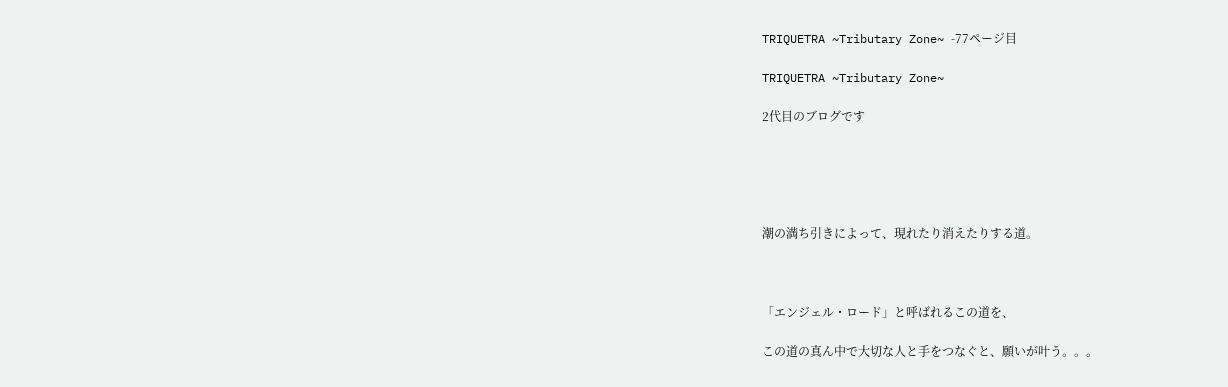TRIQUETRA ~Tributary Zone~ -77ページ目

TRIQUETRA ~Tributary Zone~

2代目のブログです





潮の満ち引きによって、現れたり消えたりする道。



「エンジェル・ロード」と呼ばれるこの道を、

この道の真ん中で大切な人と手をつなぐと、願いが叶う。。。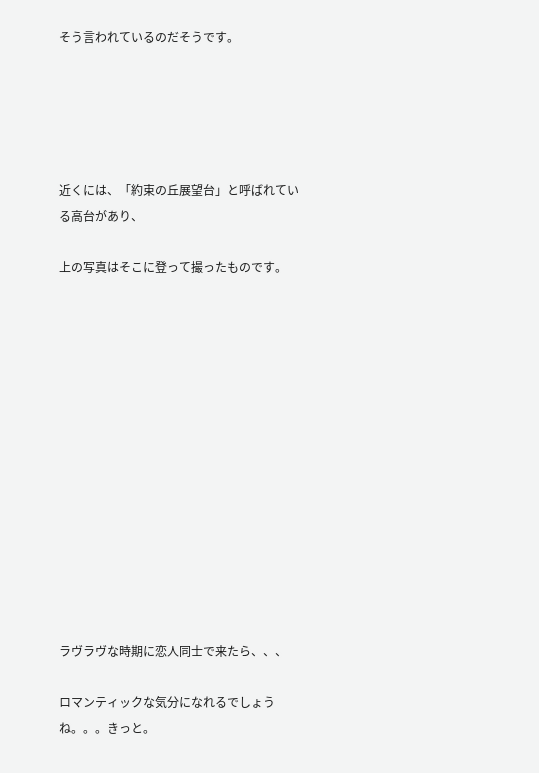そう言われているのだそうです。





近くには、「約束の丘展望台」と呼ばれている高台があり、

上の写真はそこに登って撮ったものです。














ラヴラヴな時期に恋人同士で来たら、、、

ロマンティックな気分になれるでしょうね。。。きっと。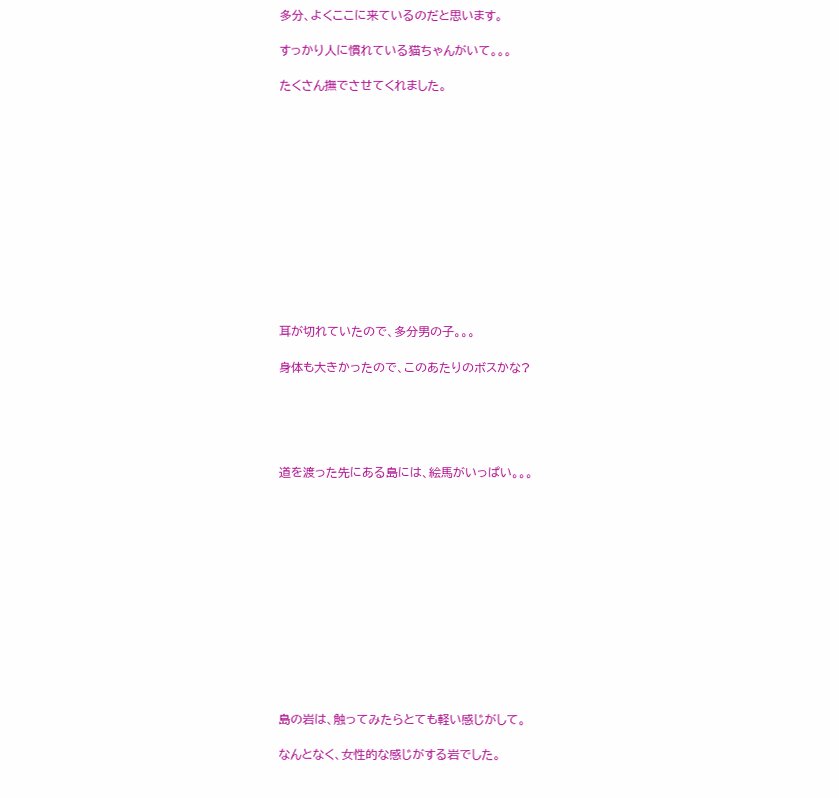多分、よくここに来ているのだと思います。

すっかり人に慣れている猫ちゃんがいて。。。

たくさん撫でさせてくれました。













耳が切れていたので、多分男の子。。。

身体も大きかったので、このあたりのボスかな?





道を渡った先にある島には、絵馬がいっぱい。。。













島の岩は、触ってみたらとても軽い感じがして。

なんとなく、女性的な感じがする岩でした。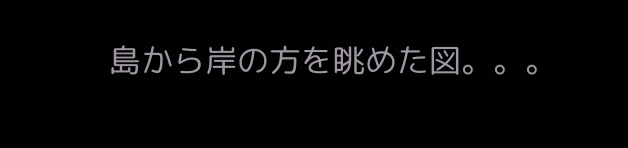島から岸の方を眺めた図。。。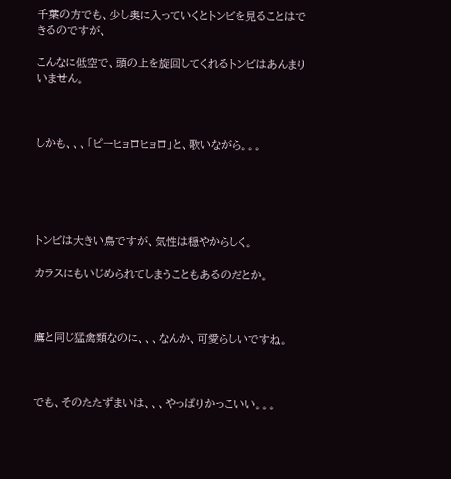千葉の方でも、少し奥に入っていくとトンビを見ることはできるのですが、

こんなに低空で、頭の上を旋回してくれるトンビはあんまりいません。



しかも、、、「ピーヒョロヒョロ」と、歌いながら。。。





トンビは大きい鳥ですが、気性は穏やからしく。

カラスにもいじめられてしまうこともあるのだとか。



鷹と同じ猛禽類なのに、、、なんか、可愛らしいですね。



でも、そのたたずまいは、、、やっぱりかっこいい。。。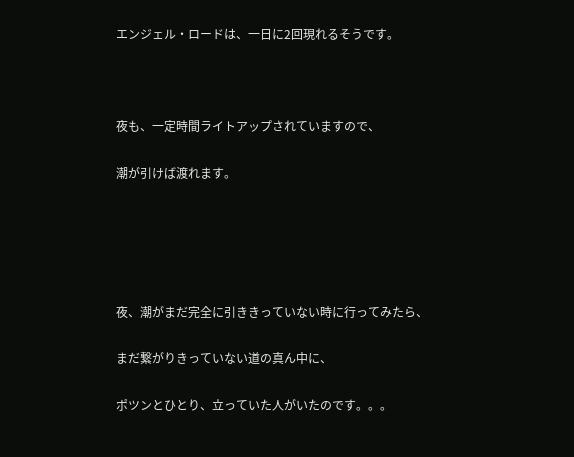エンジェル・ロードは、一日に2回現れるそうです。



夜も、一定時間ライトアップされていますので、

潮が引けば渡れます。





夜、潮がまだ完全に引ききっていない時に行ってみたら、

まだ繋がりきっていない道の真ん中に、

ポツンとひとり、立っていた人がいたのです。。。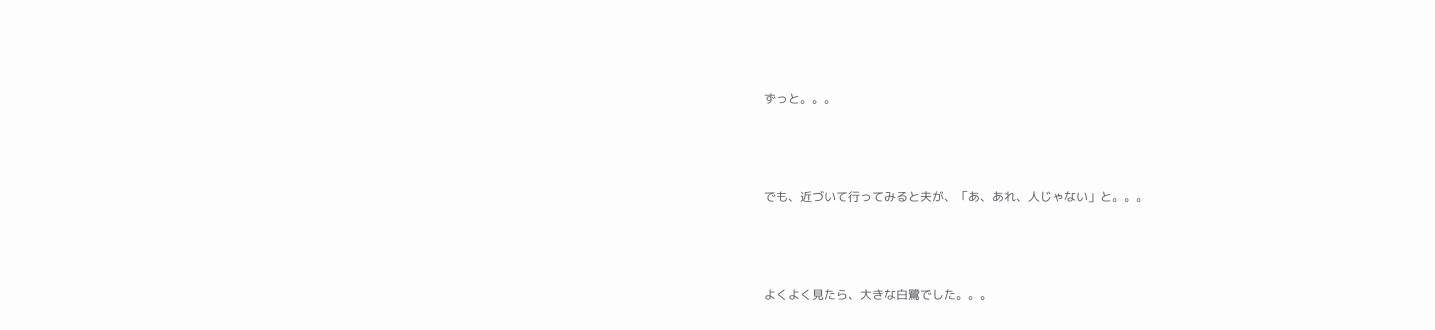ずっと。。。



でも、近づいて行ってみると夫が、「あ、あれ、人じゃない」と。。。



よくよく見たら、大きな白鷺でした。。。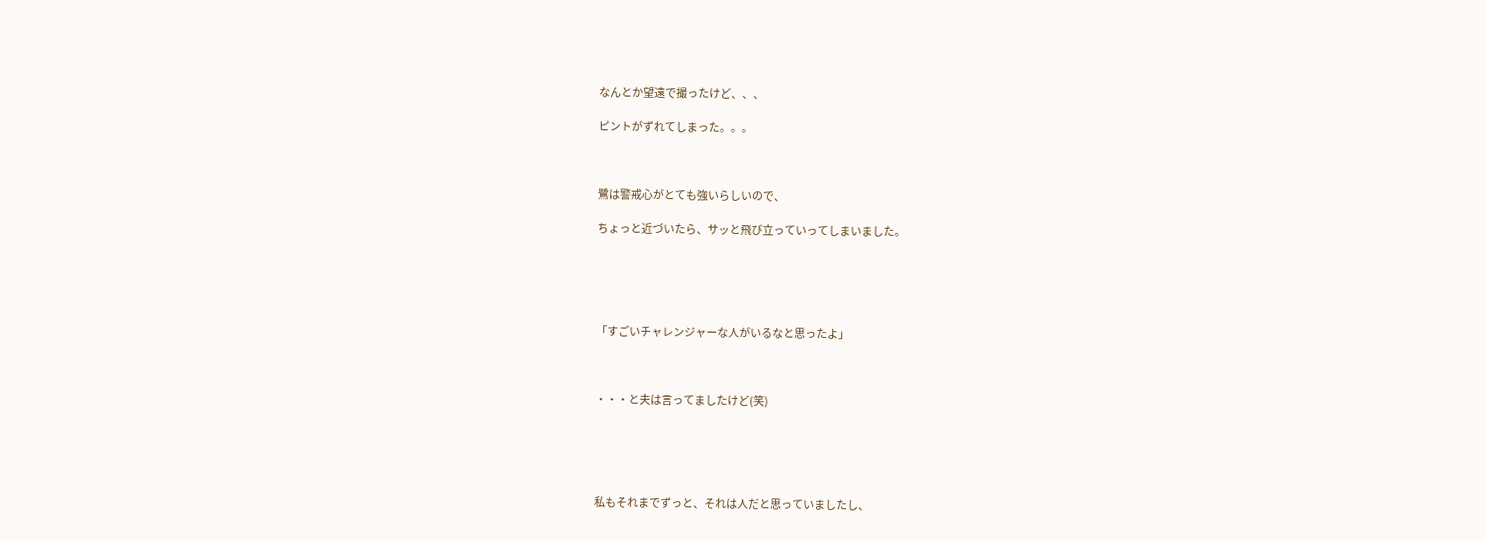なんとか望遠で撮ったけど、、、

ピントがずれてしまった。。。



鷺は警戒心がとても強いらしいので、

ちょっと近づいたら、サッと飛び立っていってしまいました。





「すごいチャレンジャーな人がいるなと思ったよ」



・・・と夫は言ってましたけど(笑)





私もそれまでずっと、それは人だと思っていましたし、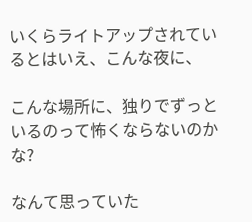いくらライトアップされているとはいえ、こんな夜に、

こんな場所に、独りでずっといるのって怖くならないのかな?

なんて思っていた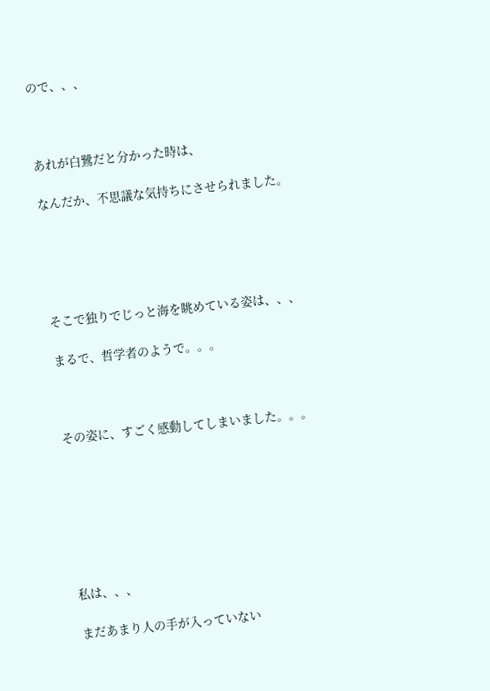ので、、、



あれが白鷺だと分かった時は、

なんだか、不思議な気持ちにさせられました。





そこで独りでじっと海を眺めている姿は、、、

まるで、哲学者のようで。。。



その姿に、すごく感動してしまいました。。。







私は、、、

まだあまり人の手が入っていない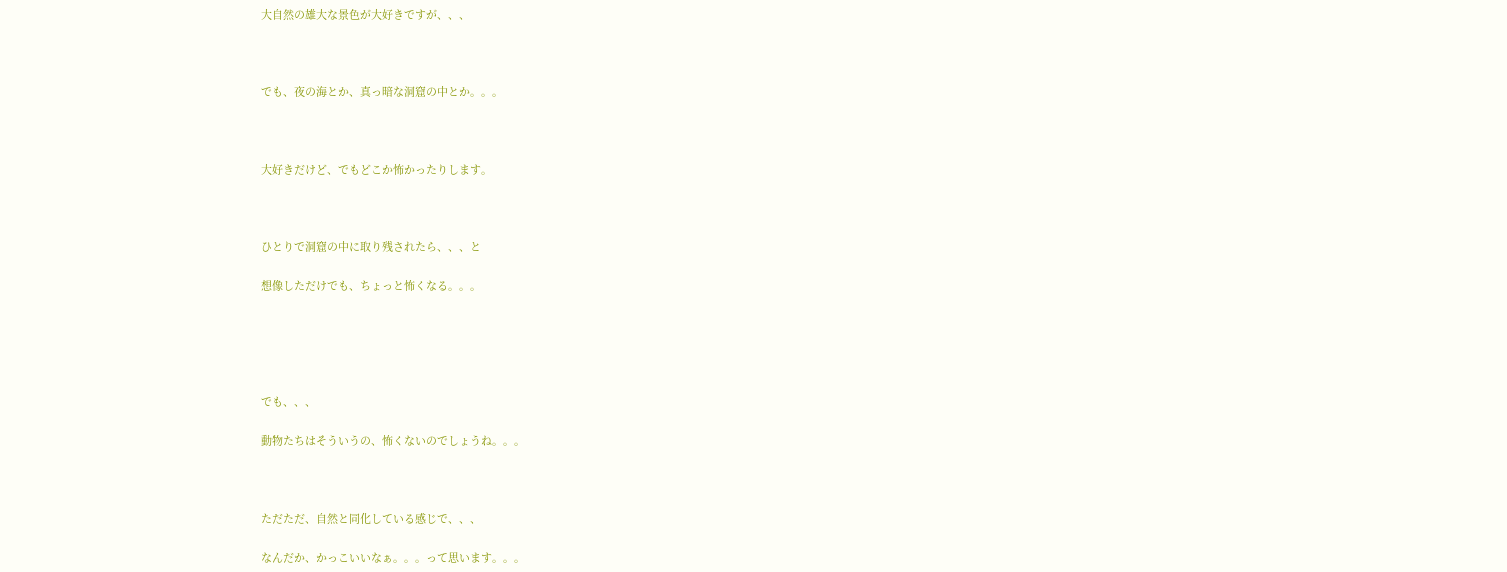大自然の雄大な景色が大好きですが、、、



でも、夜の海とか、真っ暗な洞窟の中とか。。。



大好きだけど、でもどこか怖かったりします。



ひとりで洞窟の中に取り残されたら、、、と

想像しただけでも、ちょっと怖くなる。。。





でも、、、

動物たちはそういうの、怖くないのでしょうね。。。



ただただ、自然と同化している感じで、、、

なんだか、かっこいいなぁ。。。って思います。。。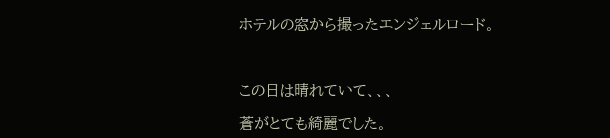ホテルの窓から撮ったエンジェルロード。



この日は晴れていて、、、

蒼がとても綺麗でした。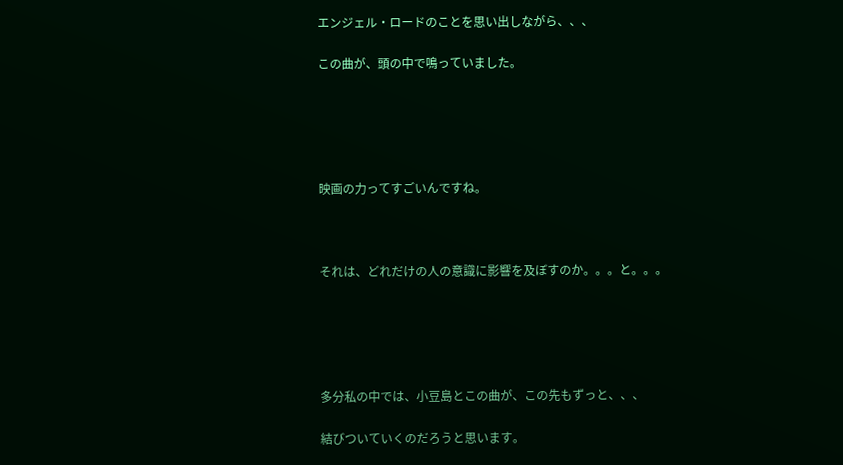エンジェル・ロードのことを思い出しながら、、、

この曲が、頭の中で鳴っていました。





映画の力ってすごいんですね。



それは、どれだけの人の意識に影響を及ぼすのか。。。と。。。





多分私の中では、小豆島とこの曲が、この先もずっと、、、

結びついていくのだろうと思います。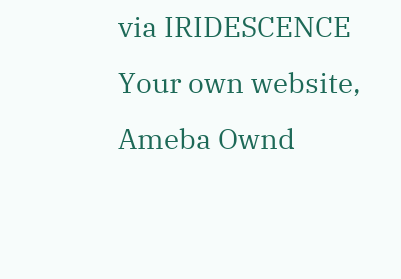via IRIDESCENCE
Your own website,
Ameba Ownd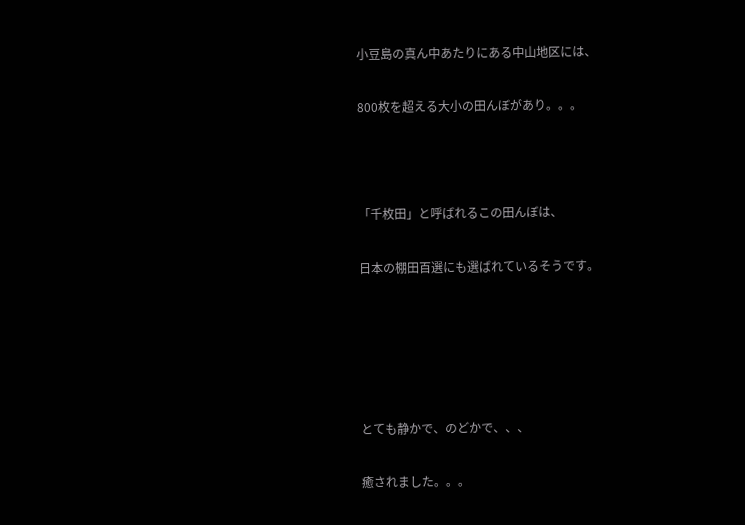小豆島の真ん中あたりにある中山地区には、

800枚を超える大小の田んぼがあり。。。



「千枚田」と呼ばれるこの田んぼは、

日本の棚田百選にも選ばれているそうです。





とても静かで、のどかで、、、

癒されました。。。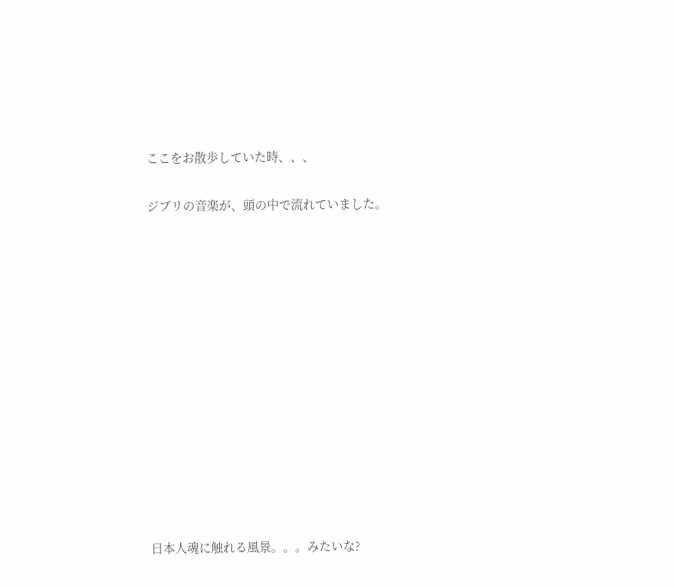ここをお散歩していた時、、、

ジブリの音楽が、頭の中で流れていました。













日本人魂に触れる風景。。。みたいな?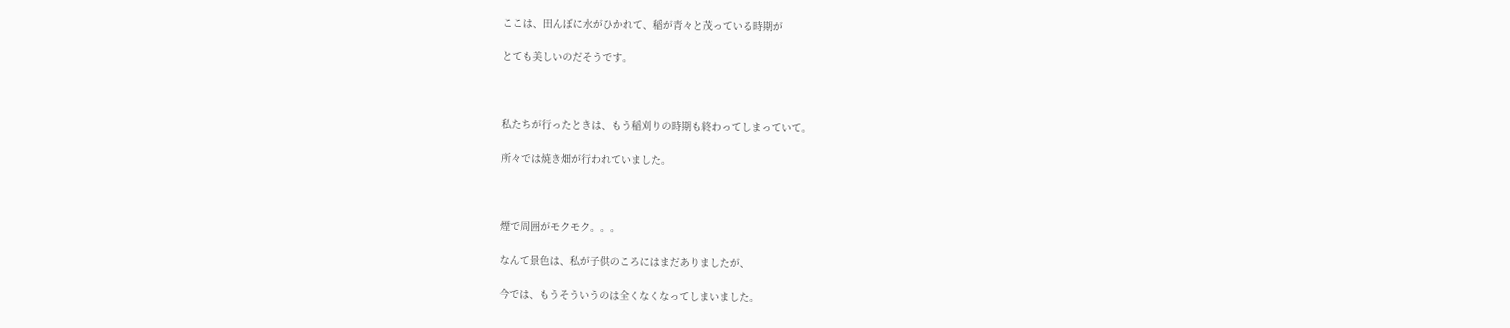ここは、田んぼに水がひかれて、稲が青々と茂っている時期が

とても美しいのだそうです。



私たちが行ったときは、もう稲刈りの時期も終わってしまっていて。

所々では焼き畑が行われていました。



煙で周囲がモクモク。。。

なんて景色は、私が子供のころにはまだありましたが、

今では、もうそういうのは全くなくなってしまいました。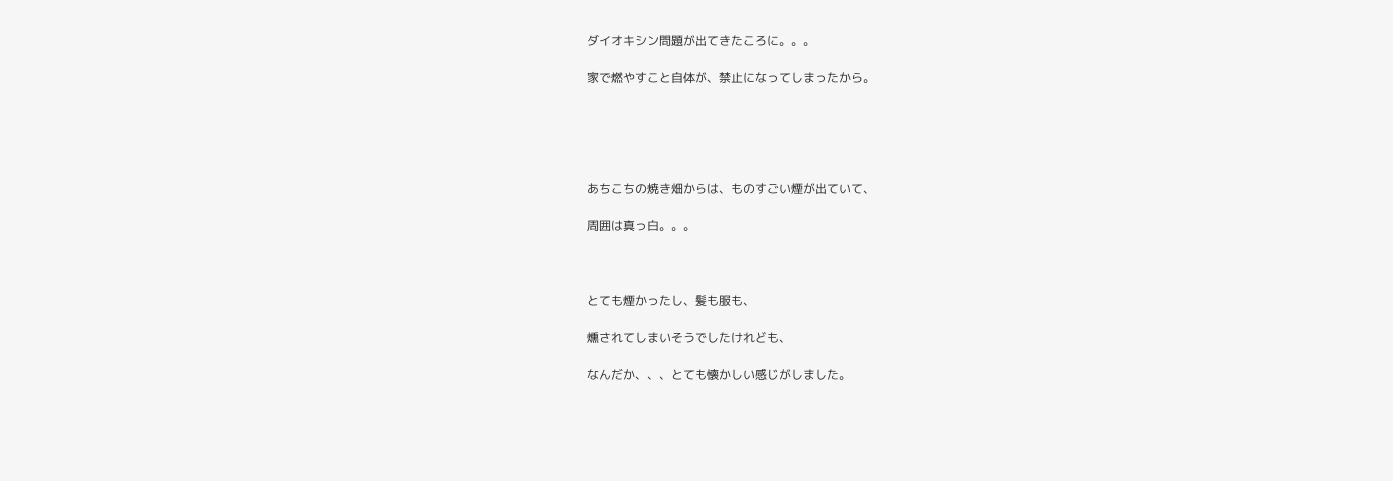ダイオキシン問題が出てきたころに。。。

家で燃やすこと自体が、禁止になってしまったから。





あちこちの焼き畑からは、ものすごい煙が出ていて、

周囲は真っ白。。。



とても煙かったし、髪も服も、

燻されてしまいそうでしたけれども、

なんだか、、、とても懐かしい感じがしました。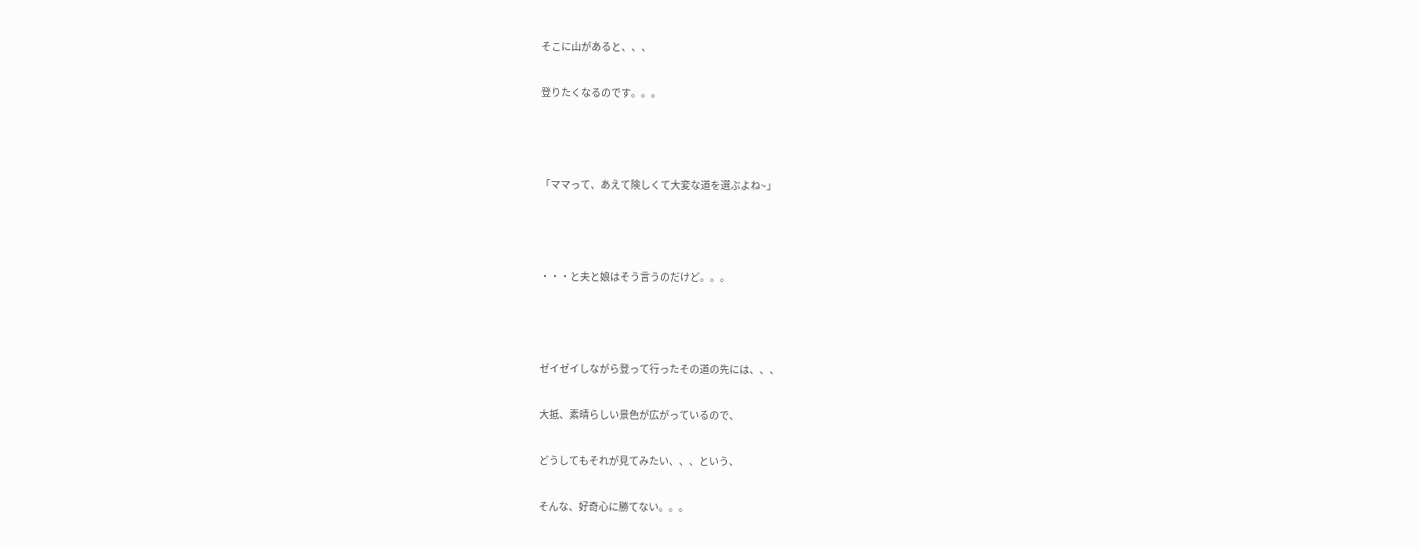そこに山があると、、、

登りたくなるのです。。。



「ママって、あえて険しくて大変な道を選ぶよね~」



・・・と夫と娘はそう言うのだけど。。。



ゼイゼイしながら登って行ったその道の先には、、、

大抵、素晴らしい景色が広がっているので、

どうしてもそれが見てみたい、、、という、

そんな、好奇心に勝てない。。。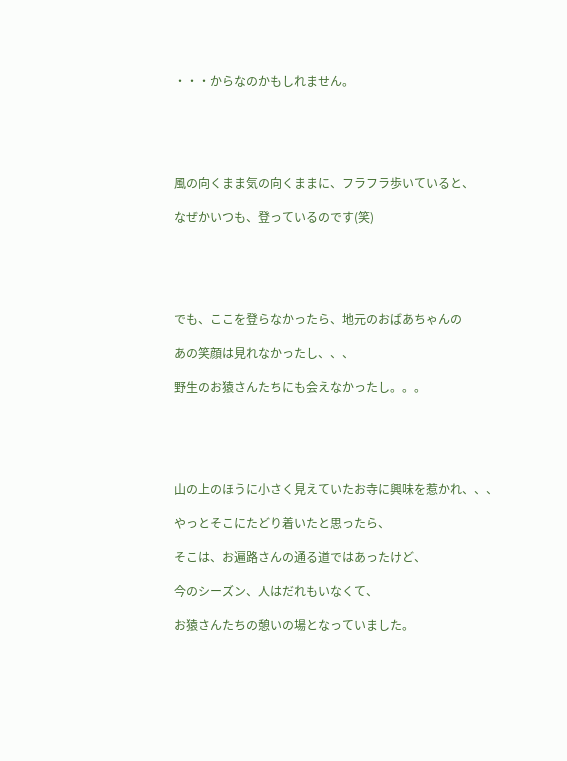・・・からなのかもしれません。





風の向くまま気の向くままに、フラフラ歩いていると、

なぜかいつも、登っているのです(笑)





でも、ここを登らなかったら、地元のおばあちゃんの

あの笑顔は見れなかったし、、、

野生のお猿さんたちにも会えなかったし。。。





山の上のほうに小さく見えていたお寺に興味を惹かれ、、、

やっとそこにたどり着いたと思ったら、

そこは、お遍路さんの通る道ではあったけど、

今のシーズン、人はだれもいなくて、

お猿さんたちの憩いの場となっていました。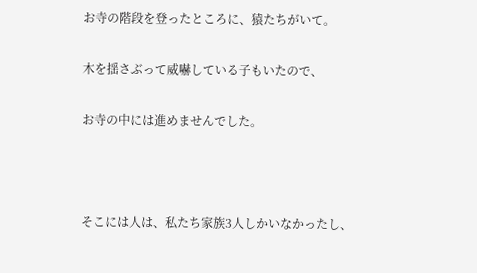お寺の階段を登ったところに、猿たちがいて。

木を揺さぶって威嚇している子もいたので、

お寺の中には進めませんでした。



そこには人は、私たち家族3人しかいなかったし、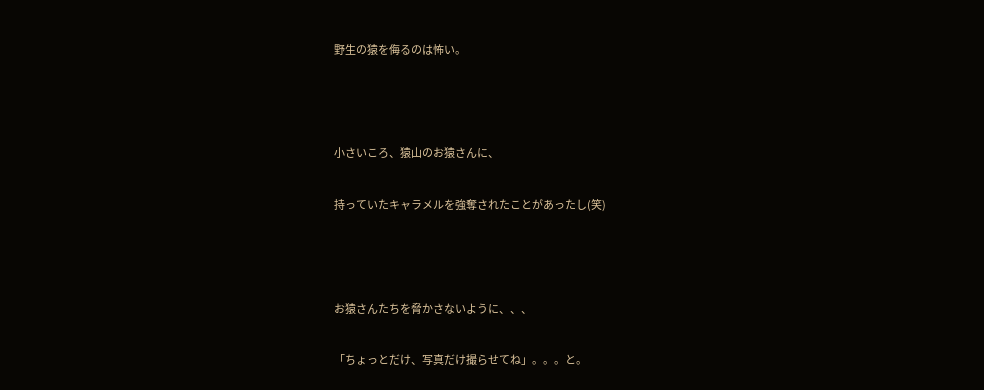野生の猿を侮るのは怖い。



小さいころ、猿山のお猿さんに、

持っていたキャラメルを強奪されたことがあったし(笑)



お猿さんたちを脅かさないように、、、

「ちょっとだけ、写真だけ撮らせてね」。。。と。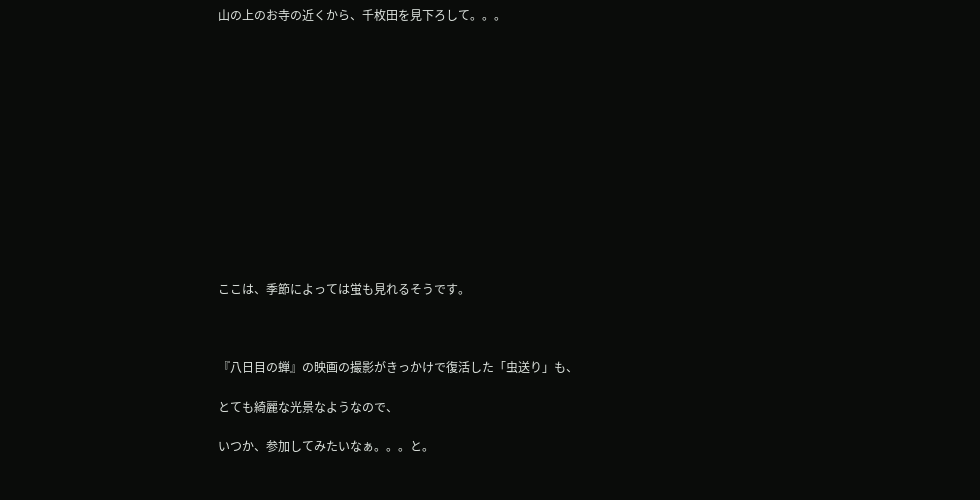山の上のお寺の近くから、千枚田を見下ろして。。。













ここは、季節によっては蛍も見れるそうです。



『八日目の蝉』の映画の撮影がきっかけで復活した「虫送り」も、

とても綺麗な光景なようなので、

いつか、参加してみたいなぁ。。。と。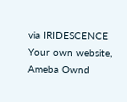via IRIDESCENCE
Your own website,
Ameba Ownd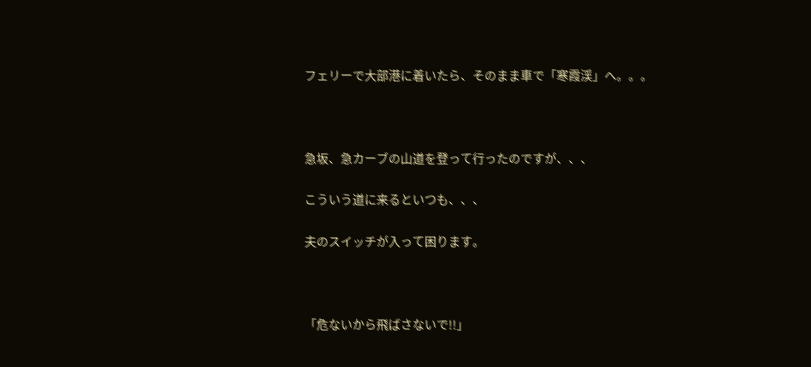フェリーで大部港に着いたら、そのまま車で「寒霞渓」へ。。。



急坂、急カーブの山道を登って行ったのですが、、、

こういう道に来るといつも、、、

夫のスイッチが入って困ります。



「危ないから飛ばさないで!!」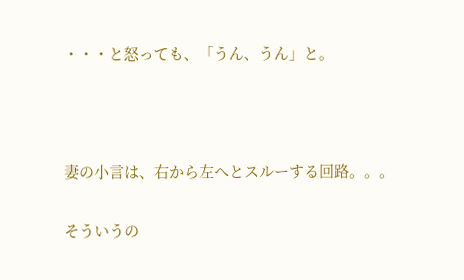・・・と怒っても、「うん、うん」と。



妻の小言は、右から左へとスルーする回路。。。

そういうの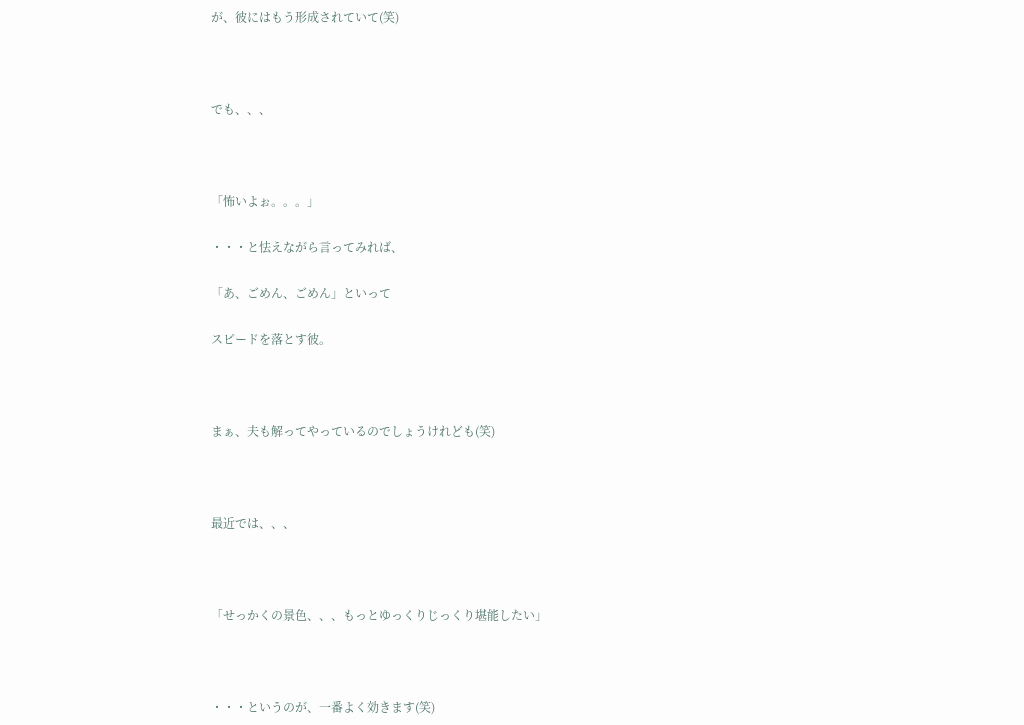が、彼にはもう形成されていて(笑)



でも、、、



「怖いよぉ。。。」

・・・と怯えながら言ってみれば、

「あ、ごめん、ごめん」といって

スピードを落とす彼。



まぁ、夫も解ってやっているのでしょうけれども(笑)



最近では、、、



「せっかくの景色、、、もっとゆっくりじっくり堪能したい」



・・・というのが、一番よく効きます(笑)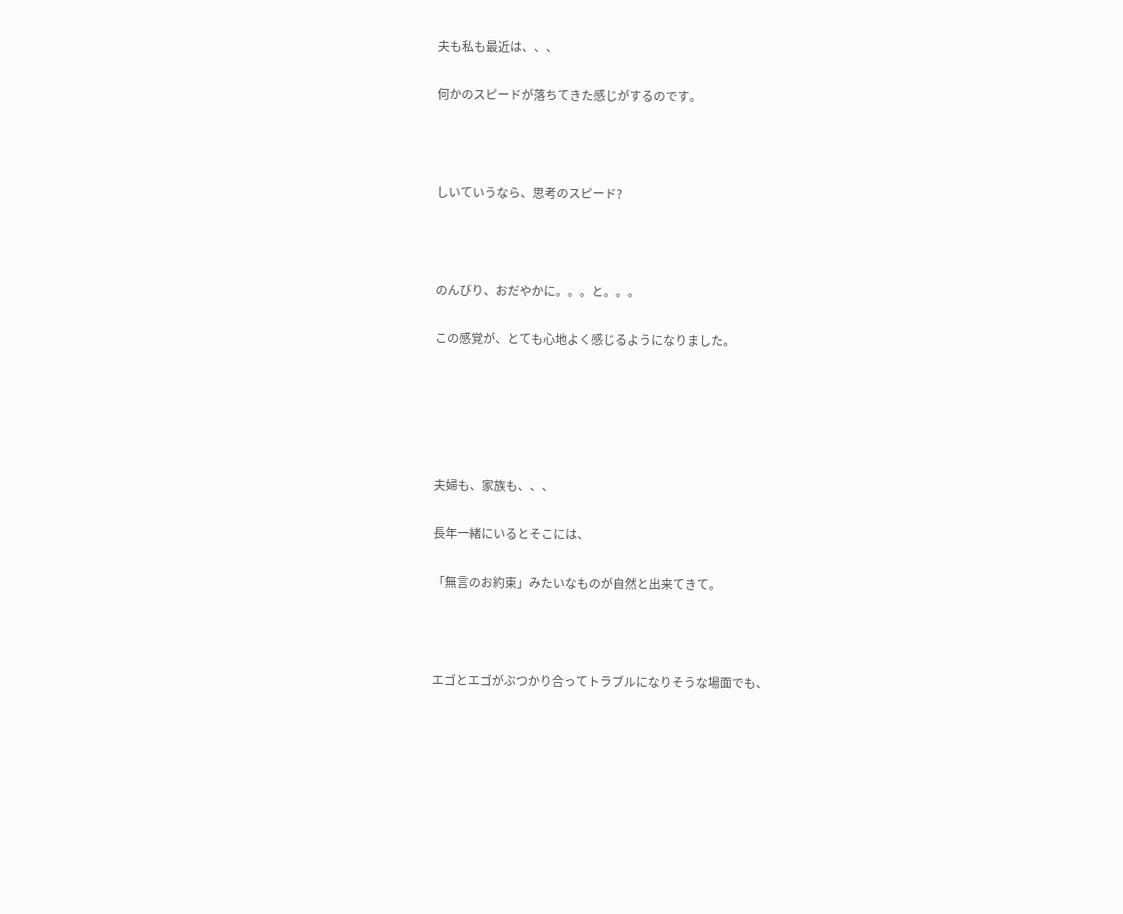夫も私も最近は、、、

何かのスピードが落ちてきた感じがするのです。



しいていうなら、思考のスピード?



のんびり、おだやかに。。。と。。。

この感覚が、とても心地よく感じるようになりました。





夫婦も、家族も、、、

長年一緒にいるとそこには、

「無言のお約束」みたいなものが自然と出来てきて。



エゴとエゴがぶつかり合ってトラブルになりそうな場面でも、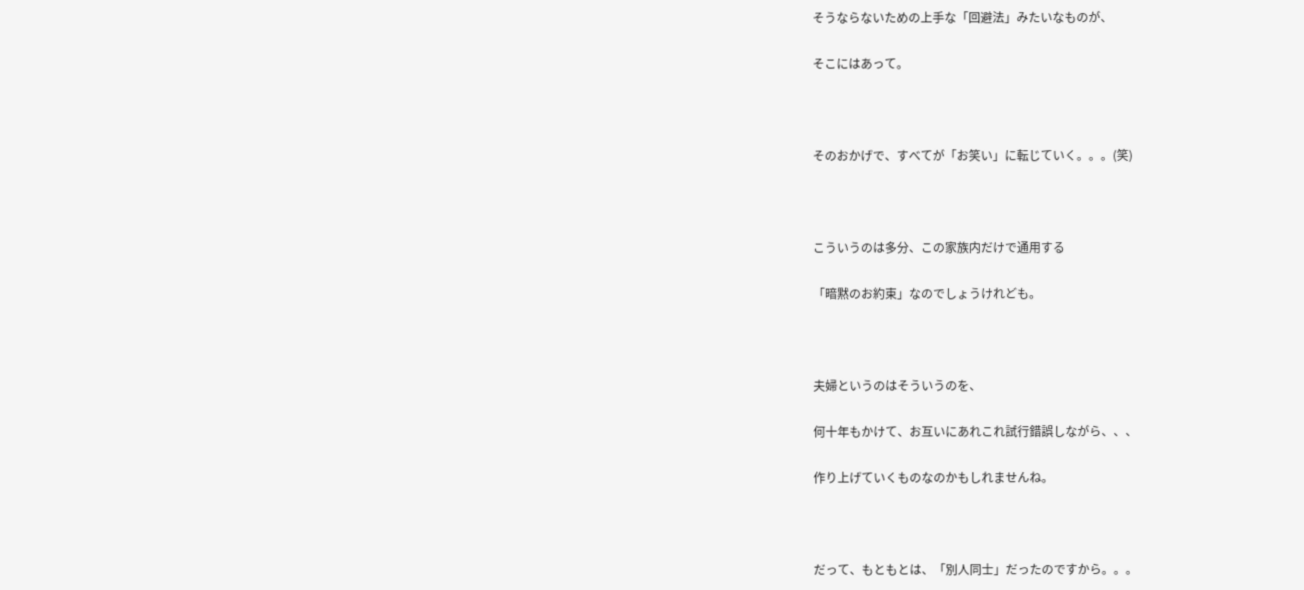そうならないための上手な「回避法」みたいなものが、

そこにはあって。



そのおかげで、すべてが「お笑い」に転じていく。。。(笑)



こういうのは多分、この家族内だけで通用する

「暗黙のお約束」なのでしょうけれども。



夫婦というのはそういうのを、

何十年もかけて、お互いにあれこれ試行錯誤しながら、、、

作り上げていくものなのかもしれませんね。



だって、もともとは、「別人同士」だったのですから。。。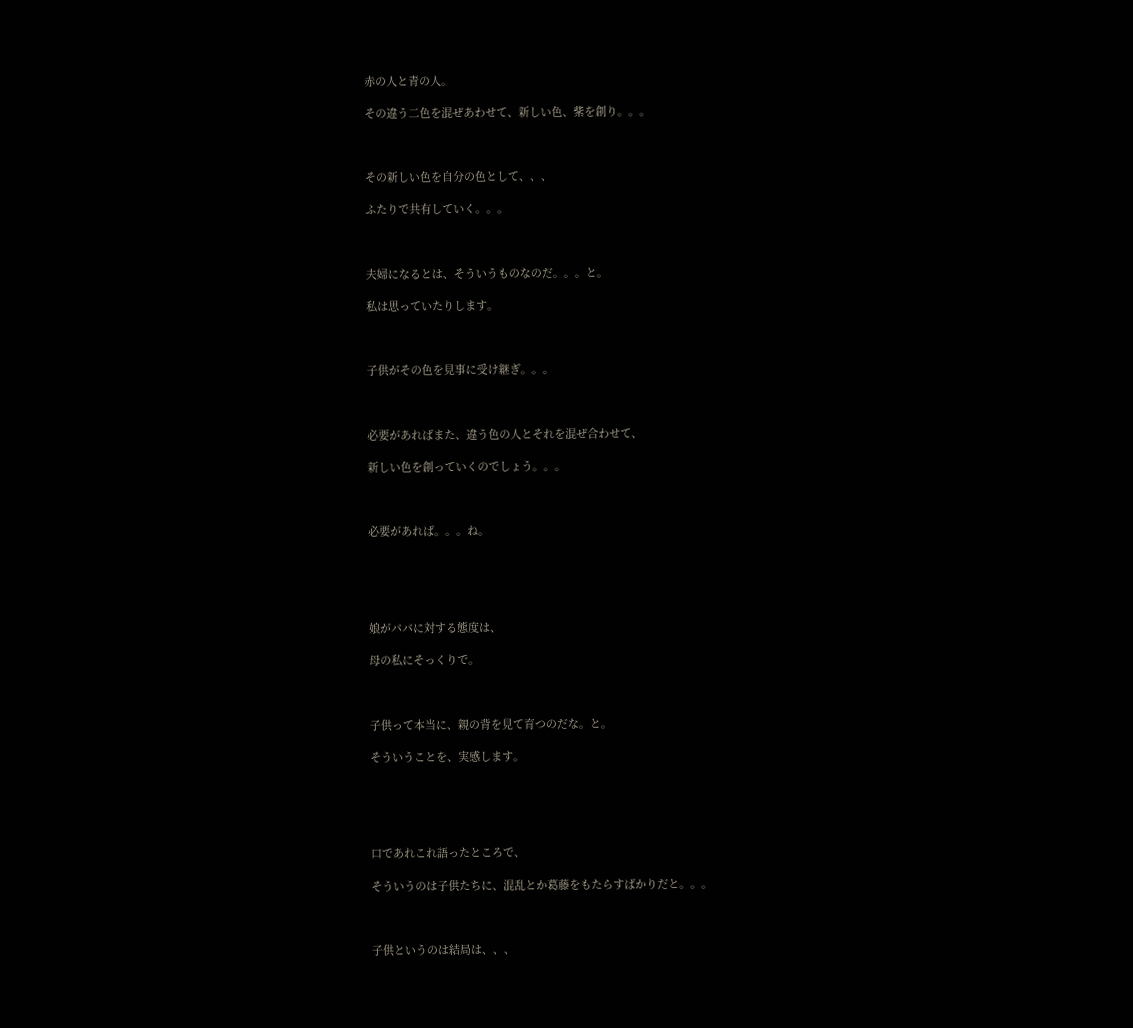赤の人と青の人。

その違う二色を混ぜあわせて、新しい色、紫を創り。。。



その新しい色を自分の色として、、、

ふたりで共有していく。。。



夫婦になるとは、そういうものなのだ。。。と。

私は思っていたりします。



子供がその色を見事に受け継ぎ。。。



必要があればまた、違う色の人とそれを混ぜ合わせて、

新しい色を創っていくのでしょう。。。



必要があれば。。。ね。





娘がパパに対する態度は、

母の私にそっくりで。



子供って本当に、親の背を見て育つのだな。と。

そういうことを、実感します。





口であれこれ語ったところで、

そういうのは子供たちに、混乱とか葛藤をもたらすばかりだと。。。



子供というのは結局は、、、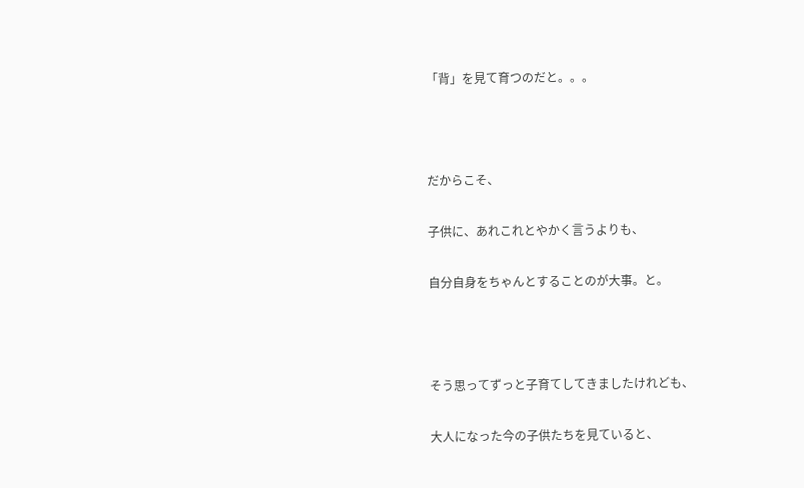「背」を見て育つのだと。。。



だからこそ、

子供に、あれこれとやかく言うよりも、

自分自身をちゃんとすることのが大事。と。



そう思ってずっと子育てしてきましたけれども、

大人になった今の子供たちを見ていると、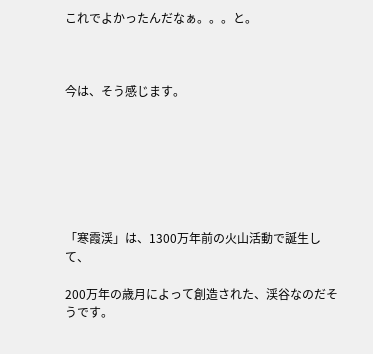これでよかったんだなぁ。。。と。



今は、そう感じます。







「寒霞渓」は、1300万年前の火山活動で誕生して、

200万年の歳月によって創造された、渓谷なのだそうです。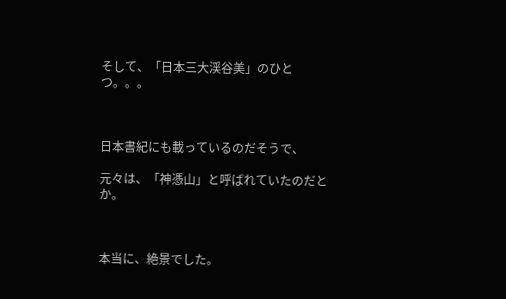そして、「日本三大渓谷美」のひとつ。。。



日本書紀にも載っているのだそうで、

元々は、「神憑山」と呼ばれていたのだとか。



本当に、絶景でした。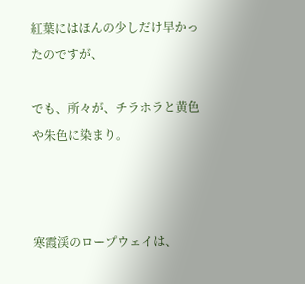紅葉にはほんの少しだけ早かったのですが、

でも、所々が、チラホラと黄色や朱色に染まり。



寒霞渓のロープウェイは、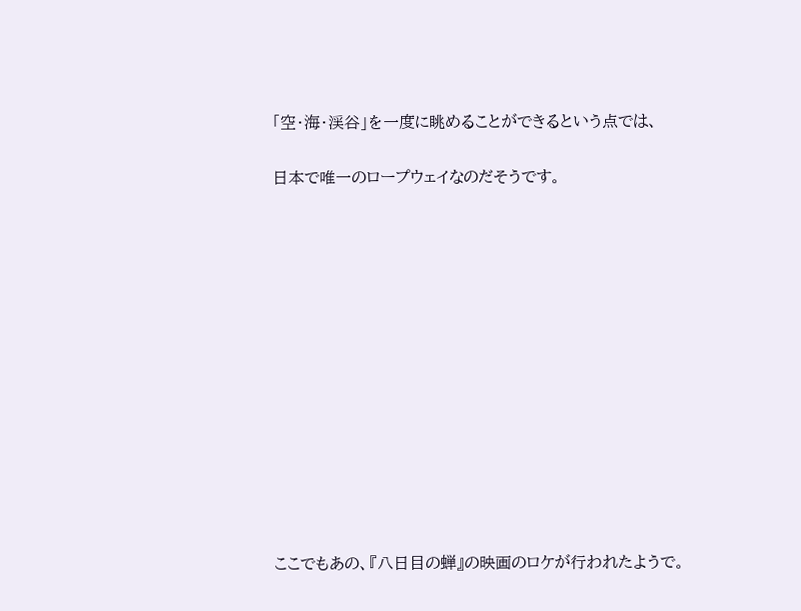「空・海・渓谷」を一度に眺めることができるという点では、

日本で唯一のロープウェイなのだそうです。













ここでもあの、『八日目の蝉』の映画のロケが行われたようで。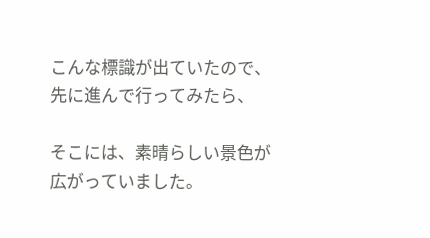こんな標識が出ていたので、先に進んで行ってみたら、

そこには、素晴らしい景色が広がっていました。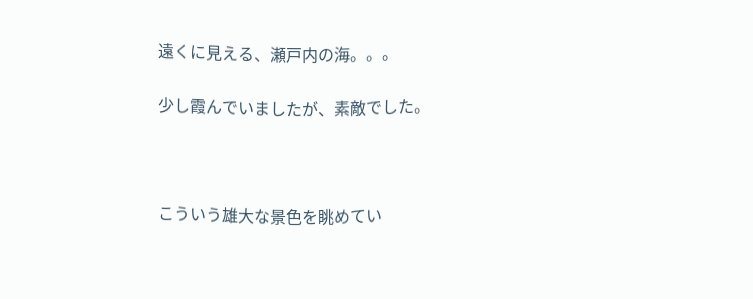遠くに見える、瀬戸内の海。。。

少し霞んでいましたが、素敵でした。



こういう雄大な景色を眺めてい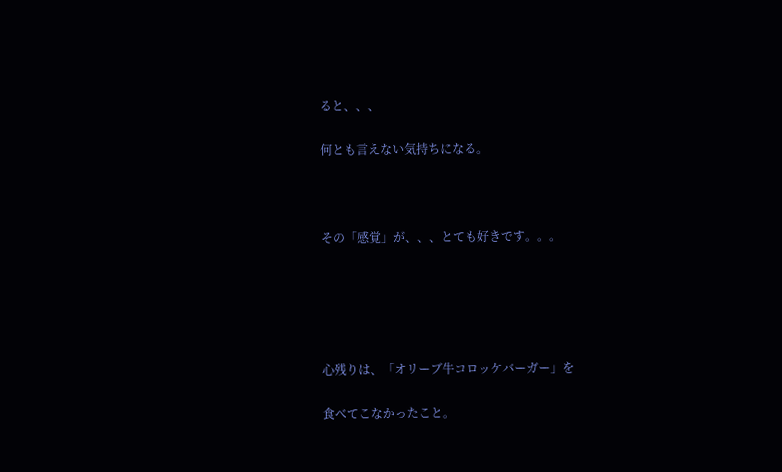ると、、、

何とも言えない気持ちになる。



その「感覚」が、、、とても好きです。。。





心残りは、「オリーブ牛コロッケバーガー」を

食べてこなかったこと。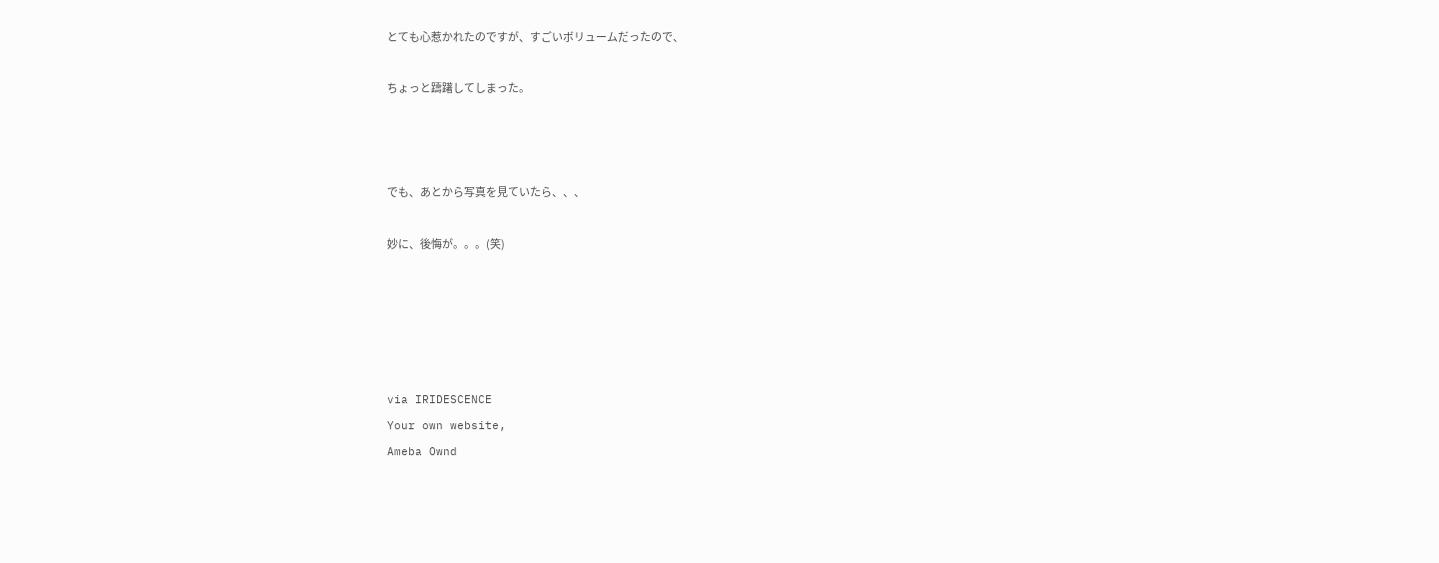とても心惹かれたのですが、すごいボリュームだったので、

ちょっと躊躇してしまった。



でも、あとから写真を見ていたら、、、

妙に、後悔が。。。(笑)





via IRIDESCENCE
Your own website,
Ameba Ownd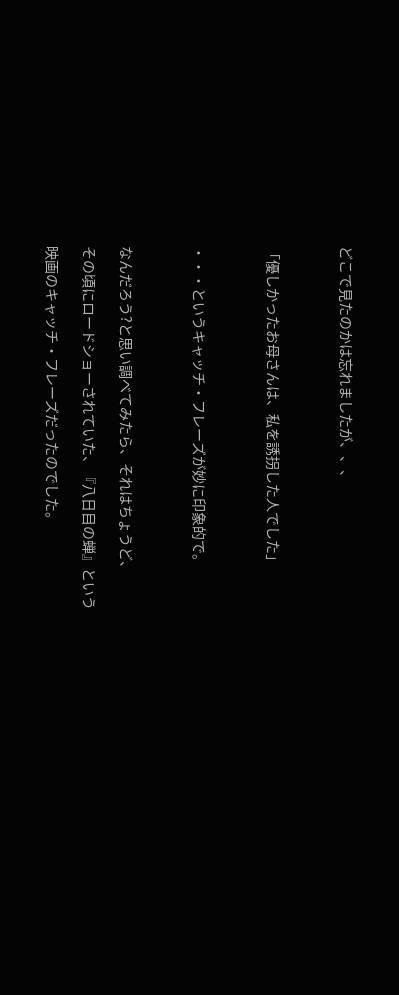どこで見たのかは忘れましたが、、、



「優しかったお母さんは、私を誘拐した人でした」



・・・というキャッチ・フレーズが妙に印象的で。



なんだろう?と思い調べてみたら、それはちょうど、

その頃にロードショーされていた、『八日目の蝉』という

映画のキャッチ・フレーズだったのでした。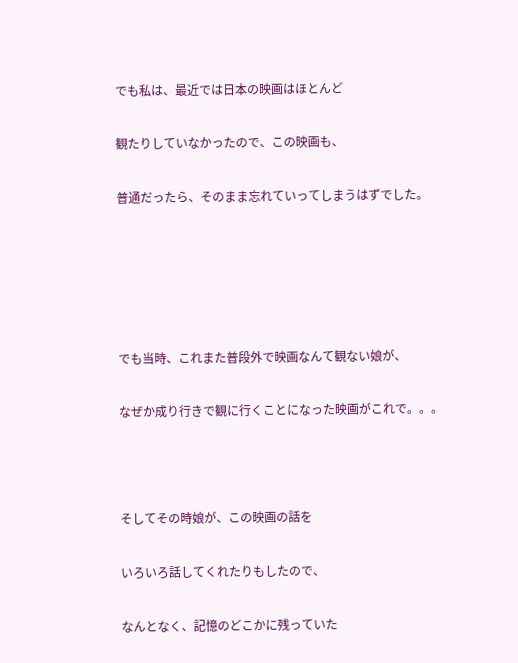でも私は、最近では日本の映画はほとんど

観たりしていなかったので、この映画も、

普通だったら、そのまま忘れていってしまうはずでした。





でも当時、これまた普段外で映画なんて観ない娘が、

なぜか成り行きで観に行くことになった映画がこれで。。。



そしてその時娘が、この映画の話を

いろいろ話してくれたりもしたので、

なんとなく、記憶のどこかに残っていた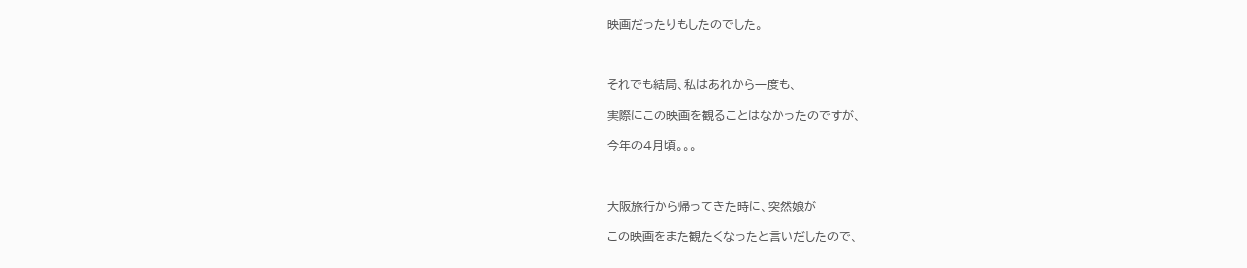映画だったりもしたのでした。



それでも結局、私はあれから一度も、

実際にこの映画を観ることはなかったのですが、

今年の4月頃。。。



大阪旅行から帰ってきた時に、突然娘が

この映画をまた観たくなったと言いだしたので、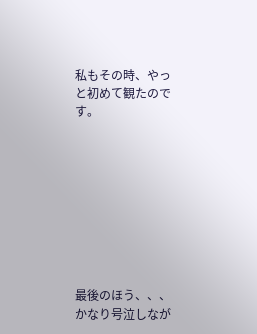私もその時、やっと初めて観たのです。









最後のほう、、、かなり号泣しなが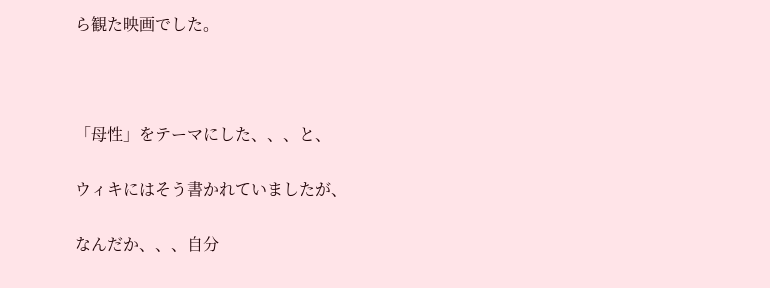ら観た映画でした。



「母性」をテーマにした、、、と、

ウィキにはそう書かれていましたが、

なんだか、、、自分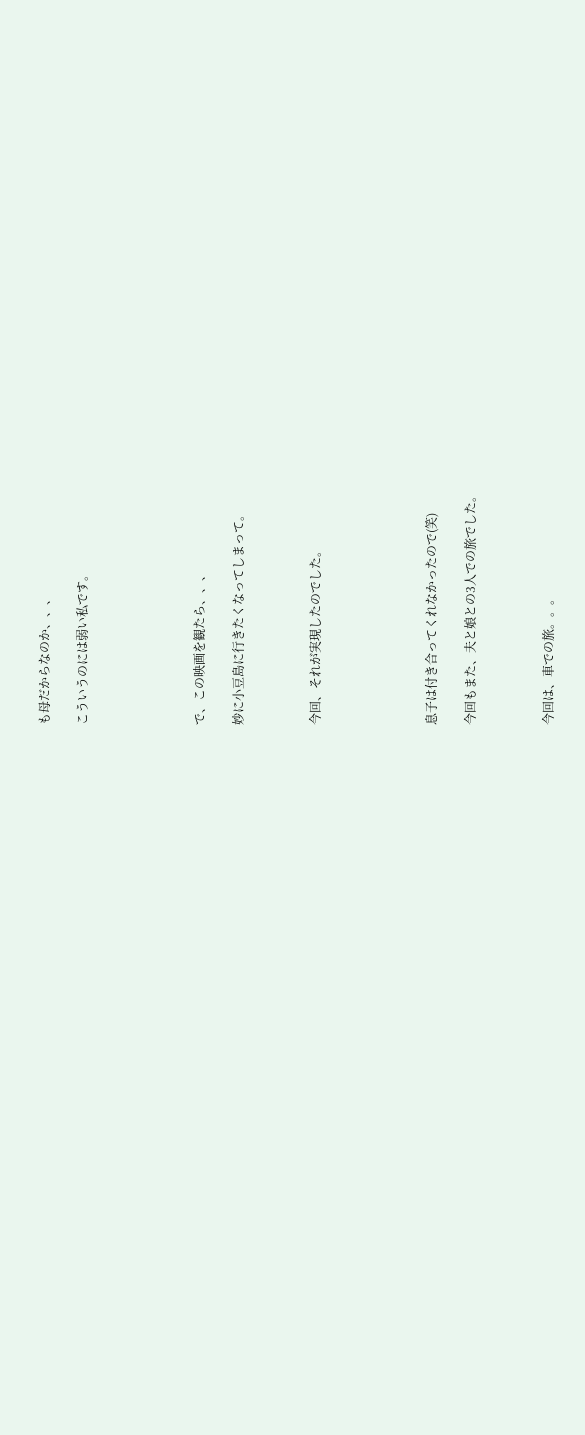も母だからなのか、、、

こういうのには弱い私です。





で、この映画を観たら、、、

妙に小豆島に行きたくなってしまって。



今回、それが実現したのでした。





息子は付き合ってくれなかったので(笑)

今回もまた、夫と娘との3人での旅でした。



今回は、車での旅。。。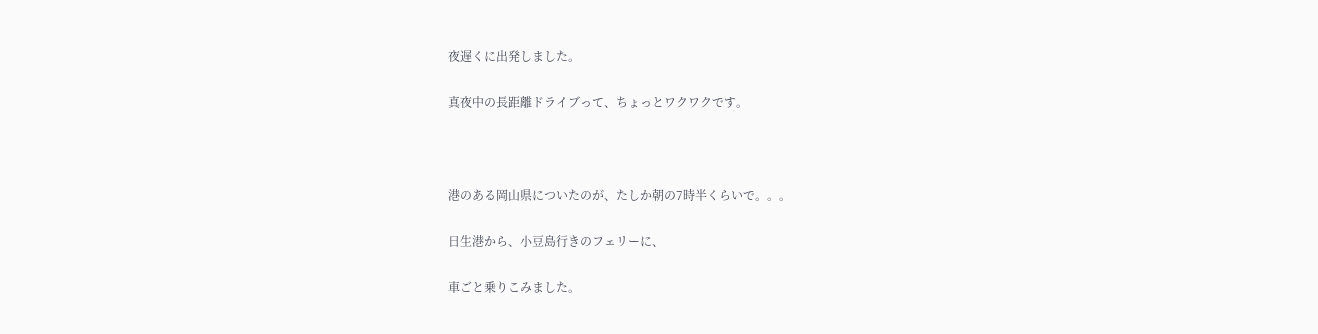夜遅くに出発しました。

真夜中の長距離ドライブって、ちょっとワクワクです。



港のある岡山県についたのが、たしか朝の7時半くらいで。。。

日生港から、小豆島行きのフェリーに、

車ごと乗りこみました。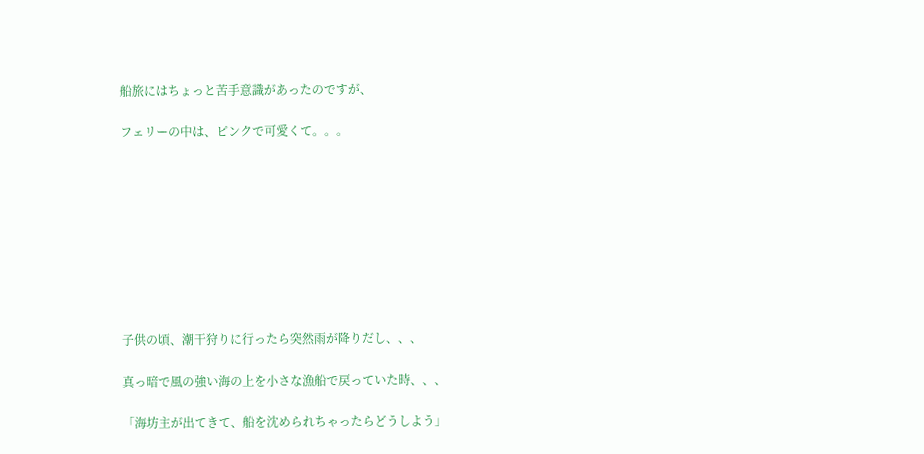船旅にはちょっと苦手意識があったのですが、

フェリーの中は、ピンクで可愛くて。。。









子供の頃、潮干狩りに行ったら突然雨が降りだし、、、

真っ暗で風の強い海の上を小さな漁船で戻っていた時、、、

「海坊主が出てきて、船を沈められちゃったらどうしよう」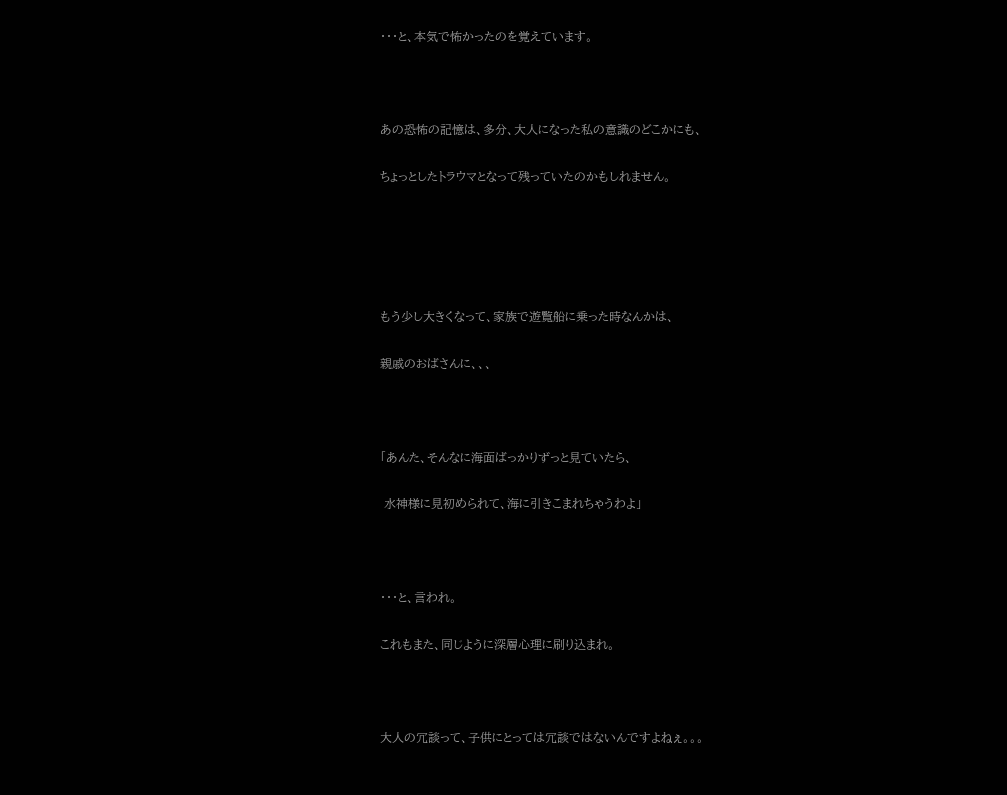・・・と、本気で怖かったのを覚えています。



あの恐怖の記憶は、多分、大人になった私の意識のどこかにも、

ちょっとしたトラウマとなって残っていたのかもしれません。





もう少し大きくなって、家族で遊覧船に乗った時なんかは、

親戚のおばさんに、、、



「あんた、そんなに海面ばっかりずっと見ていたら、

 水神様に見初められて、海に引きこまれちゃうわよ」



・・・と、言われ。

これもまた、同じように深層心理に刷り込まれ。



大人の冗談って、子供にとっては冗談ではないんですよねぇ。。。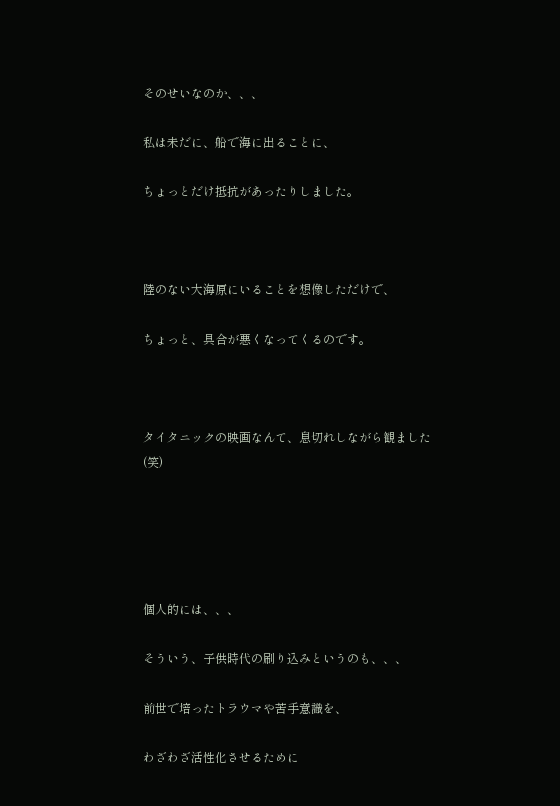そのせいなのか、、、

私は未だに、船で海に出ることに、

ちょっとだけ抵抗があったりしました。



陸のない大海原にいることを想像しただけで、

ちょっと、具合が悪くなってくるのです。



タイタニックの映画なんて、息切れしながら観ました(笑)





個人的には、、、

そういう、子供時代の刷り込みというのも、、、

前世で培ったトラウマや苦手意識を、

わざわざ活性化させるために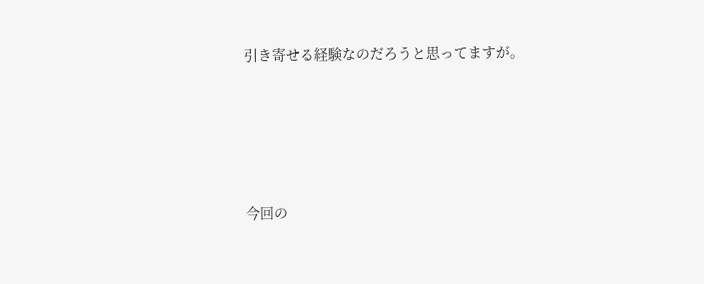引き寄せる経験なのだろうと思ってますが。





今回の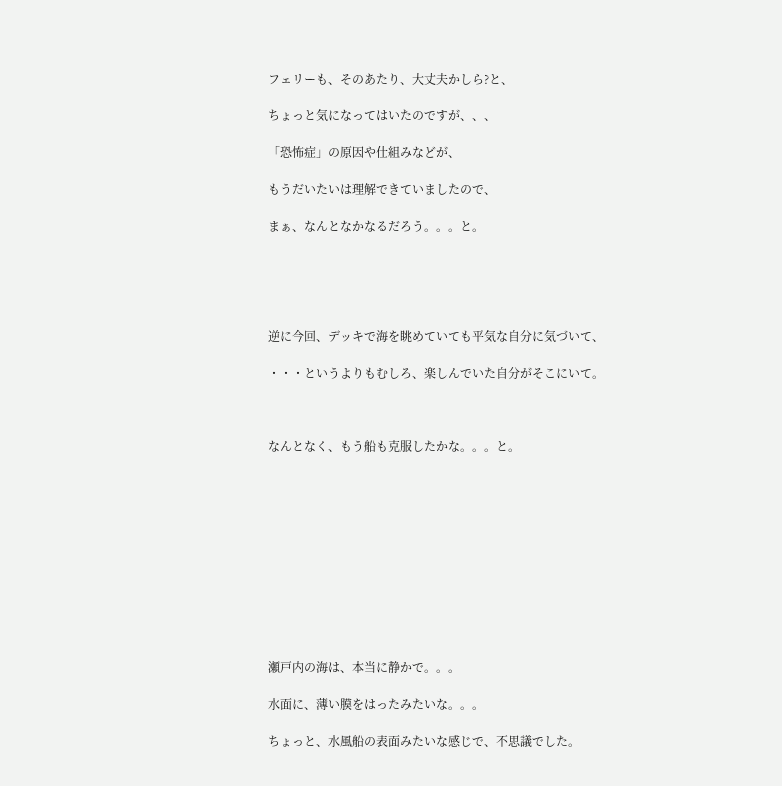フェリーも、そのあたり、大丈夫かしら?と、

ちょっと気になってはいたのですが、、、

「恐怖症」の原因や仕組みなどが、

もうだいたいは理解できていましたので、

まぁ、なんとなかなるだろう。。。と。





逆に今回、デッキで海を眺めていても平気な自分に気づいて、

・・・というよりもむしろ、楽しんでいた自分がそこにいて。



なんとなく、もう船も克服したかな。。。と。











瀬戸内の海は、本当に静かで。。。

水面に、薄い膜をはったみたいな。。。

ちょっと、水風船の表面みたいな感じで、不思議でした。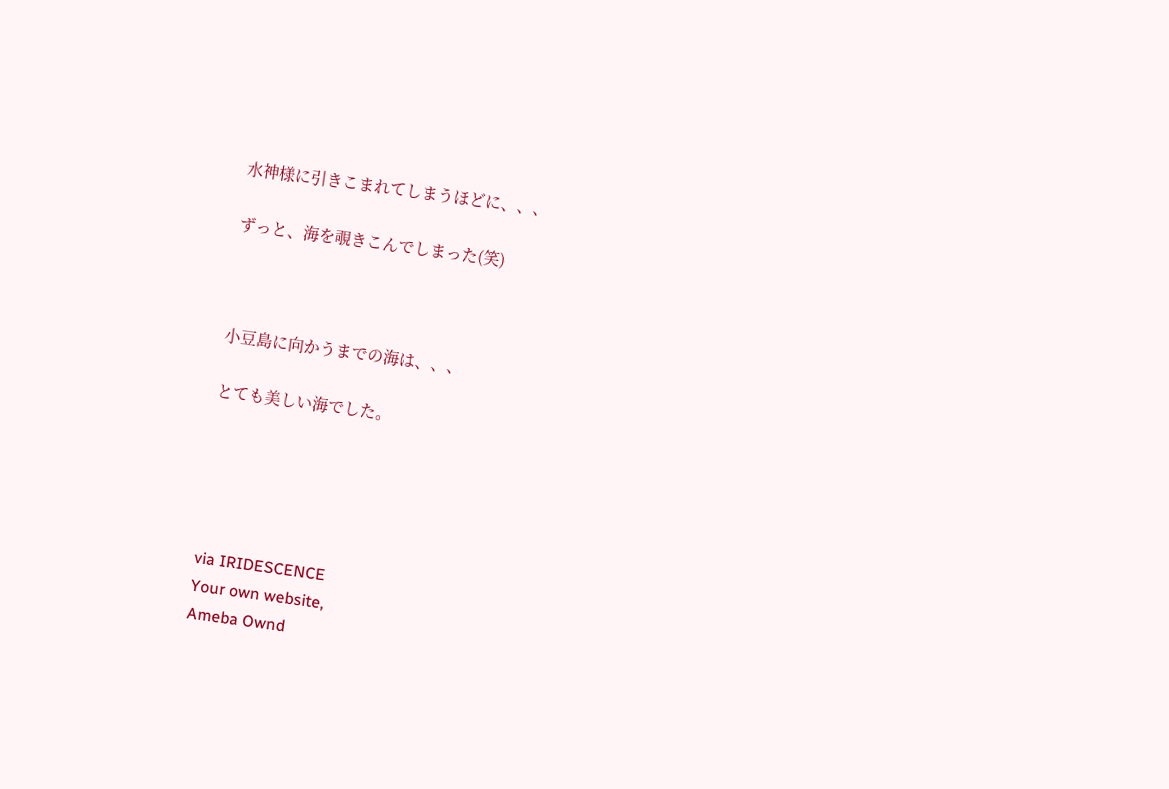水神様に引きこまれてしまうほどに、、、

ずっと、海を覗きこんでしまった(笑)



小豆島に向かうまでの海は、、、

とても美しい海でした。





via IRIDESCENCE
Your own website,
Ameba Ownd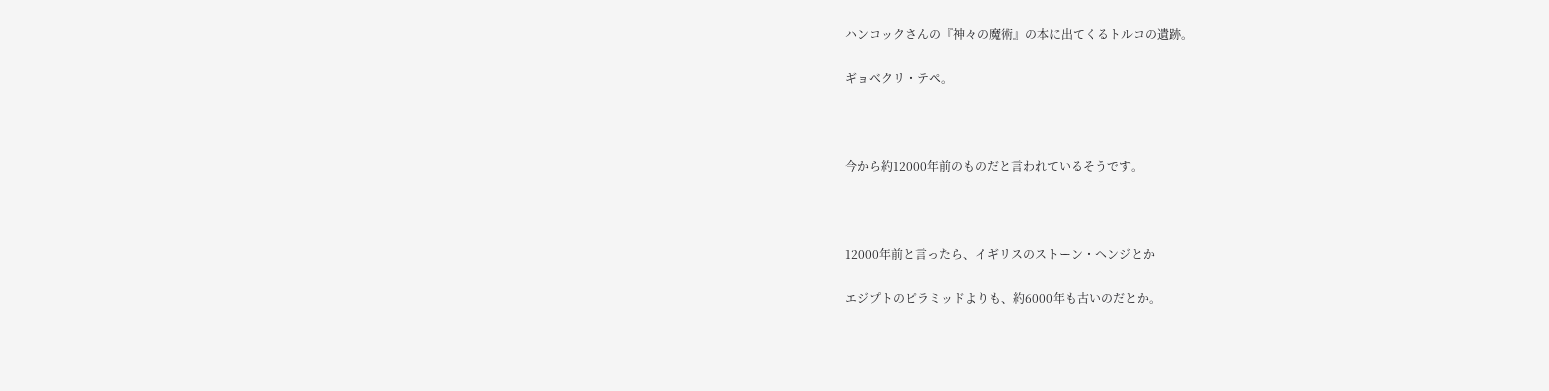ハンコックさんの『神々の魔術』の本に出てくるトルコの遺跡。

ギョベクリ・テペ。



今から約12000年前のものだと言われているそうです。



12000年前と言ったら、イギリスのストーン・ヘンジとか

エジプトのピラミッドよりも、約6000年も古いのだとか。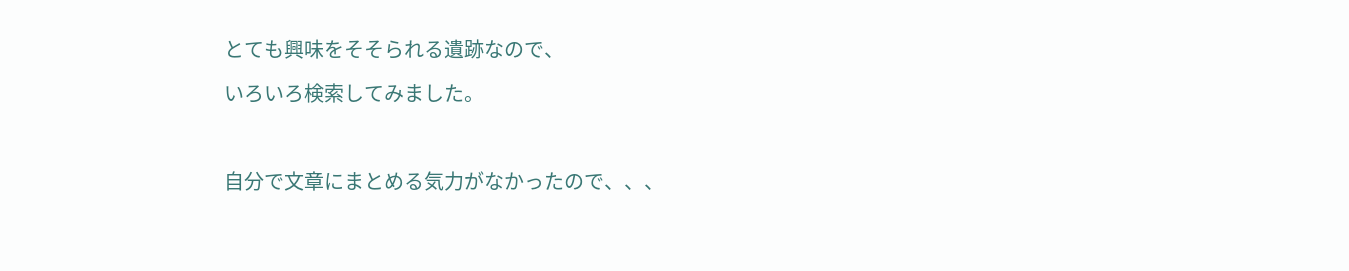とても興味をそそられる遺跡なので、

いろいろ検索してみました。



自分で文章にまとめる気力がなかったので、、、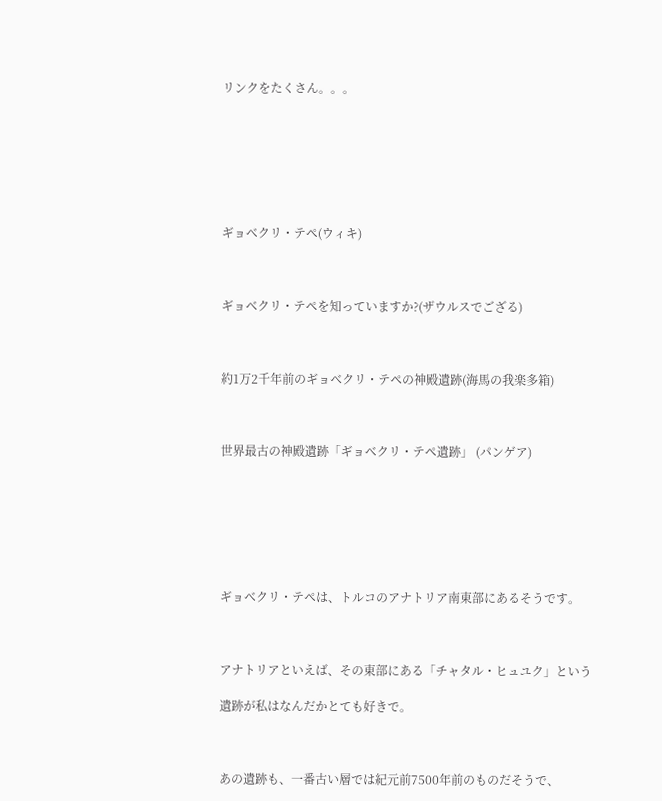リンクをたくさん。。。







ギョベクリ・テペ(ウィキ)



ギョベクリ・テペを知っていますか?(ザウルスでござる)



約1万2千年前のギョベクリ・テペの神殿遺跡(海馬の我楽多箱)



世界最古の神殿遺跡「ギョベクリ・テペ遺跡」 (パンゲア)







ギョベクリ・テペは、トルコのアナトリア南東部にあるそうです。



アナトリアといえば、その東部にある「チャタル・ヒュユク」という

遺跡が私はなんだかとても好きで。



あの遺跡も、一番古い層では紀元前7500年前のものだそうで、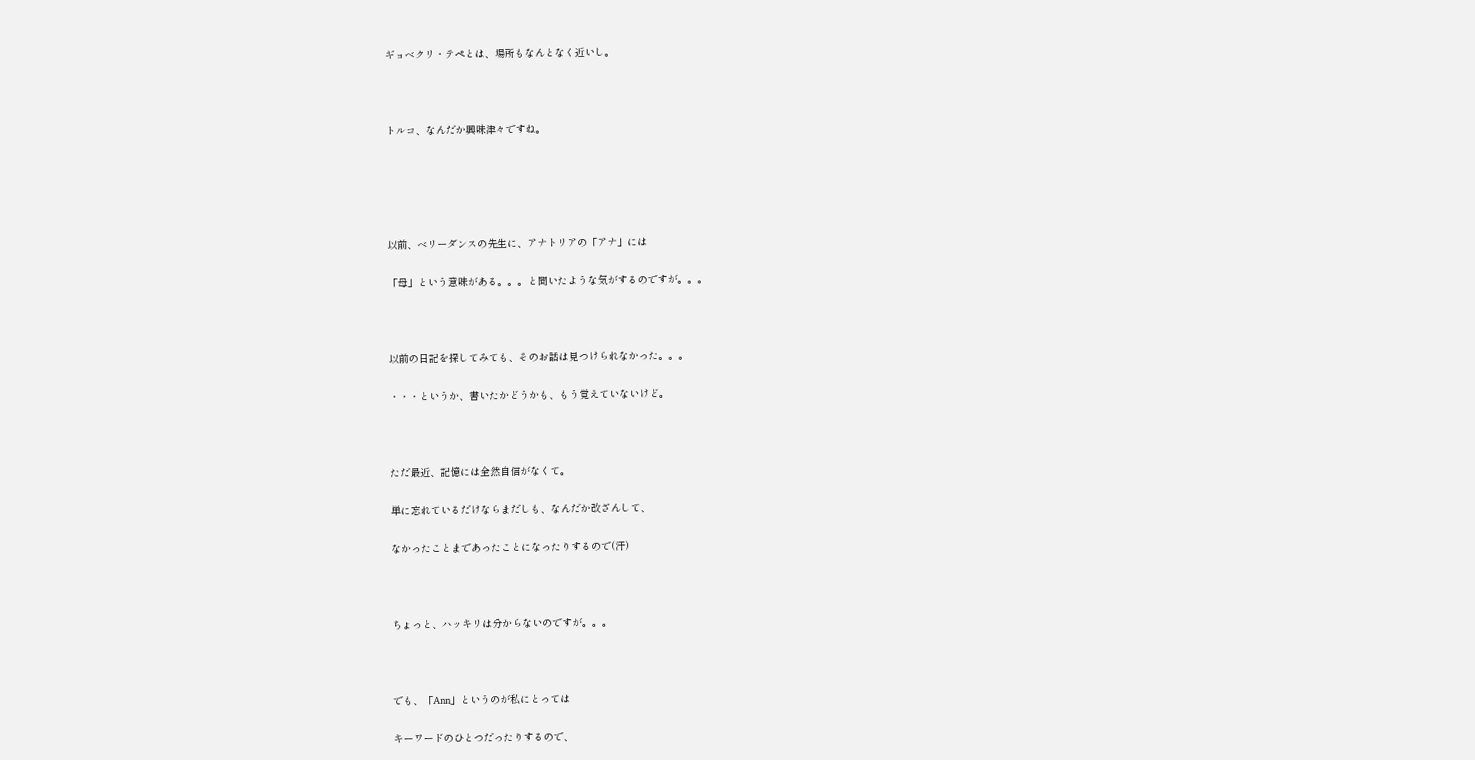ギョベクリ・テペとは、場所もなんとなく近いし。



トルコ、なんだか興味津々ですね。





以前、ベリーダンスの先生に、アナトリアの「アナ」には

「母」という意味がある。。。と聞いたような気がするのですが。。。



以前の日記を探してみても、そのお話は見つけられなかった。。。

・・・というか、書いたかどうかも、もう覚えていないけど。



ただ最近、記憶には全然自信がなくて。

単に忘れているだけならまだしも、なんだか改ざんして、

なかったことまであったことになったりするので(汗)



ちょっと、ハッキリは分からないのですが。。。



でも、「Ann」というのが私にとっては

キーワードのひとつだったりするので、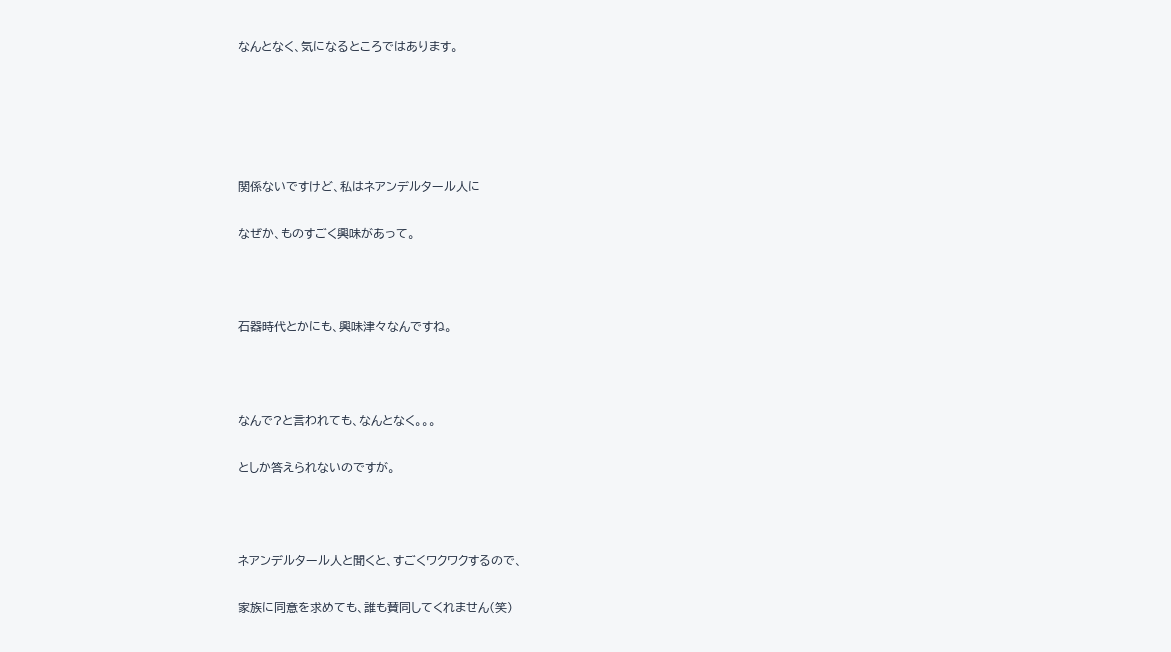なんとなく、気になるところではあります。





関係ないですけど、私はネアンデルタール人に

なぜか、ものすごく興味があって。



石器時代とかにも、興味津々なんですね。



なんで?と言われても、なんとなく。。。

としか答えられないのですが。



ネアンデルタール人と聞くと、すごくワクワクするので、

家族に同意を求めても、誰も賛同してくれません(笑)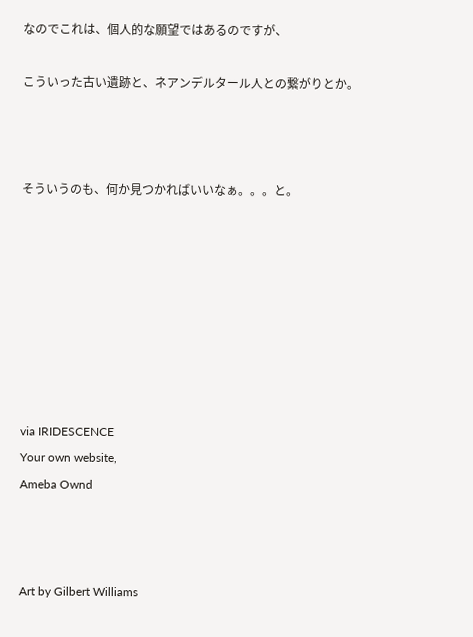なのでこれは、個人的な願望ではあるのですが、

こういった古い遺跡と、ネアンデルタール人との繋がりとか。



そういうのも、何か見つかればいいなぁ。。。と。








via IRIDESCENCE
Your own website,
Ameba Ownd



Art by Gilbert Williams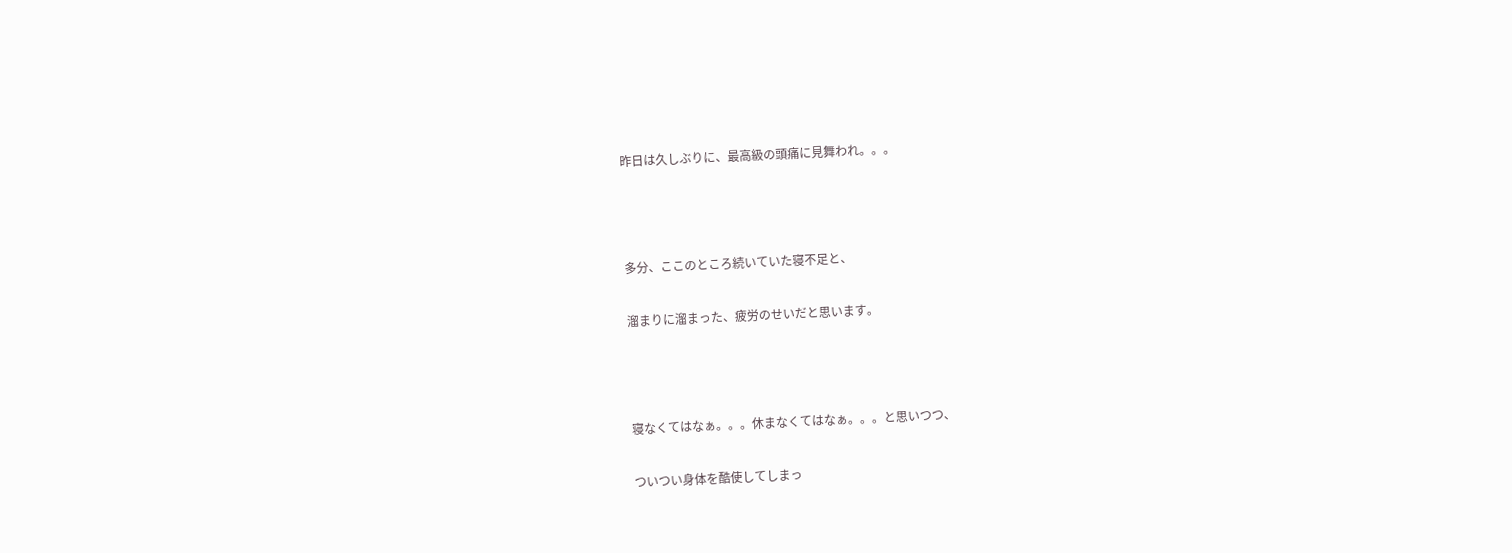昨日は久しぶりに、最高級の頭痛に見舞われ。。。



多分、ここのところ続いていた寝不足と、

溜まりに溜まった、疲労のせいだと思います。



寝なくてはなぁ。。。休まなくてはなぁ。。。と思いつつ、

ついつい身体を酷使してしまっ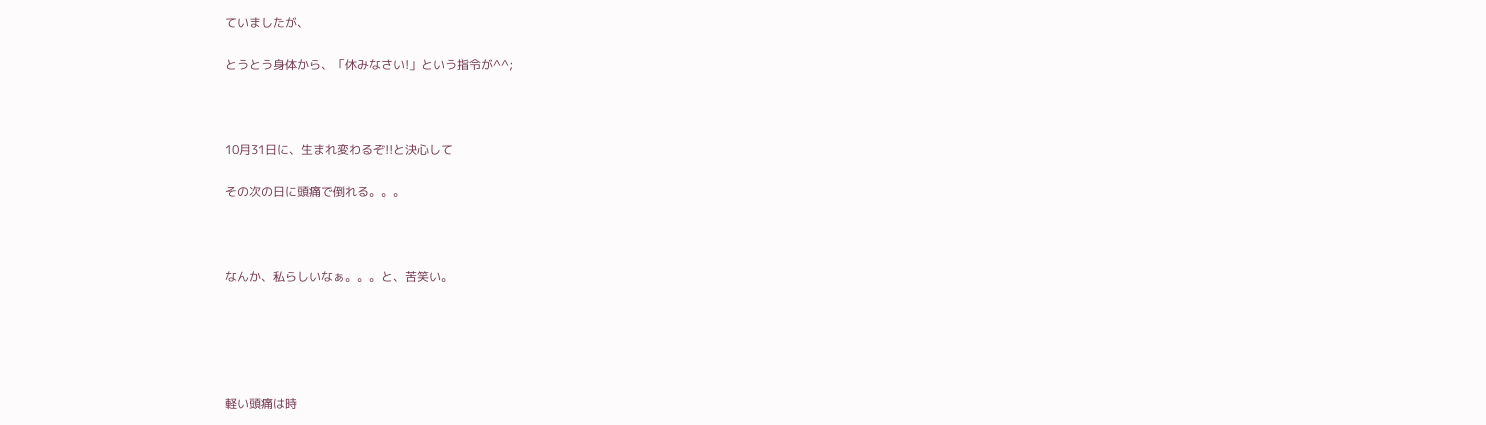ていましたが、

とうとう身体から、「休みなさい!」という指令が^^;



10月31日に、生まれ変わるぞ!!と決心して

その次の日に頭痛で倒れる。。。



なんか、私らしいなぁ。。。と、苦笑い。





軽い頭痛は時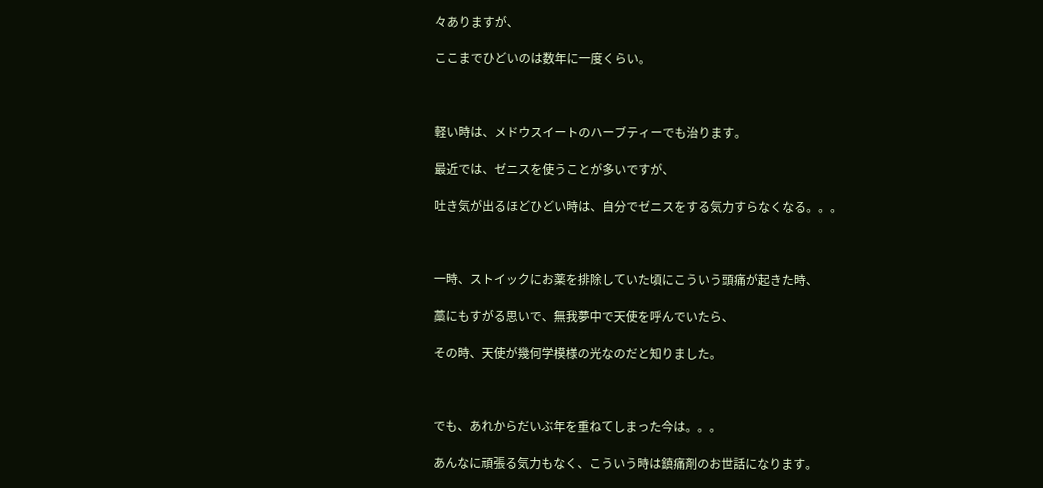々ありますが、

ここまでひどいのは数年に一度くらい。



軽い時は、メドウスイートのハーブティーでも治ります。

最近では、ゼニスを使うことが多いですが、

吐き気が出るほどひどい時は、自分でゼニスをする気力すらなくなる。。。



一時、ストイックにお薬を排除していた頃にこういう頭痛が起きた時、

藁にもすがる思いで、無我夢中で天使を呼んでいたら、

その時、天使が幾何学模様の光なのだと知りました。



でも、あれからだいぶ年を重ねてしまった今は。。。

あんなに頑張る気力もなく、こういう時は鎮痛剤のお世話になります。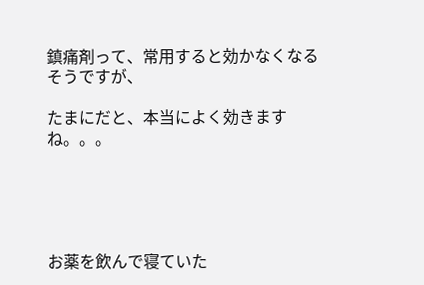鎮痛剤って、常用すると効かなくなるそうですが、

たまにだと、本当によく効きますね。。。





お薬を飲んで寝ていた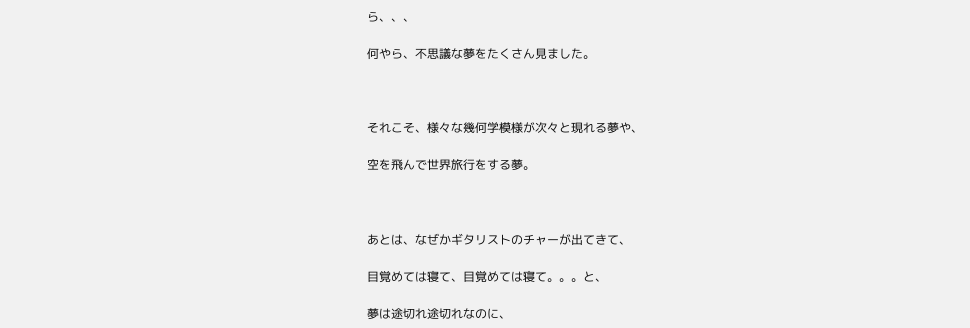ら、、、

何やら、不思議な夢をたくさん見ました。



それこそ、様々な幾何学模様が次々と現れる夢や、

空を飛んで世界旅行をする夢。



あとは、なぜかギタリストのチャーが出てきて、

目覚めては寝て、目覚めては寝て。。。と、

夢は途切れ途切れなのに、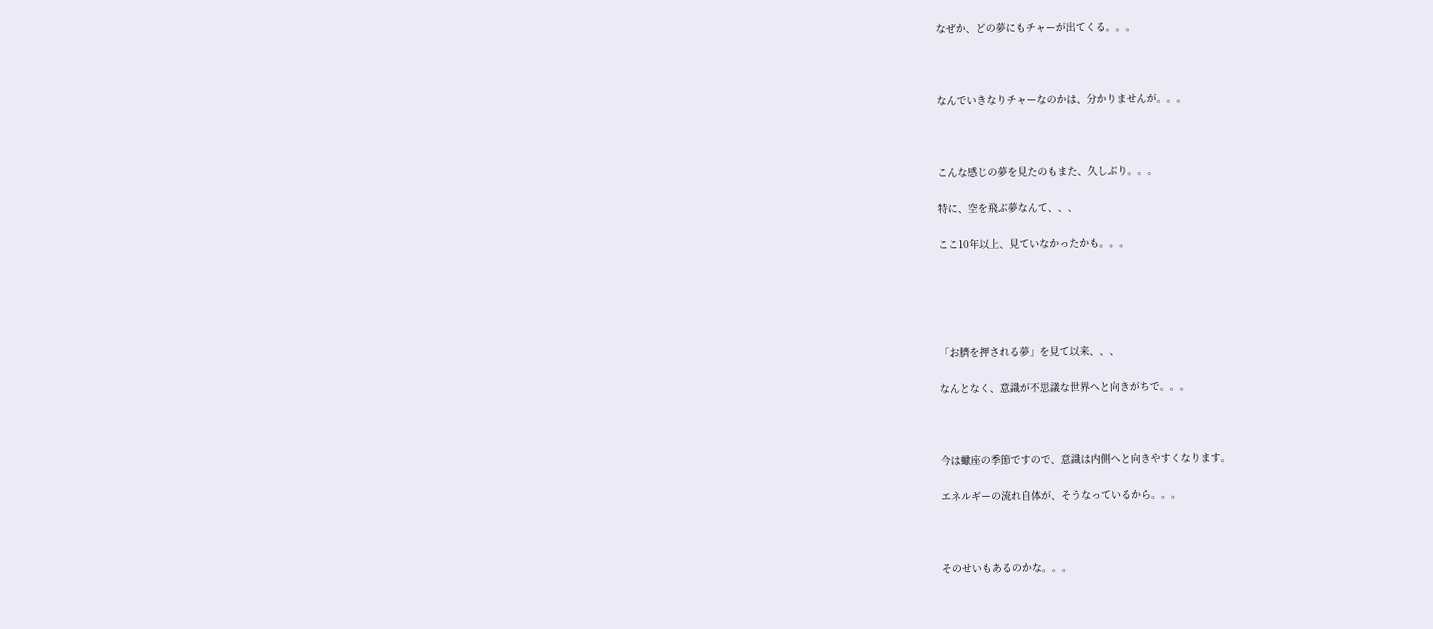なぜか、どの夢にもチャーが出てくる。。。



なんでいきなりチャーなのかは、分かりませんが。。。



こんな感じの夢を見たのもまた、久しぶり。。。

特に、空を飛ぶ夢なんて、、、

ここ10年以上、見ていなかったかも。。。





「お臍を押される夢」を見て以来、、、

なんとなく、意識が不思議な世界へと向きがちで。。。



今は蠍座の季節ですので、意識は内側へと向きやすくなります。

エネルギーの流れ自体が、そうなっているから。。。



そのせいもあるのかな。。。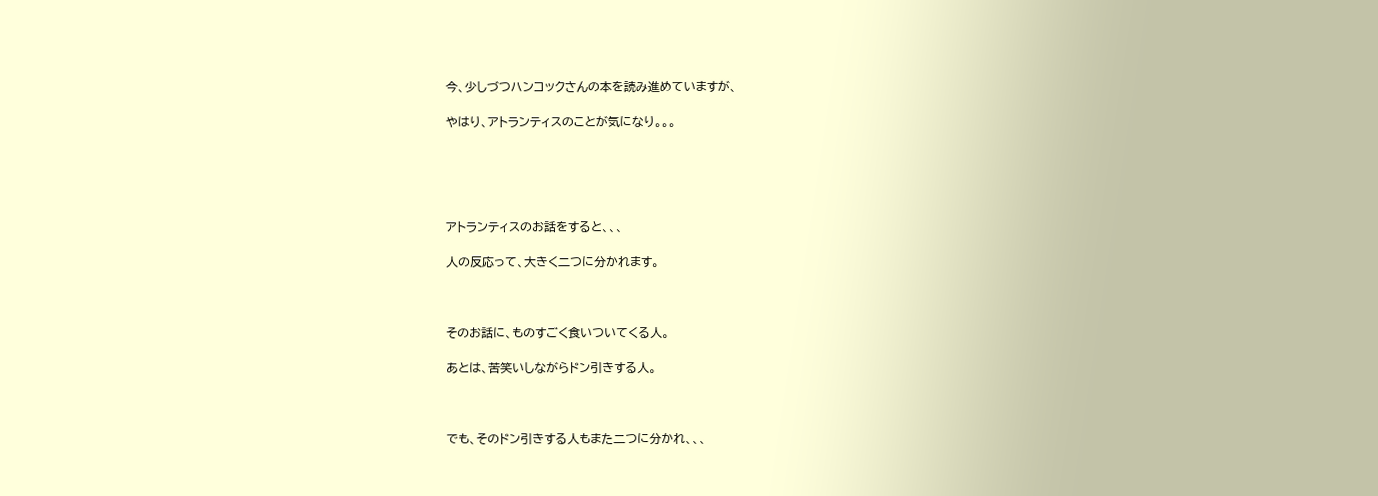今、少しづつハンコックさんの本を読み進めていますが、

やはり、アトランティスのことが気になり。。。





アトランティスのお話をすると、、、

人の反応って、大きく二つに分かれます。



そのお話に、ものすごく食いついてくる人。

あとは、苦笑いしながらドン引きする人。



でも、そのドン引きする人もまた二つに分かれ、、、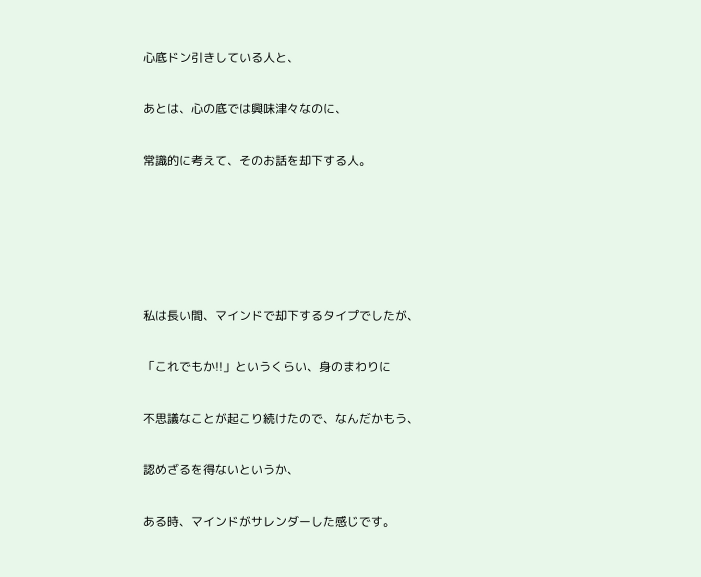心底ドン引きしている人と、

あとは、心の底では興味津々なのに、

常識的に考えて、そのお話を却下する人。





私は長い間、マインドで却下するタイプでしたが、

「これでもか!!」というくらい、身のまわりに

不思議なことが起こり続けたので、なんだかもう、

認めざるを得ないというか、

ある時、マインドがサレンダーした感じです。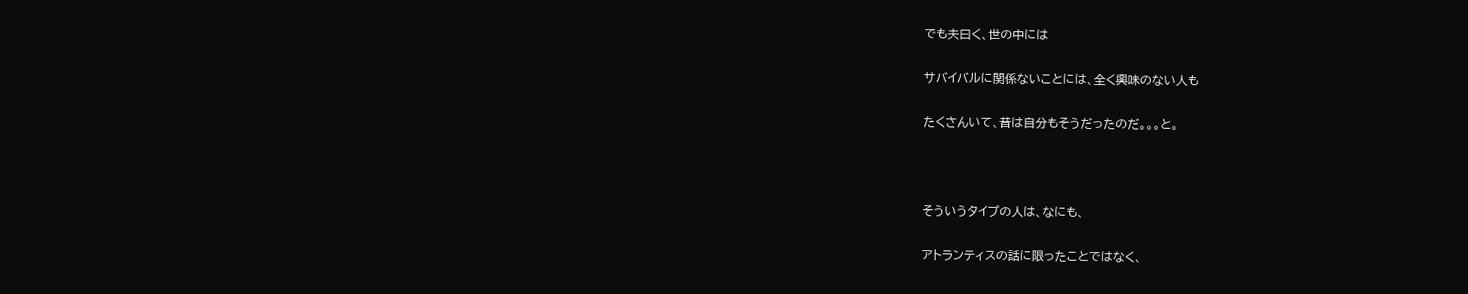でも夫曰く、世の中には

サバイバルに関係ないことには、全く興味のない人も

たくさんいて、昔は自分もそうだったのだ。。。と。



そういうタイプの人は、なにも、

アトランティスの話に限ったことではなく、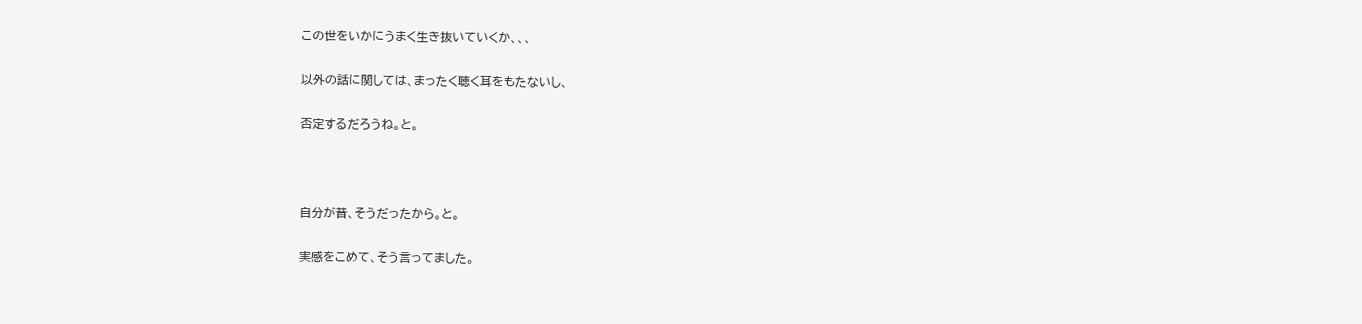この世をいかにうまく生き抜いていくか、、、

以外の話に関しては、まったく聴く耳をもたないし、

否定するだろうね。と。



自分が昔、そうだったから。と。

実感をこめて、そう言ってました。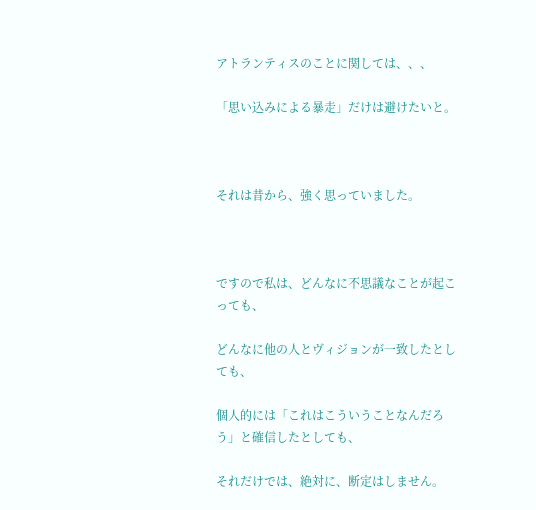アトランティスのことに関しては、、、

「思い込みによる暴走」だけは避けたいと。



それは昔から、強く思っていました。



ですので私は、どんなに不思議なことが起こっても、

どんなに他の人とヴィジョンが一致したとしても、

個人的には「これはこういうことなんだろう」と確信したとしても、

それだけでは、絶対に、断定はしません。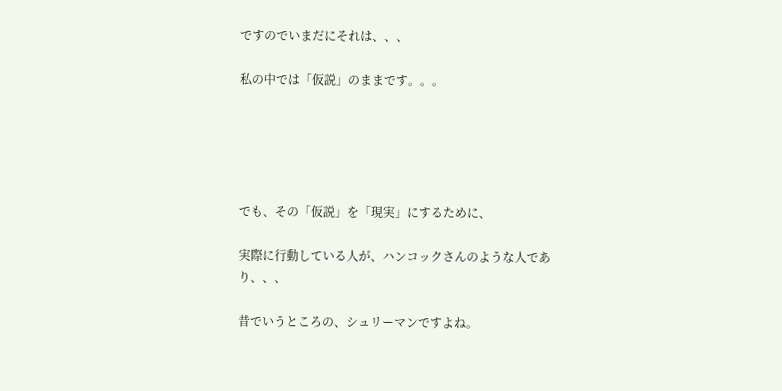ですのでいまだにそれは、、、

私の中では「仮説」のままです。。。





でも、その「仮説」を「現実」にするために、

実際に行動している人が、ハンコックさんのような人であり、、、

昔でいうところの、シュリーマンですよね。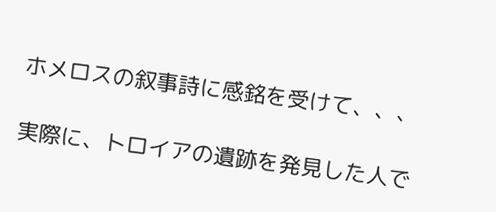ホメロスの叙事詩に感銘を受けて、、、

実際に、トロイアの遺跡を発見した人で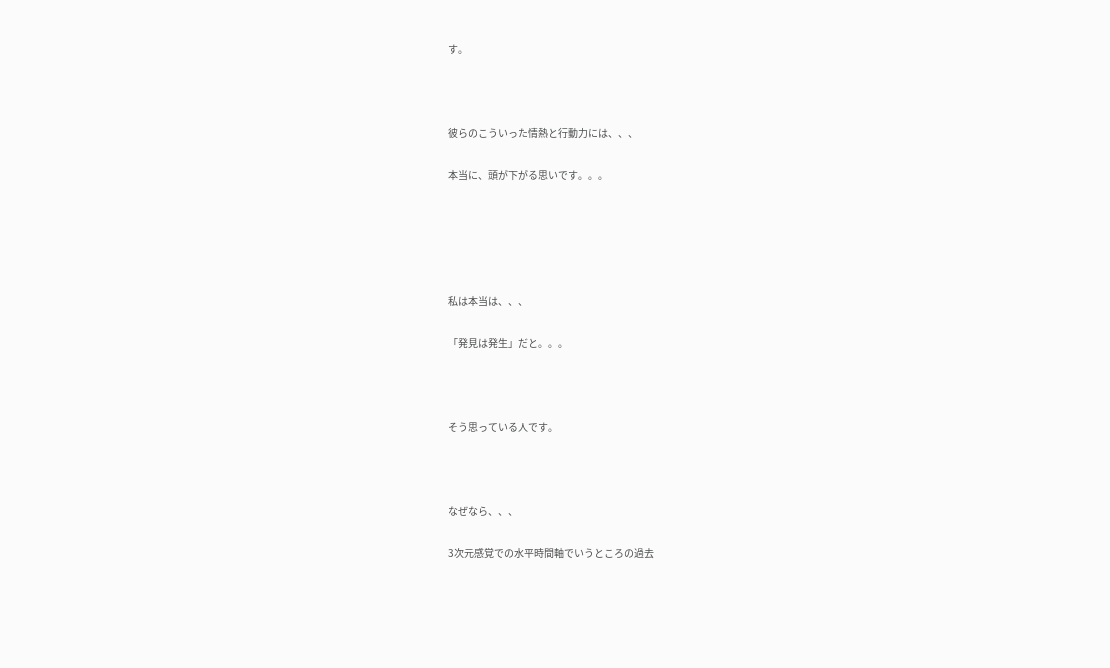す。



彼らのこういった情熱と行動力には、、、

本当に、頭が下がる思いです。。。





私は本当は、、、

「発見は発生」だと。。。



そう思っている人です。



なぜなら、、、

3次元感覚での水平時間軸でいうところの過去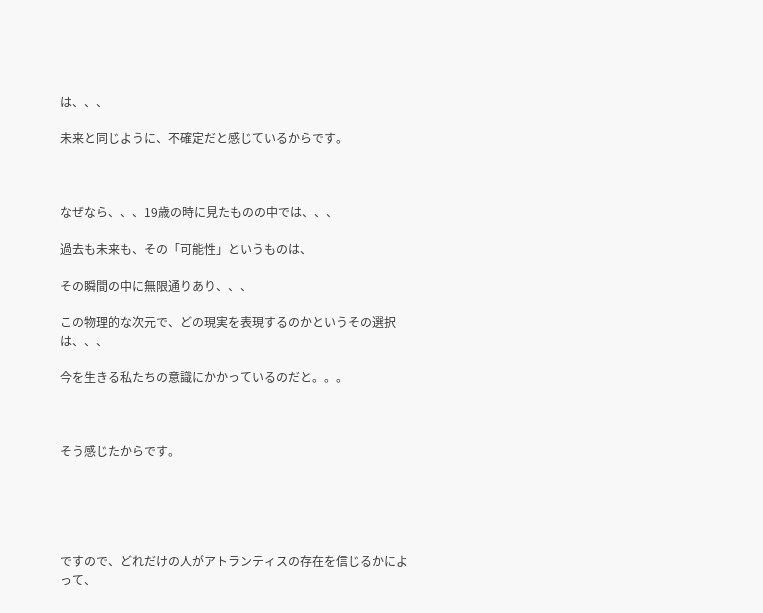は、、、

未来と同じように、不確定だと感じているからです。



なぜなら、、、19歳の時に見たものの中では、、、

過去も未来も、その「可能性」というものは、

その瞬間の中に無限通りあり、、、

この物理的な次元で、どの現実を表現するのかというその選択は、、、

今を生きる私たちの意識にかかっているのだと。。。



そう感じたからです。





ですので、どれだけの人がアトランティスの存在を信じるかによって、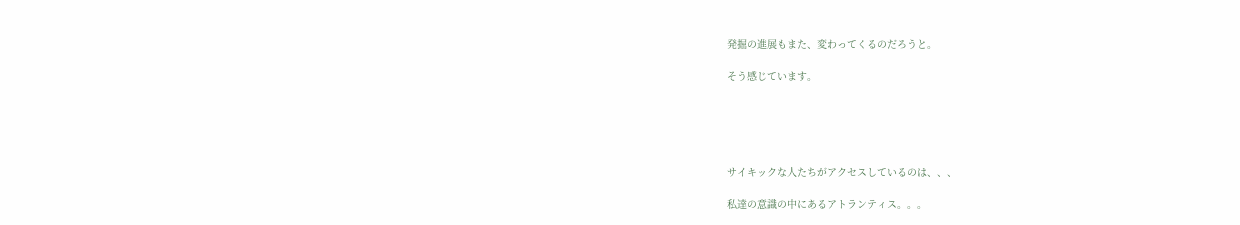発掘の進展もまた、変わってくるのだろうと。

そう感じています。





サイキックな人たちがアクセスしているのは、、、

私達の意識の中にあるアトランティス。。。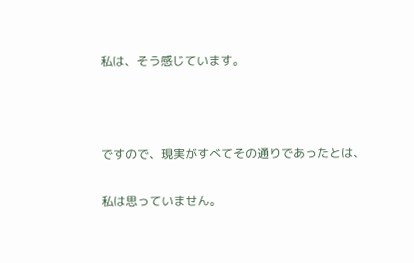私は、そう感じています。



ですので、現実がすべてその通りであったとは、

私は思っていません。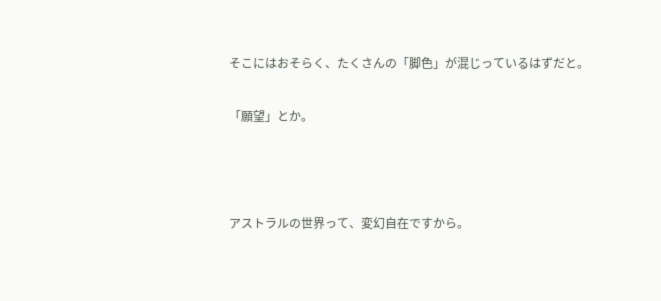そこにはおそらく、たくさんの「脚色」が混じっているはずだと。

「願望」とか。



アストラルの世界って、変幻自在ですから。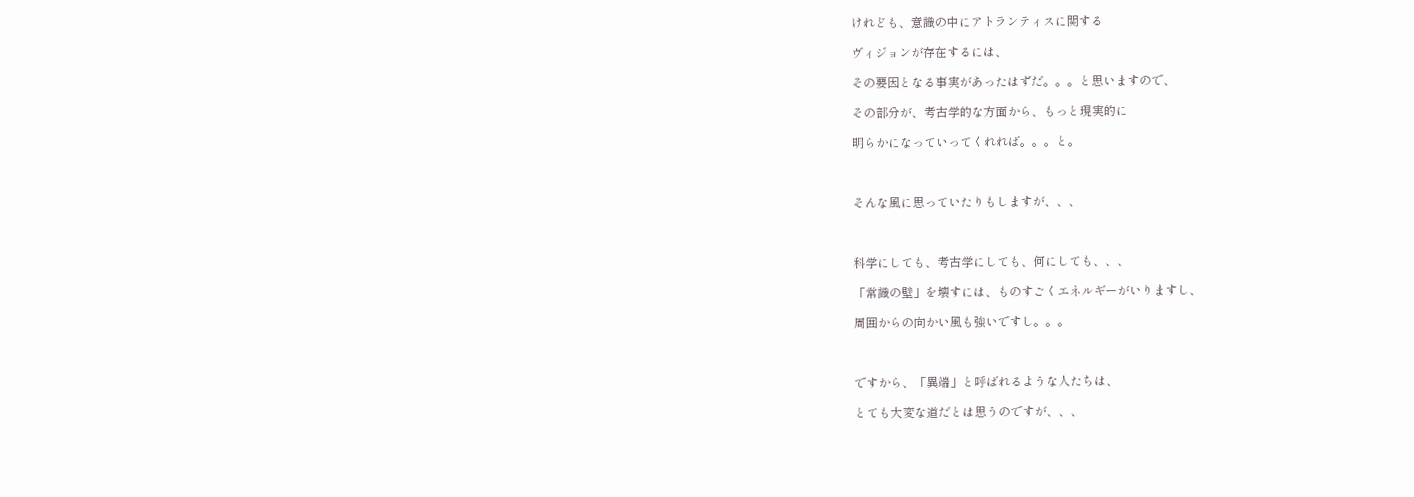けれども、意識の中にアトランティスに関する

ヴィジョンが存在するには、

その要因となる事実があったはずだ。。。と思いますので、

その部分が、考古学的な方面から、もっと現実的に

明らかになっていってくれれば。。。と。



そんな風に思っていたりもしますが、、、



科学にしても、考古学にしても、何にしても、、、

「常識の壁」を壊すには、ものすごくエネルギーがいりますし、

周囲からの向かい風も強いですし。。。



ですから、「異端」と呼ばれるような人たちは、

とても大変な道だとは思うのですが、、、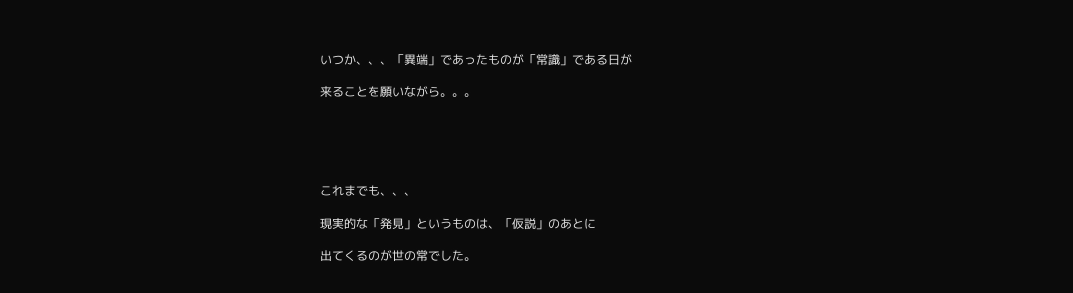いつか、、、「異端」であったものが「常識」である日が

来ることを願いながら。。。





これまでも、、、

現実的な「発見」というものは、「仮説」のあとに

出てくるのが世の常でした。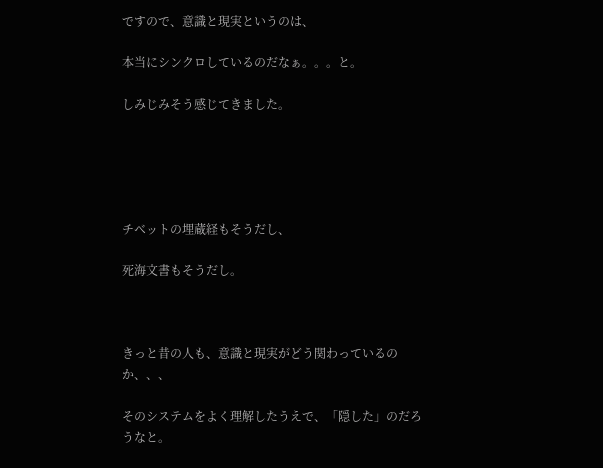ですので、意識と現実というのは、

本当にシンクロしているのだなぁ。。。と。

しみじみそう感じてきました。





チベットの埋蔵経もそうだし、

死海文書もそうだし。



きっと昔の人も、意識と現実がどう関わっているのか、、、

そのシステムをよく理解したうえで、「隠した」のだろうなと。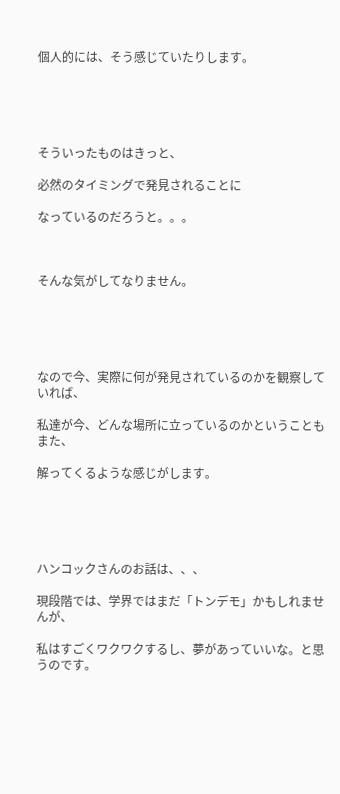個人的には、そう感じていたりします。





そういったものはきっと、

必然のタイミングで発見されることに

なっているのだろうと。。。



そんな気がしてなりません。





なので今、実際に何が発見されているのかを観察していれば、

私達が今、どんな場所に立っているのかということもまた、

解ってくるような感じがします。





ハンコックさんのお話は、、、

現段階では、学界ではまだ「トンデモ」かもしれませんが、

私はすごくワクワクするし、夢があっていいな。と思うのです。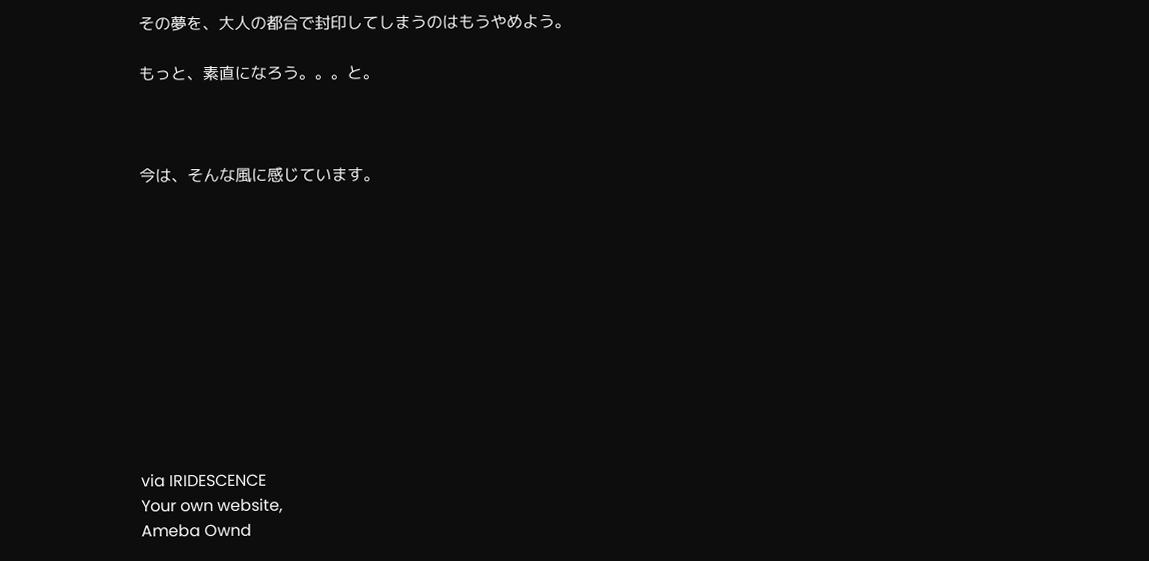その夢を、大人の都合で封印してしまうのはもうやめよう。

もっと、素直になろう。。。と。



今は、そんな風に感じています。











via IRIDESCENCE
Your own website,
Ameba Ownd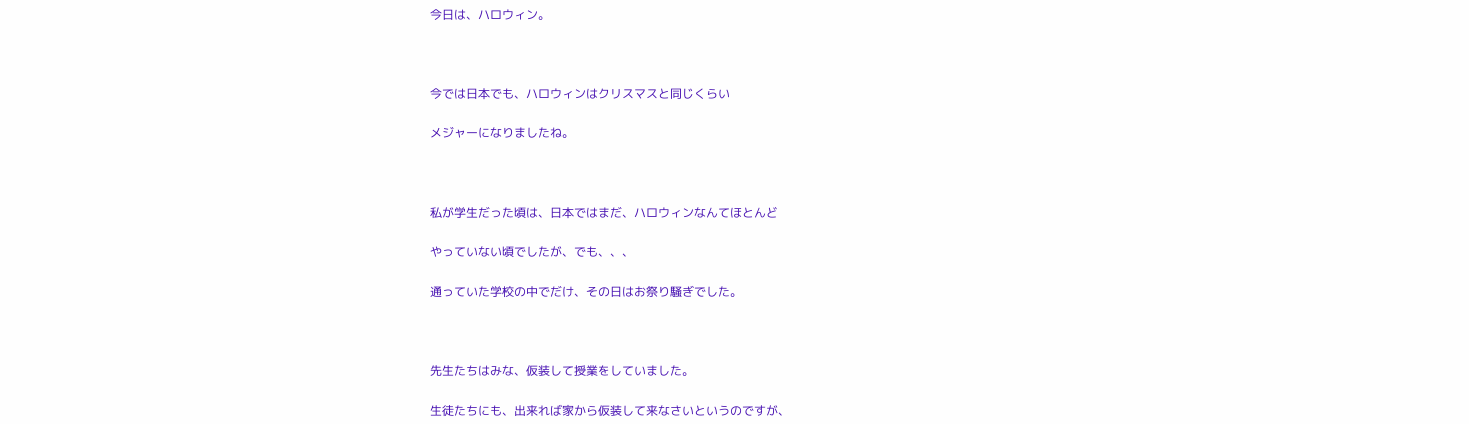今日は、ハロウィン。



今では日本でも、ハロウィンはクリスマスと同じくらい

メジャーになりましたね。



私が学生だった頃は、日本ではまだ、ハロウィンなんてほとんど

やっていない頃でしたが、でも、、、

通っていた学校の中でだけ、その日はお祭り騒ぎでした。



先生たちはみな、仮装して授業をしていました。

生徒たちにも、出来れば家から仮装して来なさいというのですが、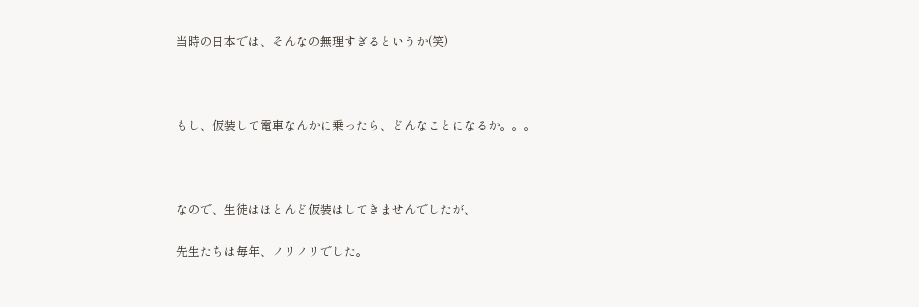当時の日本では、そんなの無理すぎるというか(笑)



もし、仮装して電車なんかに乗ったら、どんなことになるか。。。



なので、生徒はほとんど仮装はしてきませんでしたが、

先生たちは毎年、ノリノリでした。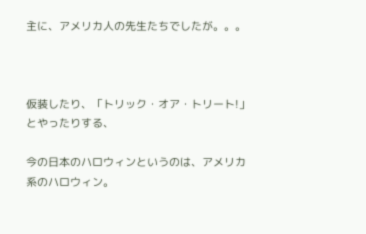主に、アメリカ人の先生たちでしたが。。。



仮装したり、「トリック・オア・トリート!」とやったりする、

今の日本のハロウィンというのは、アメリカ系のハロウィン。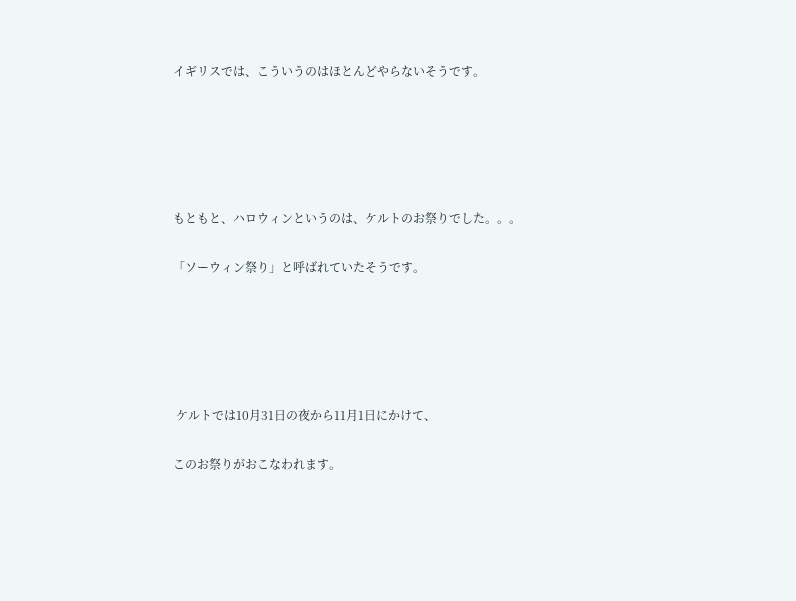イギリスでは、こういうのはほとんどやらないそうです。





もともと、ハロウィンというのは、ケルトのお祭りでした。。。

「ソーウィン祭り」と呼ばれていたそうです。





 ケルトでは10月31日の夜から11月1日にかけて、

このお祭りがおこなわれます。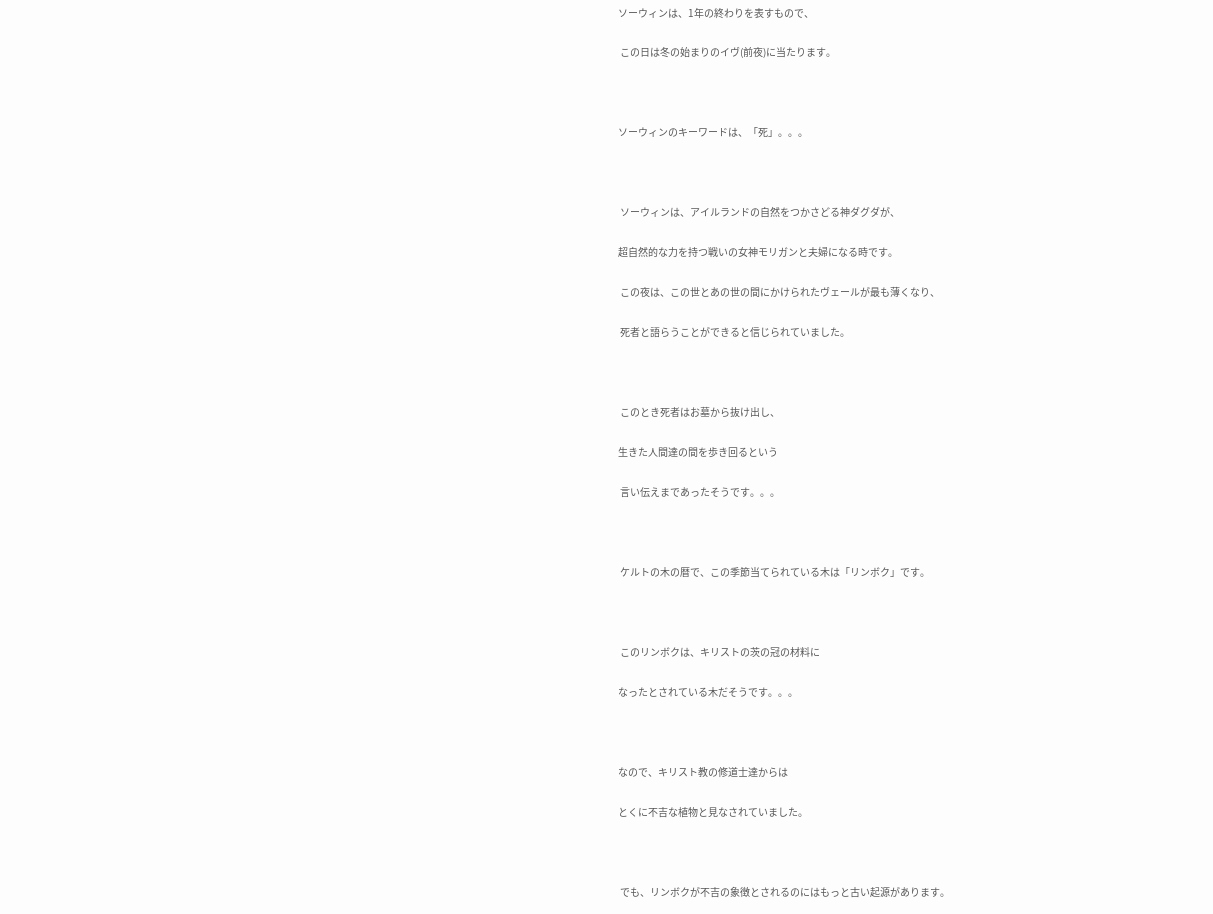ソーウィンは、1年の終わりを表すもので、

 この日は冬の始まりのイヴ(前夜)に当たります。



ソーウィンのキーワードは、「死」。。。



 ソーウィンは、アイルランドの自然をつかさどる神ダグダが、

超自然的な力を持つ戦いの女神モリガンと夫婦になる時です。

 この夜は、この世とあの世の間にかけられたヴェールが最も薄くなり、

 死者と語らうことができると信じられていました。



 このとき死者はお墓から抜け出し、

生きた人間達の間を歩き回るという

 言い伝えまであったそうです。。。



 ケルトの木の暦で、この季節当てられている木は「リンボク」です。



 このリンボクは、キリストの茨の冠の材料に

なったとされている木だそうです。。。



なので、キリスト教の修道士達からは

とくに不吉な植物と見なされていました。



 でも、リンボクが不吉の象徴とされるのにはもっと古い起源があります。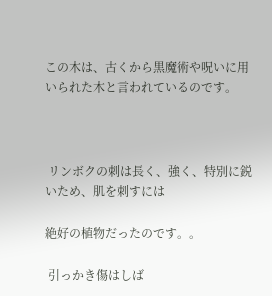この木は、古くから黒魔術や呪いに用いられた木と言われているのです。



 リンボクの刺は長く、強く、特別に鋭いため、肌を刺すには

絶好の植物だったのです。。

 引っかき傷はしば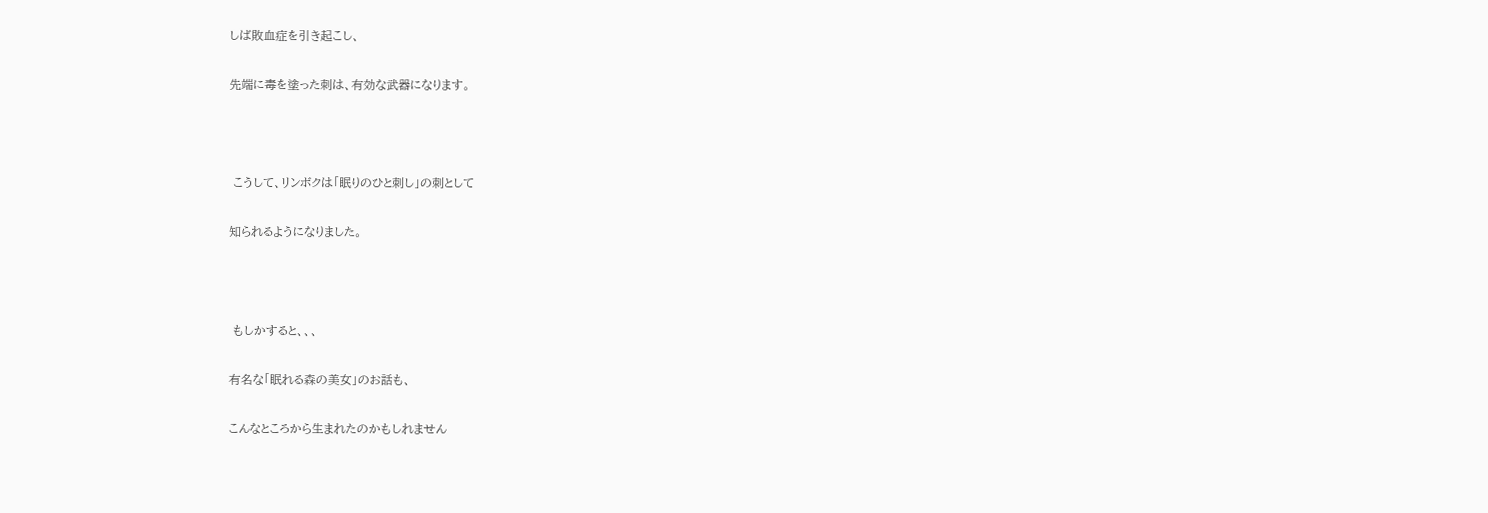しば敗血症を引き起こし、

先端に毒を塗った刺は、有効な武器になります。



 こうして、リンボクは「眠りのひと刺し」の刺として

知られるようになりました。



 もしかすると、、、

有名な「眠れる森の美女」のお話も、

こんなところから生まれたのかもしれません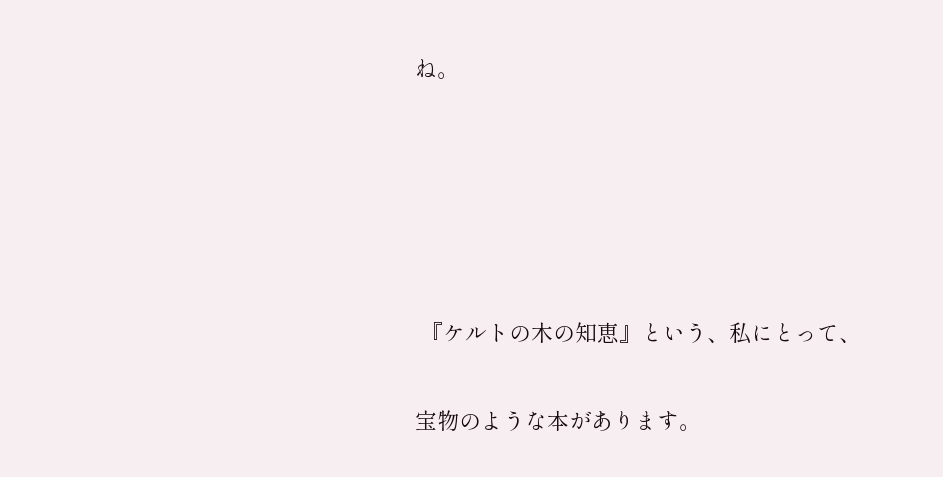ね。





 『ケルトの木の知恵』という、私にとって、

宝物のような本があります。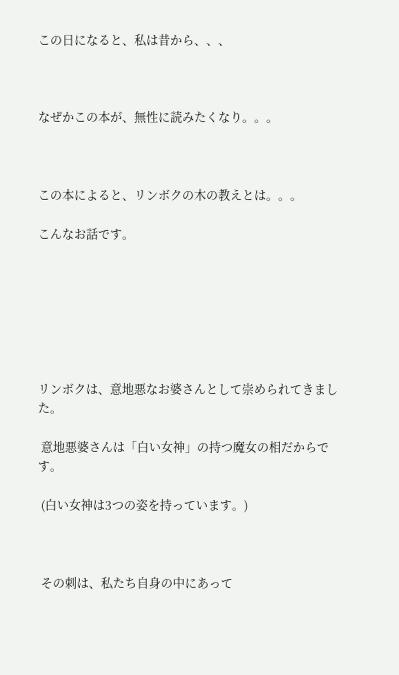この日になると、私は昔から、、、



なぜかこの本が、無性に読みたくなり。。。



この本によると、リンボクの木の教えとは。。。

こんなお話です。







リンボクは、意地悪なお婆さんとして崇められてきました。

 意地悪婆さんは「白い女神」の持つ魔女の相だからです。

 (白い女神は3つの姿を持っています。)



 その刺は、私たち自身の中にあって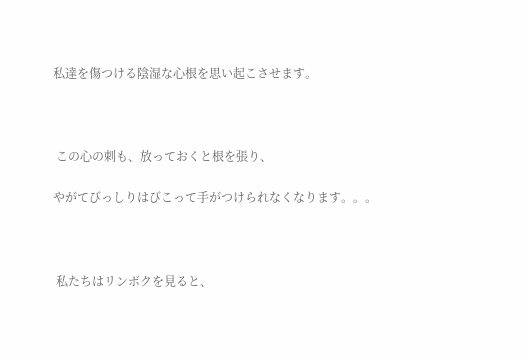私達を傷つける陰湿な心根を思い起こさせます。



 この心の刺も、放っておくと根を張り、

やがてびっしりはびこって手がつけられなくなります。。。



 私たちはリンボクを見ると、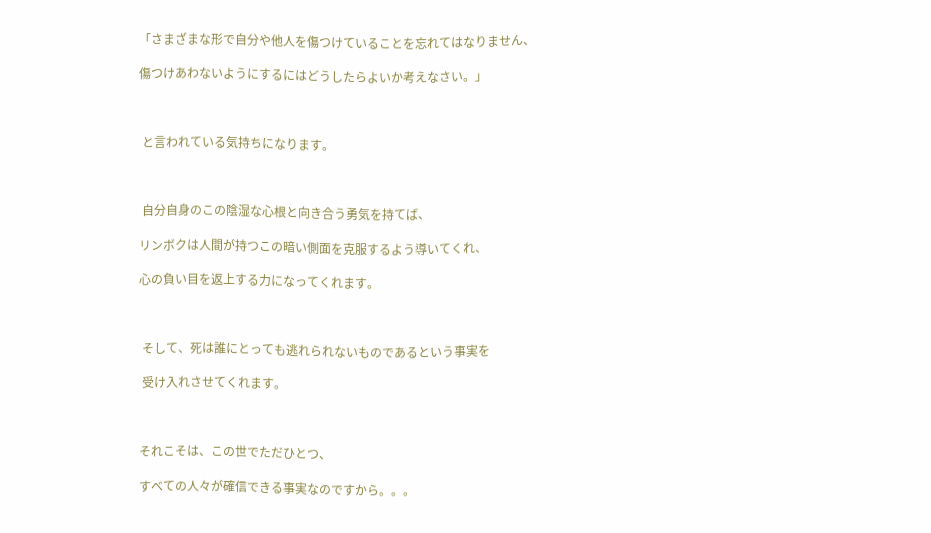「さまざまな形で自分や他人を傷つけていることを忘れてはなりません、

傷つけあわないようにするにはどうしたらよいか考えなさい。」



 と言われている気持ちになります。



 自分自身のこの陰湿な心根と向き合う勇気を持てば、

リンボクは人間が持つこの暗い側面を克服するよう導いてくれ、

心の負い目を返上する力になってくれます。



 そして、死は誰にとっても逃れられないものであるという事実を

 受け入れさせてくれます。



それこそは、この世でただひとつ、

すべての人々が確信できる事実なのですから。。。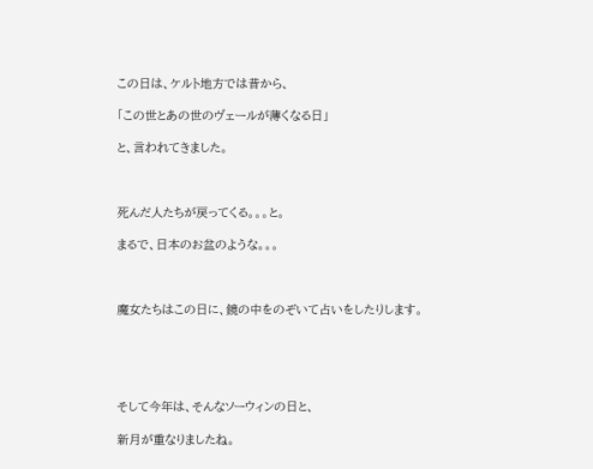この日は、ケルト地方では昔から、

「この世とあの世のヴェールが薄くなる日」

と、言われてきました。



死んだ人たちが戻ってくる。。。と。

まるで、日本のお盆のような。。。



魔女たちはこの日に、鏡の中をのぞいて占いをしたりします。





そして今年は、そんなソーウィンの日と、

新月が重なりましたね。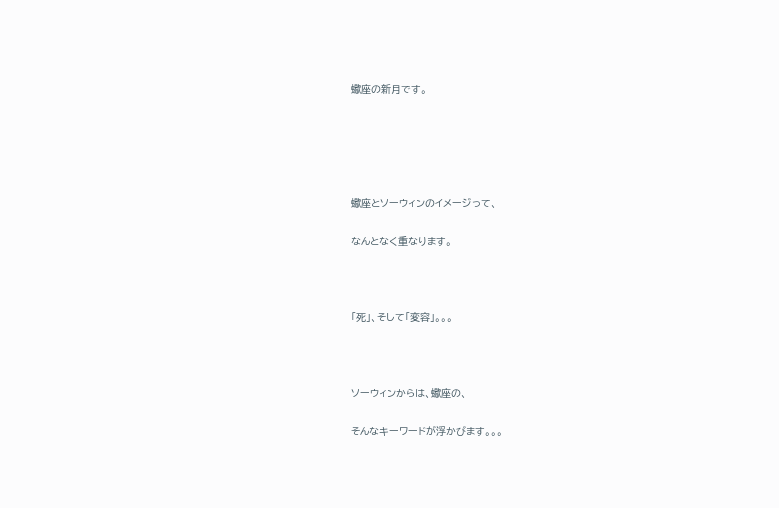蠍座の新月です。





蠍座とソーウィンのイメージって、

なんとなく重なります。



「死」、そして「変容」。。。



ソーウィンからは、蠍座の、

そんなキーワードが浮かびます。。。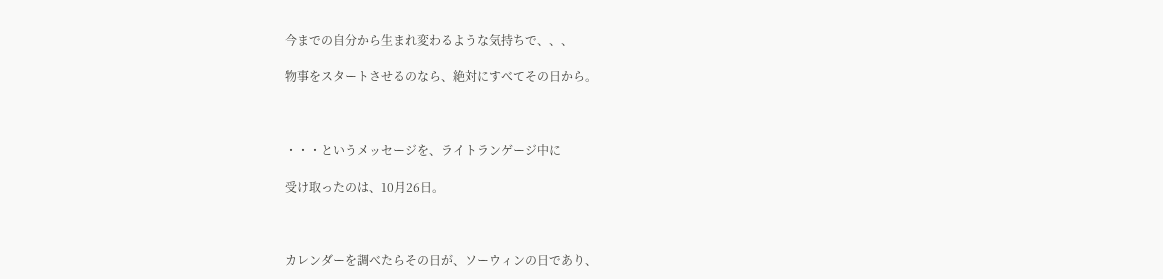今までの自分から生まれ変わるような気持ちで、、、

物事をスタートさせるのなら、絶対にすべてその日から。



・・・というメッセージを、ライトランゲージ中に

受け取ったのは、10月26日。



カレンダーを調べたらその日が、ソーウィンの日であり、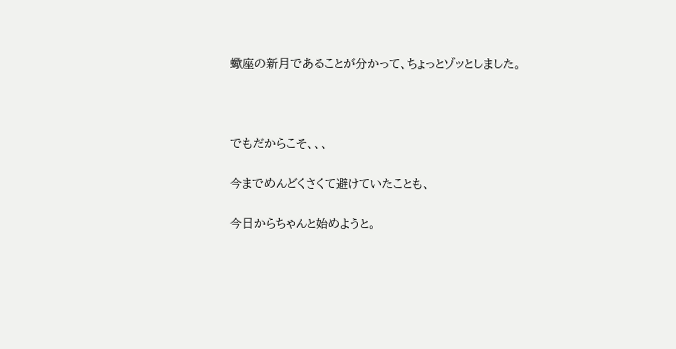蠍座の新月であることが分かって、ちょっとゾッとしました。



でもだからこそ、、、

今までめんどくさくて避けていたことも、

今日からちゃんと始めようと。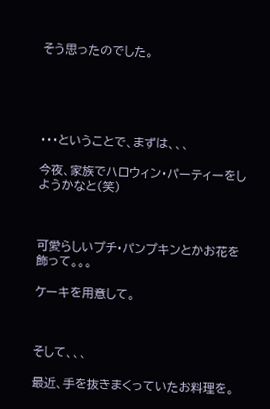そう思ったのでした。





・・・ということで、まずは、、、

今夜、家族でハロウィン・パーティーをしようかなと(笑)



可愛らしいプチ・パンプキンとかお花を飾って。。。

ケーキを用意して。



そして、、、

最近、手を抜きまくっていたお料理を。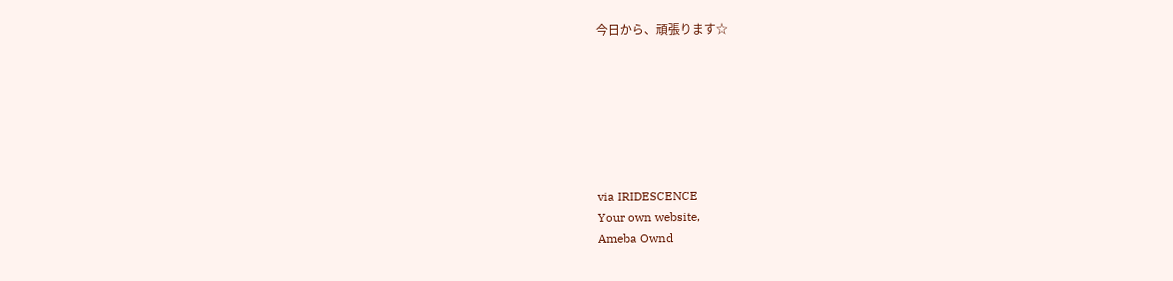今日から、頑張ります☆







via IRIDESCENCE
Your own website,
Ameba Ownd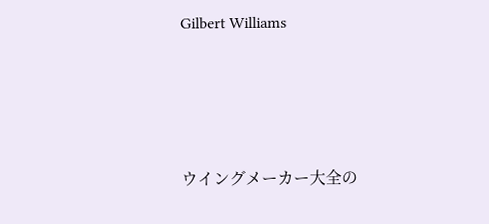Gilbert Williams







ウイングメーカー大全の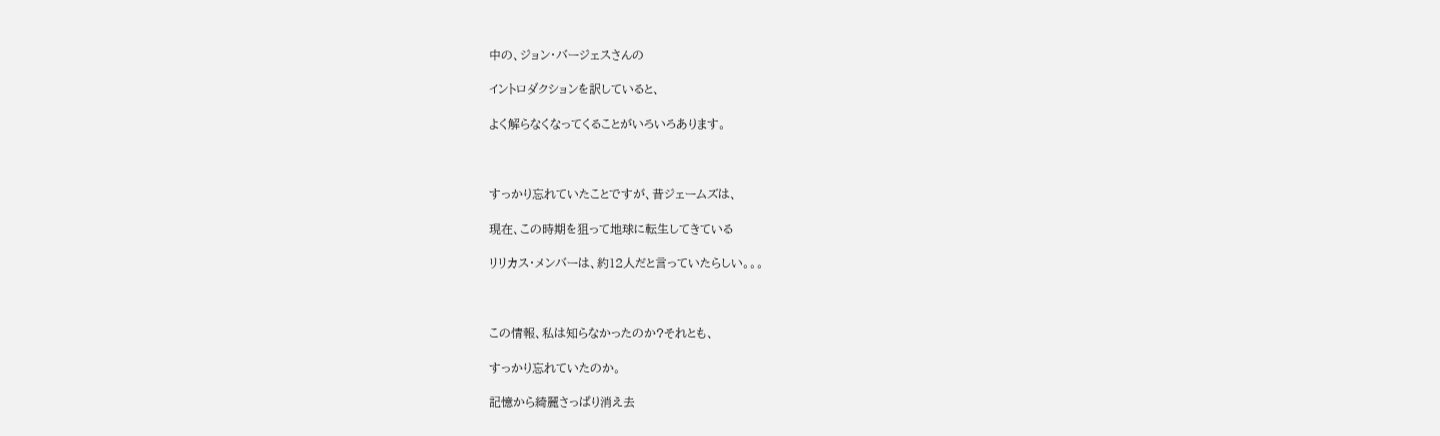中の、ジョン・バージェスさんの

イントロダクションを訳していると、

よく解らなくなってくることがいろいろあります。



すっかり忘れていたことですが、昔ジェームズは、

現在、この時期を狙って地球に転生してきている

リリカス・メンバーは、約12人だと言っていたらしい。。。



この情報、私は知らなかったのか?それとも、

すっかり忘れていたのか。

記憶から綺麗さっぱり消え去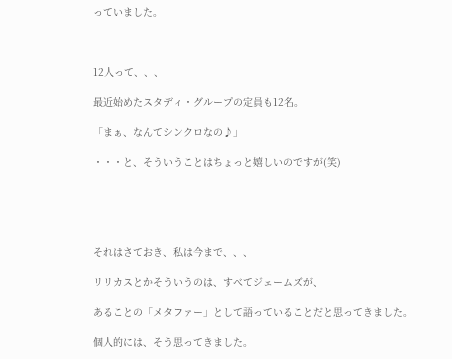っていました。



12人って、、、

最近始めたスタディ・グループの定員も12名。

「まぁ、なんてシンクロなの♪」

・・・と、そういうことはちょっと嬉しいのですが(笑)





それはさておき、私は今まで、、、

リリカスとかそういうのは、すべてジェームズが、

あることの「メタファー」として語っていることだと思ってきました。

個人的には、そう思ってきました。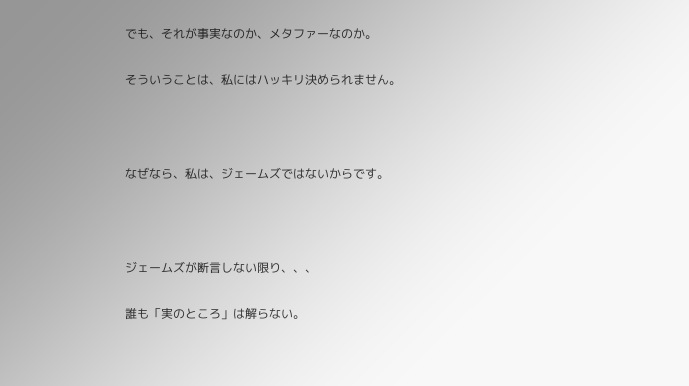でも、それが事実なのか、メタファーなのか。

そういうことは、私にはハッキリ決められません。



なぜなら、私は、ジェームズではないからです。



ジェームズが断言しない限り、、、

誰も「実のところ」は解らない。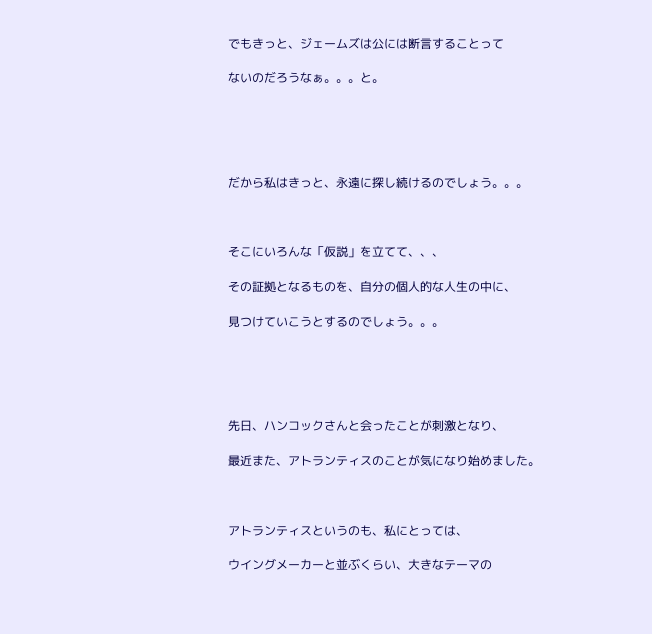でもきっと、ジェームズは公には断言することって

ないのだろうなぁ。。。と。





だから私はきっと、永遠に探し続けるのでしょう。。。



そこにいろんな「仮説」を立てて、、、

その証拠となるものを、自分の個人的な人生の中に、

見つけていこうとするのでしょう。。。





先日、ハンコックさんと会ったことが刺激となり、

最近また、アトランティスのことが気になり始めました。



アトランティスというのも、私にとっては、

ウイングメーカーと並ぶくらい、大きなテーマの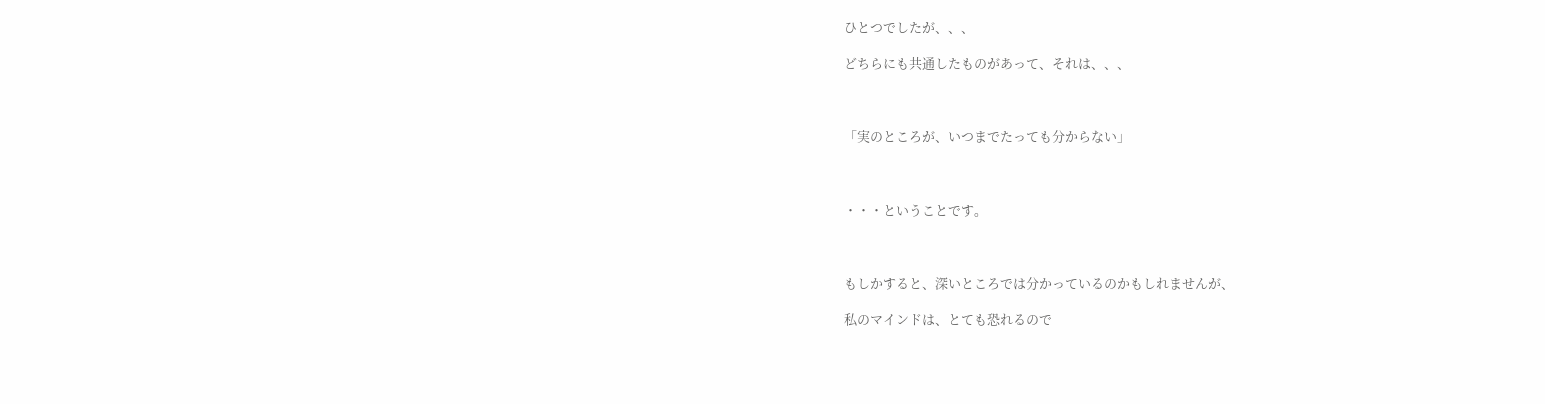ひとつでしたが、、、

どちらにも共通したものがあって、それは、、、



「実のところが、いつまでたっても分からない」



・・・ということです。



もしかすると、深いところでは分かっているのかもしれませんが、

私のマインドは、とても恐れるので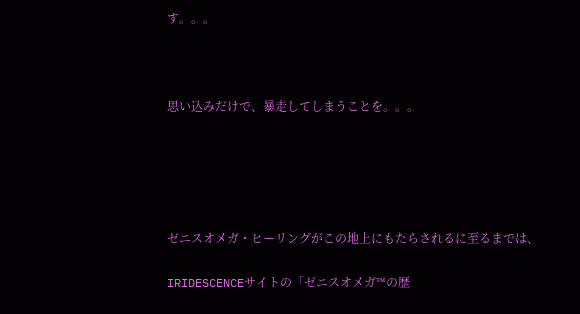す。。。



思い込みだけで、暴走してしまうことを。。。





ゼニスオメガ・ヒーリングがこの地上にもたらされるに至るまでは、

IRIDESCENCEサイトの「ゼニスオメガ™の歴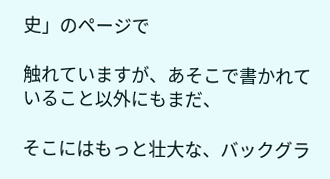史」のページで

触れていますが、あそこで書かれていること以外にもまだ、

そこにはもっと壮大な、バックグラ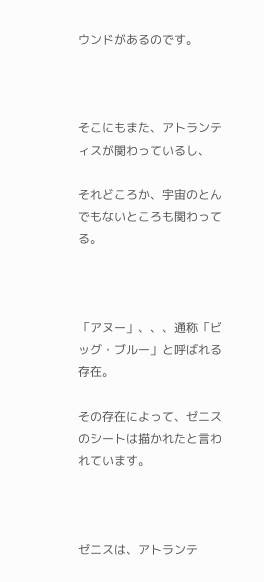ウンドがあるのです。



そこにもまた、アトランティスが関わっているし、

それどころか、宇宙のとんでもないところも関わってる。



「アヌー」、、、通称「ビッグ・ブルー」と呼ばれる存在。

その存在によって、ゼニスのシートは描かれたと言われています。



ゼニスは、アトランテ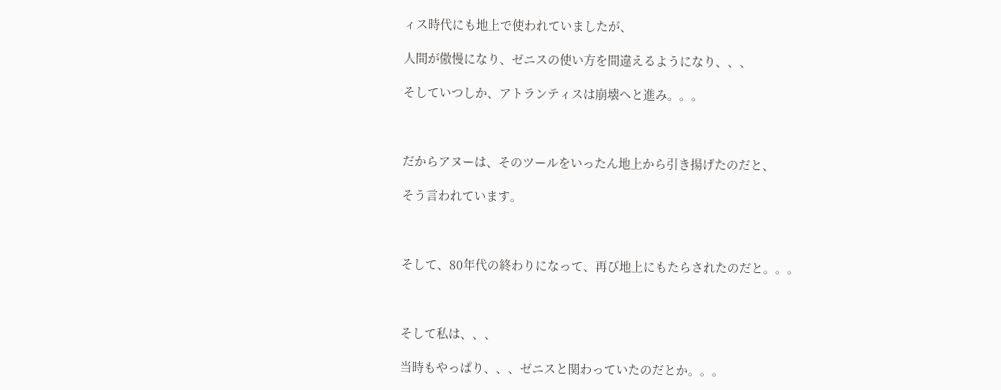ィス時代にも地上で使われていましたが、

人間が傲慢になり、ゼニスの使い方を間違えるようになり、、、

そしていつしか、アトランティスは崩壊へと進み。。。



だからアヌーは、そのツールをいったん地上から引き揚げたのだと、

そう言われています。



そして、80年代の終わりになって、再び地上にもたらされたのだと。。。



そして私は、、、

当時もやっぱり、、、ゼニスと関わっていたのだとか。。。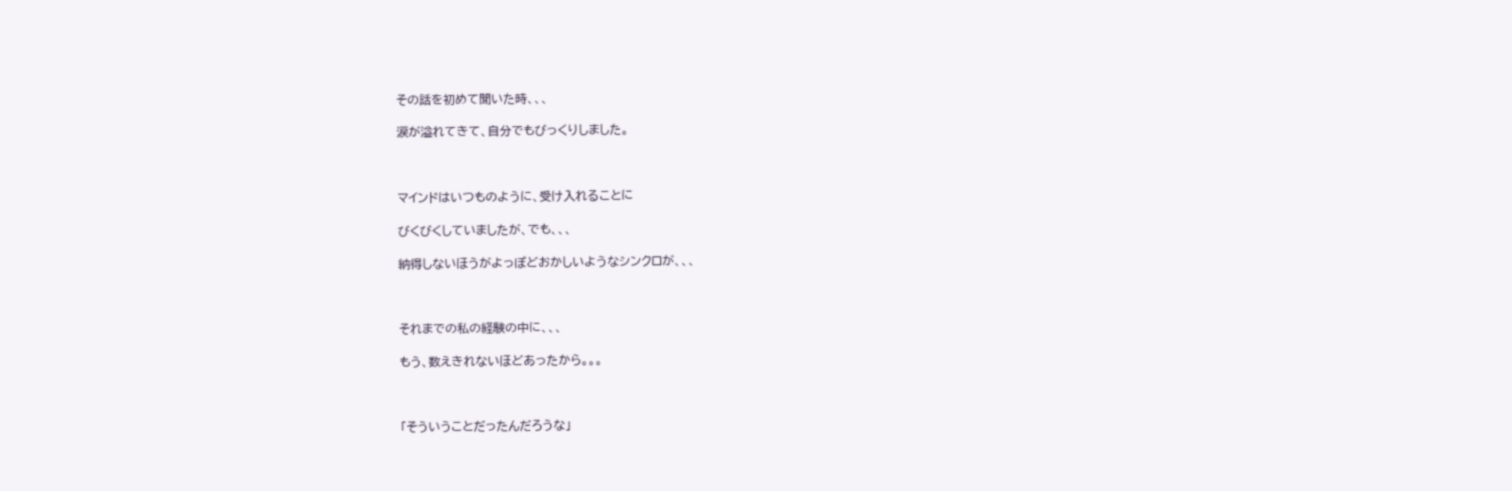その話を初めて聞いた時、、、

涙が溢れてきて、自分でもびっくりしました。



マインドはいつものように、受け入れることに

びくびくしていましたが、でも、、、

納得しないほうがよっぽどおかしいようなシンクロが、、、



それまでの私の経験の中に、、、

もう、数えきれないほどあったから。。。



「そういうことだったんだろうな」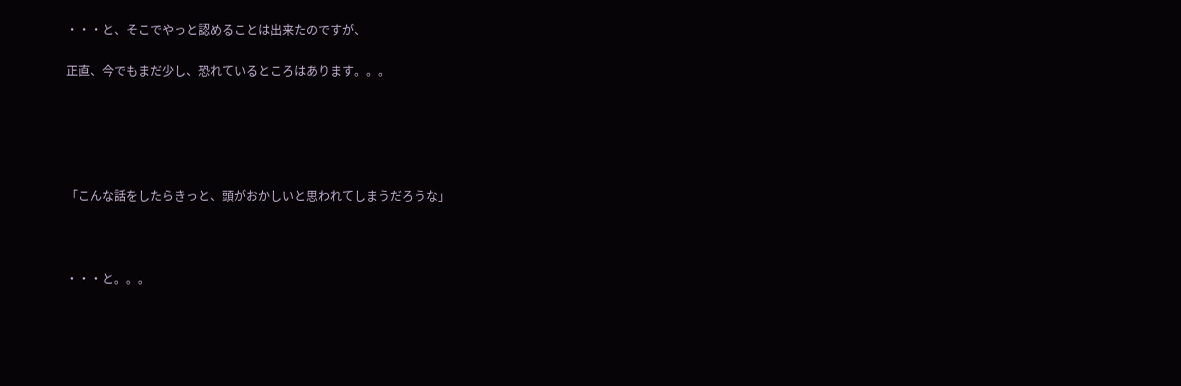・・・と、そこでやっと認めることは出来たのですが、

正直、今でもまだ少し、恐れているところはあります。。。





「こんな話をしたらきっと、頭がおかしいと思われてしまうだろうな」



・・・と。。。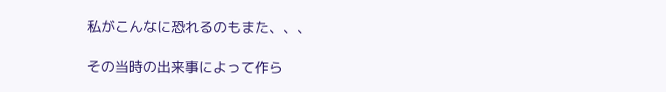私がこんなに恐れるのもまた、、、

その当時の出来事によって作ら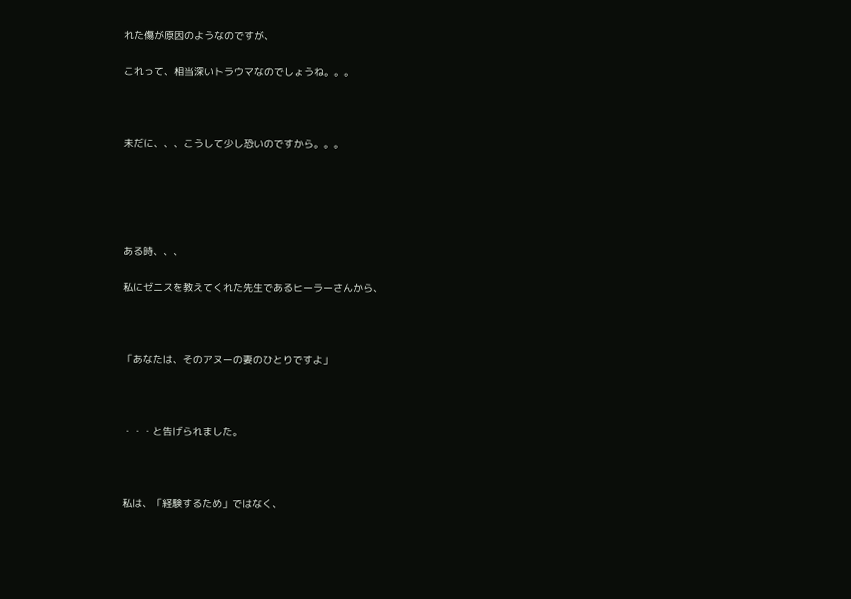れた傷が原因のようなのですが、

これって、相当深いトラウマなのでしょうね。。。



未だに、、、こうして少し恐いのですから。。。





ある時、、、

私にゼニスを教えてくれた先生であるヒーラーさんから、



「あなたは、そのアヌーの妻のひとりですよ」



・・・と告げられました。



私は、「経験するため」ではなく、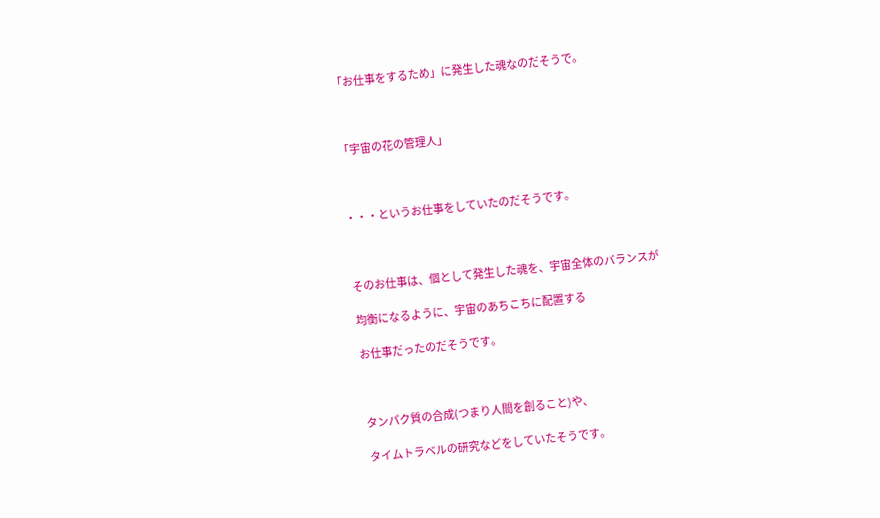「お仕事をするため」に発生した魂なのだそうで。



「宇宙の花の管理人」



・・・というお仕事をしていたのだそうです。



そのお仕事は、個として発生した魂を、宇宙全体のバランスが

均衡になるように、宇宙のあちこちに配置する

お仕事だったのだそうです。



タンパク質の合成(つまり人間を創ること)や、

タイムトラベルの研究などをしていたそうです。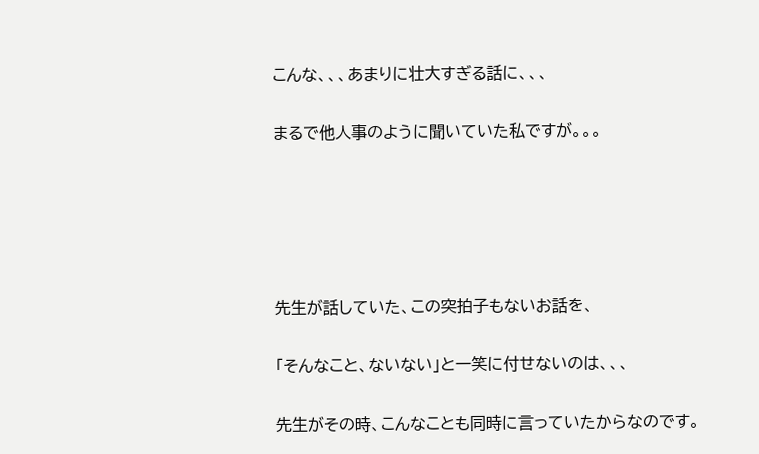こんな、、、あまりに壮大すぎる話に、、、

まるで他人事のように聞いていた私ですが。。。





先生が話していた、この突拍子もないお話を、

「そんなこと、ないない」と一笑に付せないのは、、、

先生がその時、こんなことも同時に言っていたからなのです。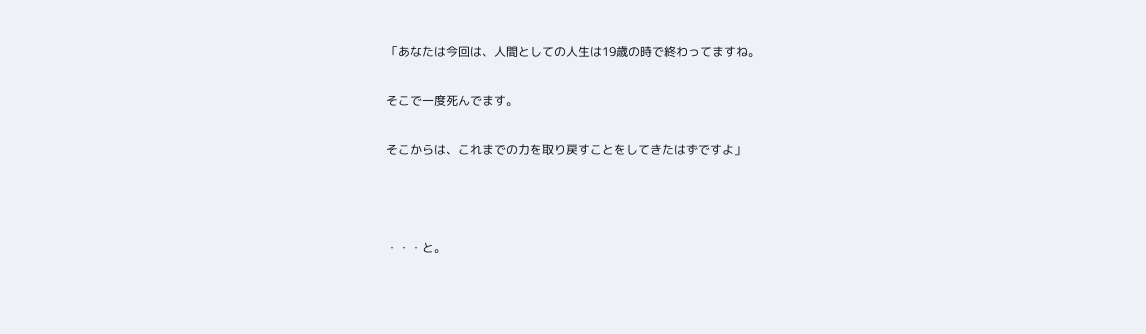「あなたは今回は、人間としての人生は19歳の時で終わってますね。

そこで一度死んでます。

そこからは、これまでの力を取り戻すことをしてきたはずですよ」



・・・と。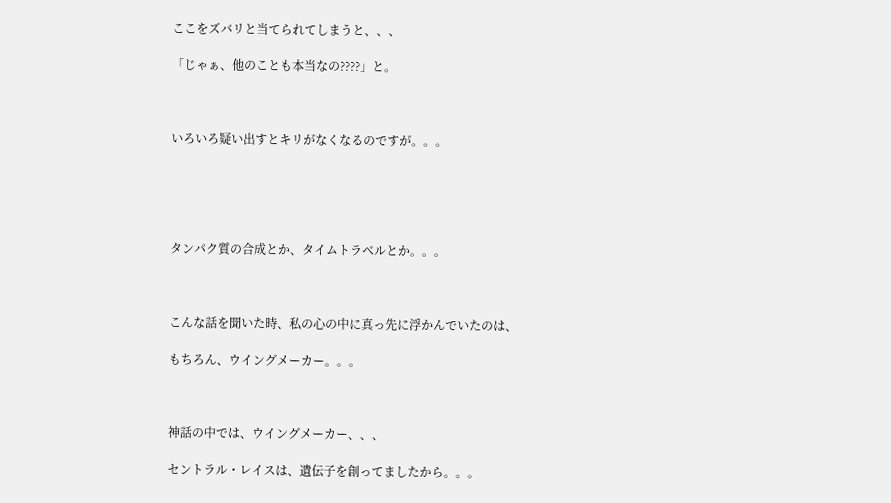ここをズバリと当てられてしまうと、、、

「じゃぁ、他のことも本当なの????」と。



いろいろ疑い出すとキリがなくなるのですが。。。





タンパク質の合成とか、タイムトラベルとか。。。



こんな話を聞いた時、私の心の中に真っ先に浮かんでいたのは、

もちろん、ウイングメーカー。。。



神話の中では、ウイングメーカー、、、

セントラル・レイスは、遺伝子を創ってましたから。。。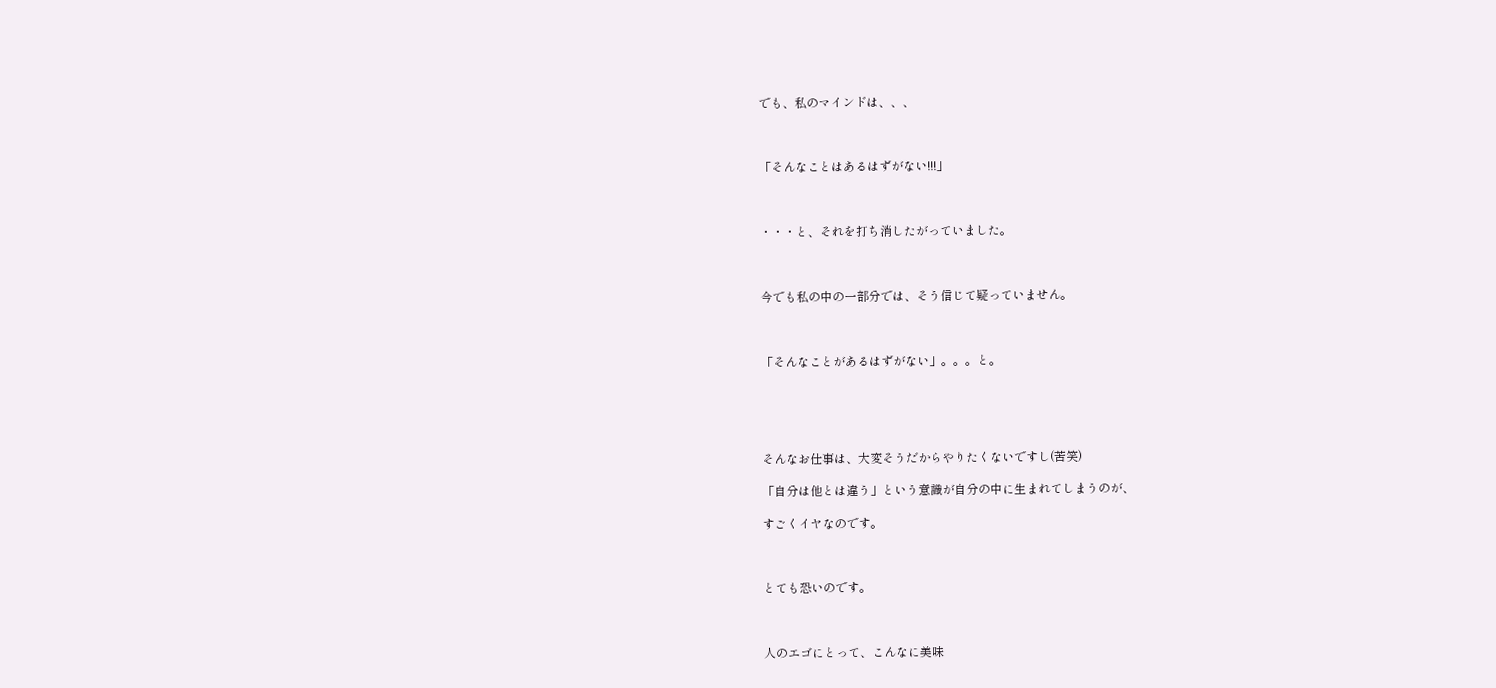でも、私のマインドは、、、



「そんなことはあるはずがない!!!」



・・・と、それを打ち消したがっていました。



今でも私の中の一部分では、そう信じて疑っていません。



「そんなことがあるはずがない」。。。と。





そんなお仕事は、大変そうだからやりたくないですし(苦笑)

「自分は他とは違う」という意識が自分の中に生まれてしまうのが、

すごくイヤなのです。



とても恐いのです。



人のエゴにとって、こんなに美味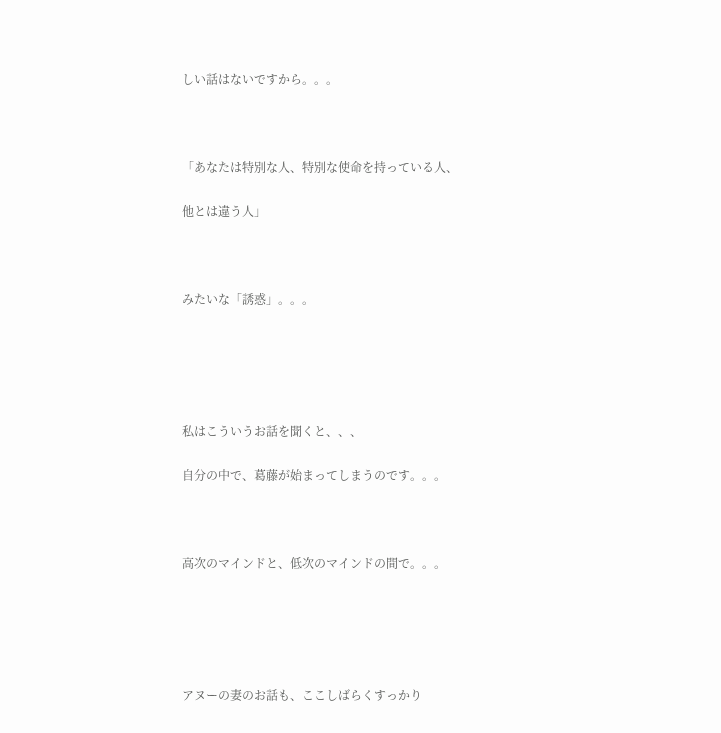しい話はないですから。。。



「あなたは特別な人、特別な使命を持っている人、

他とは違う人」



みたいな「誘惑」。。。





私はこういうお話を聞くと、、、

自分の中で、葛藤が始まってしまうのです。。。



高次のマインドと、低次のマインドの間で。。。





アヌーの妻のお話も、ここしばらくすっかり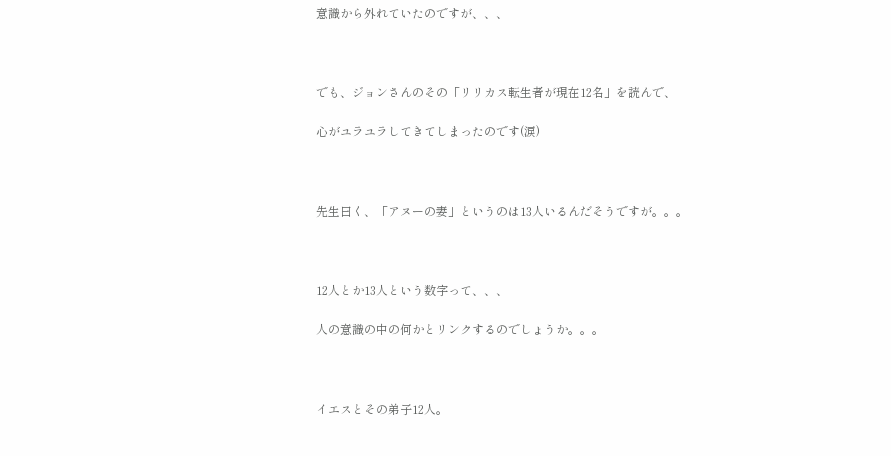意識から外れていたのですが、、、



でも、ジョンさんのその「リリカス転生者が現在12名」を読んで、

心がユラユラしてきてしまったのです(涙)



先生曰く、「アヌーの妻」というのは13人いるんだそうですが。。。



12人とか13人という数字って、、、

人の意識の中の何かとリンクするのでしょうか。。。



イエスとその弟子12人。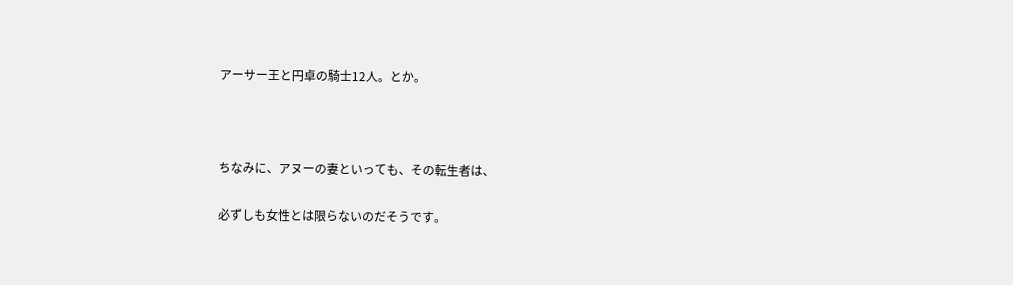アーサー王と円卓の騎士12人。とか。



ちなみに、アヌーの妻といっても、その転生者は、

必ずしも女性とは限らないのだそうです。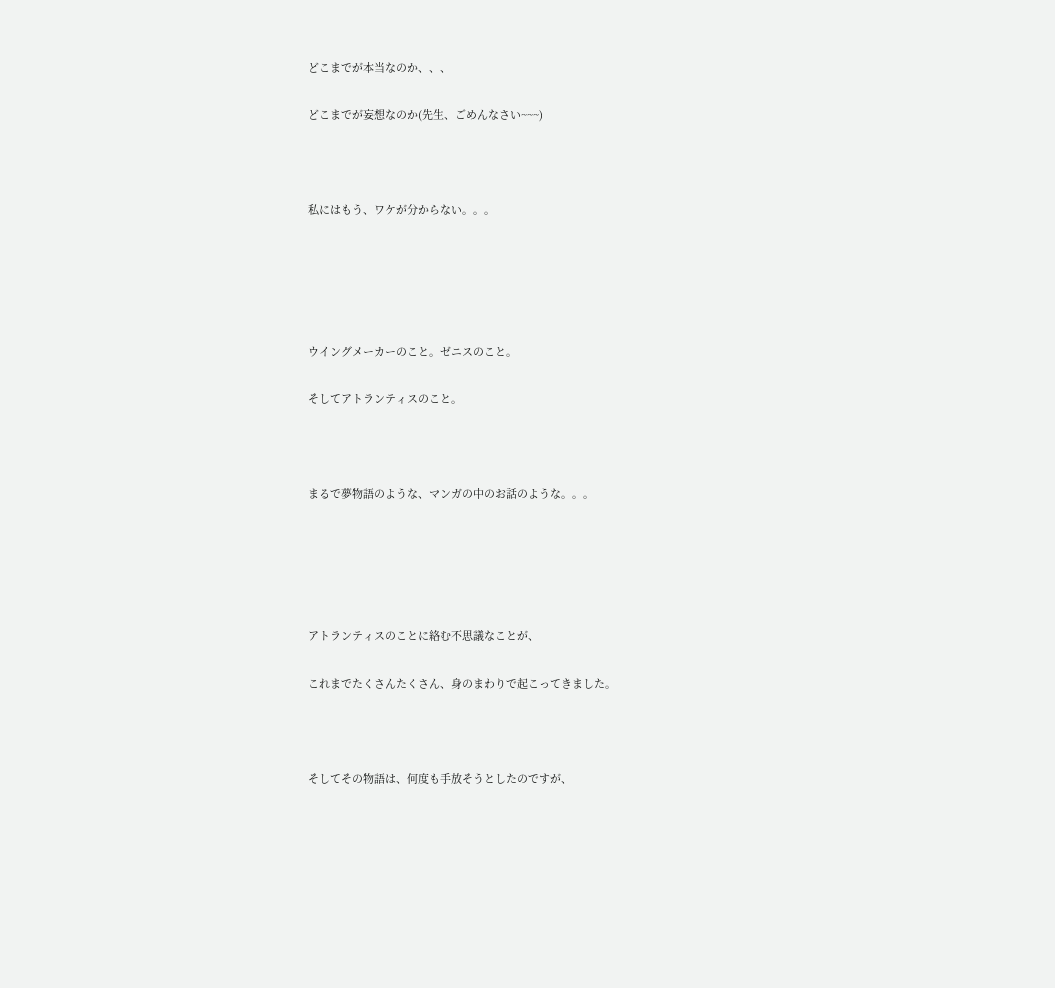どこまでが本当なのか、、、

どこまでが妄想なのか(先生、ごめんなさい~~~)



私にはもう、ワケが分からない。。。





ウイングメーカーのこと。ゼニスのこと。

そしてアトランティスのこと。



まるで夢物語のような、マンガの中のお話のような。。。





アトランティスのことに絡む不思議なことが、

これまでたくさんたくさん、身のまわりで起こってきました。



そしてその物語は、何度も手放そうとしたのですが、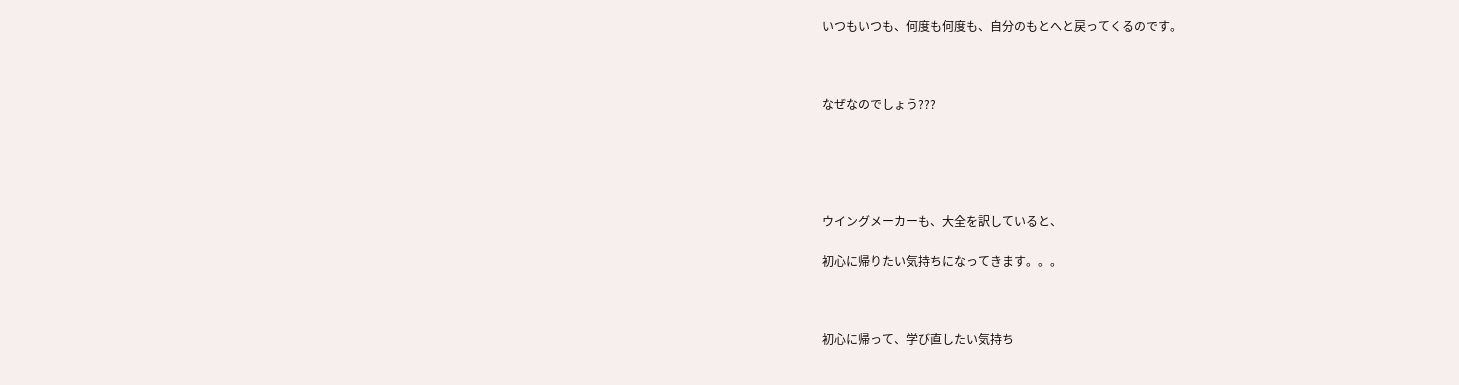いつもいつも、何度も何度も、自分のもとへと戻ってくるのです。



なぜなのでしょう???





ウイングメーカーも、大全を訳していると、

初心に帰りたい気持ちになってきます。。。



初心に帰って、学び直したい気持ち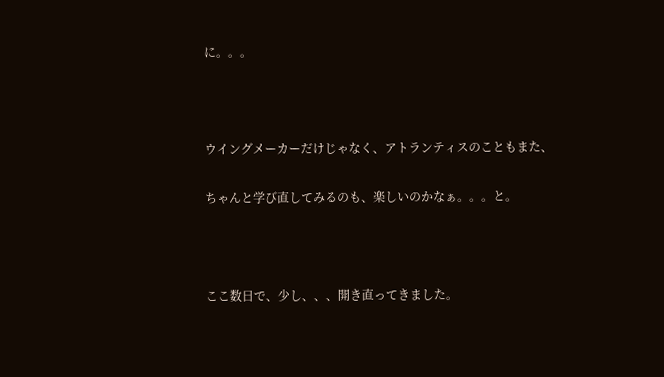に。。。



ウイングメーカーだけじゃなく、アトランティスのこともまた、

ちゃんと学び直してみるのも、楽しいのかなぁ。。。と。



ここ数日で、少し、、、開き直ってきました。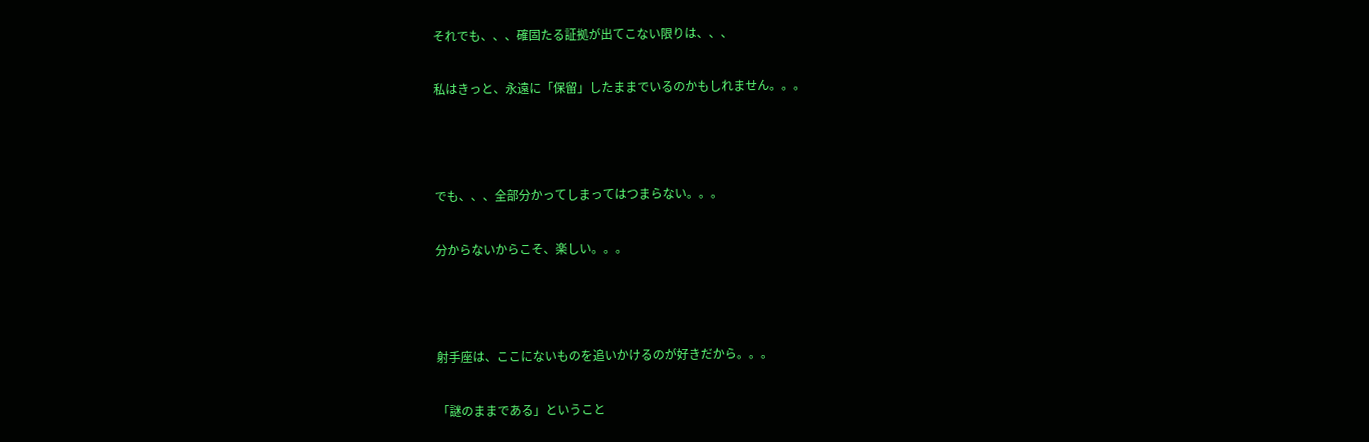それでも、、、確固たる証拠が出てこない限りは、、、

私はきっと、永遠に「保留」したままでいるのかもしれません。。。



でも、、、全部分かってしまってはつまらない。。。

分からないからこそ、楽しい。。。



射手座は、ここにないものを追いかけるのが好きだから。。。

「謎のままである」ということ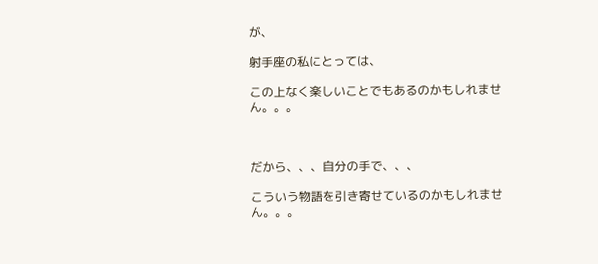が、

射手座の私にとっては、

この上なく楽しいことでもあるのかもしれません。。。



だから、、、自分の手で、、、

こういう物語を引き寄せているのかもしれません。。。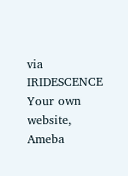via IRIDESCENCE
Your own website,
Ameba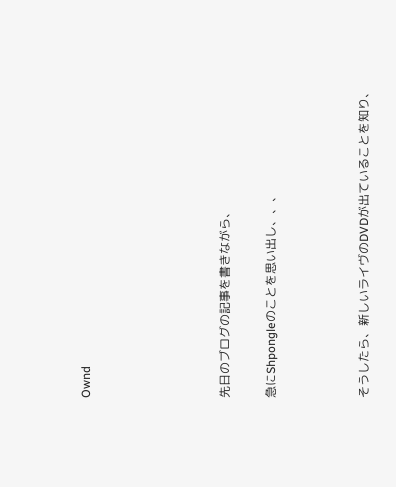Ownd





先日のブログの記事を書きながら、

急にShpongleのことを思い出し、、、



そうしたら、新しいライヴのDVDが出ていることを知り、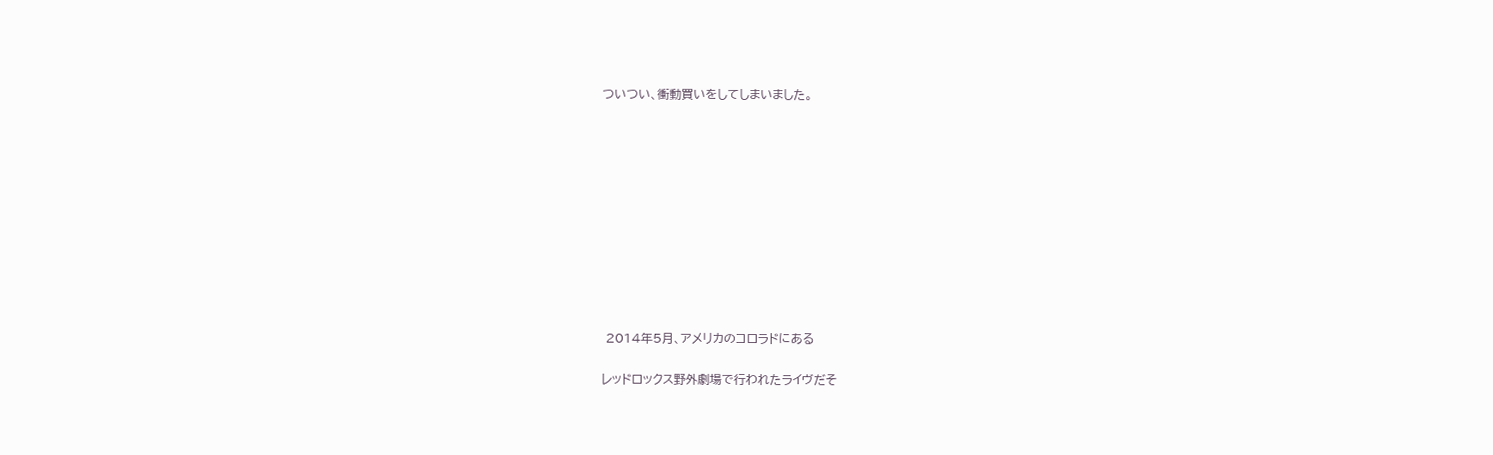ついつい、衝動買いをしてしまいました。











 2014年5月、アメリカのコロラドにある

レッドロックス野外劇場で行われたライヴだそ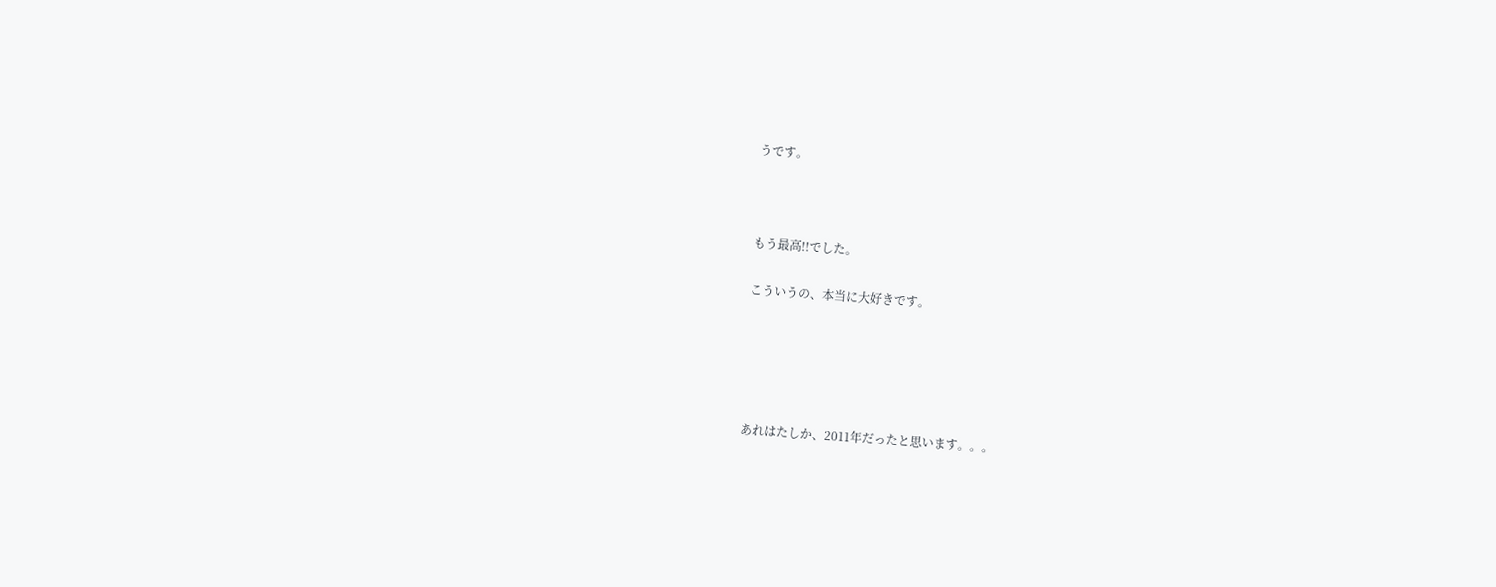うです。



もう最高!!でした。

こういうの、本当に大好きです。





あれはたしか、2011年だったと思います。。。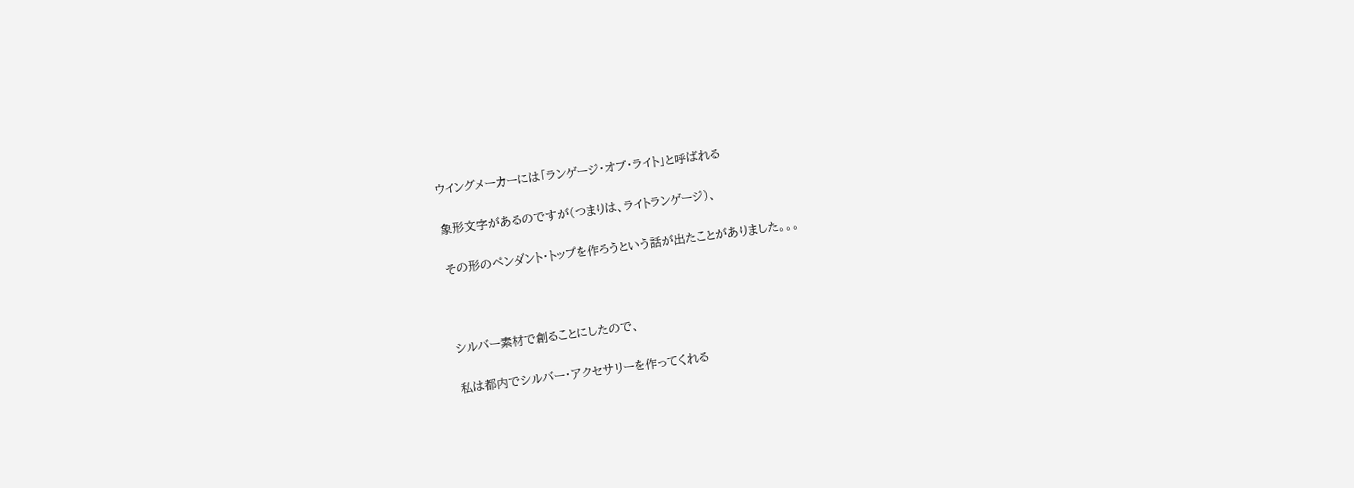ウイングメーカーには「ランゲージ・オブ・ライト」と呼ばれる

象形文字があるのですが(つまりは、ライトランゲージ)、

その形のペンダント・トップを作ろうという話が出たことがありました。。。



シルバー素材で創ることにしたので、

私は都内でシルバー・アクセサリーを作ってくれる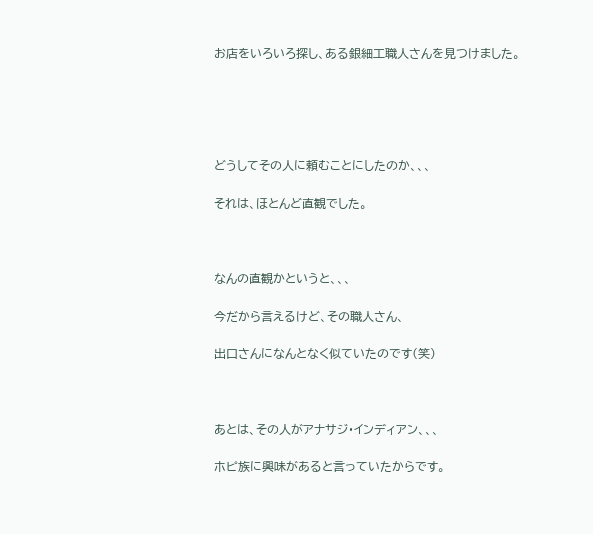お店をいろいろ探し、ある銀細工職人さんを見つけました。





どうしてその人に頼むことにしたのか、、、

それは、ほとんど直観でした。



なんの直観かというと、、、

今だから言えるけど、その職人さん、

出口さんになんとなく似ていたのです(笑)



あとは、その人がアナサジ・インディアン、、、

ホピ族に興味があると言っていたからです。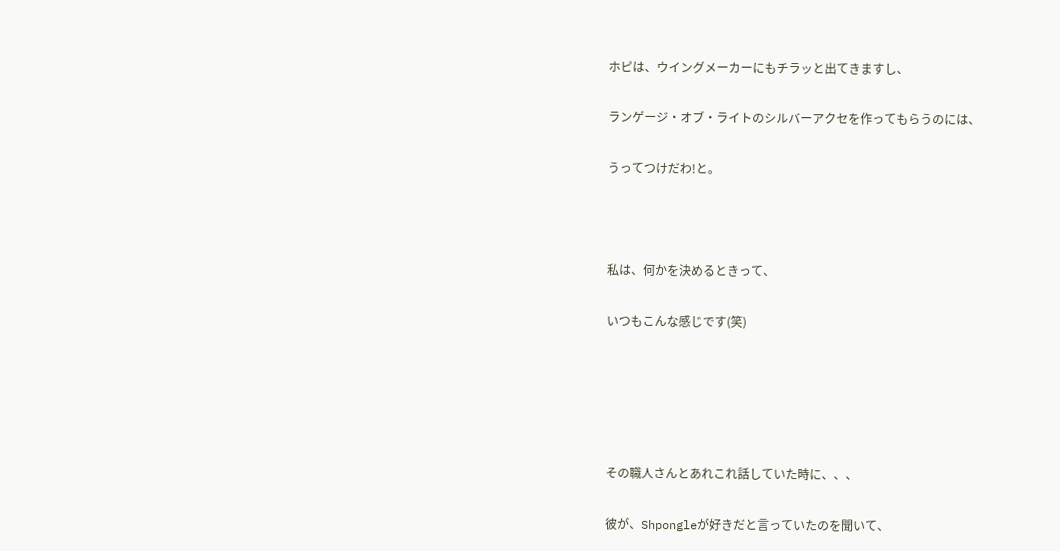ホピは、ウイングメーカーにもチラッと出てきますし、

ランゲージ・オブ・ライトのシルバーアクセを作ってもらうのには、

うってつけだわ!と。



私は、何かを決めるときって、

いつもこんな感じです(笑)





その職人さんとあれこれ話していた時に、、、

彼が、Shpongleが好きだと言っていたのを聞いて、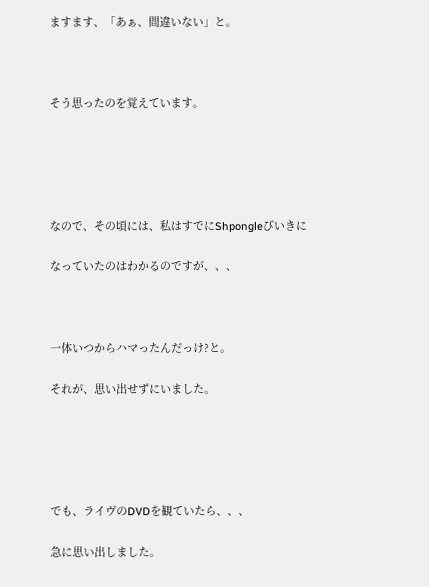ますます、「あぁ、間違いない」と。



そう思ったのを覚えています。





なので、その頃には、私はすでにShpongleびいきに

なっていたのはわかるのですが、、、



一体いつからハマったんだっけ?と。

それが、思い出せずにいました。





でも、ライヴのDVDを観ていたら、、、

急に思い出しました。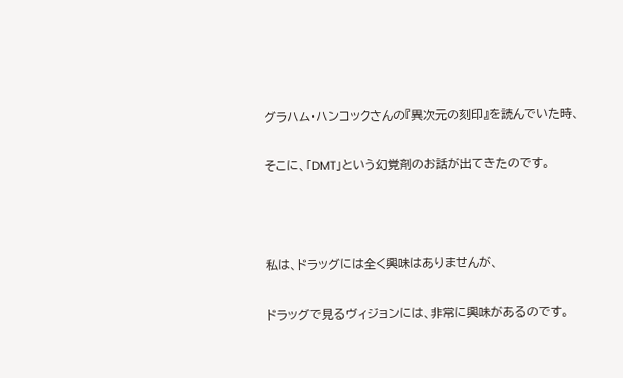グラハム・ハンコックさんの『異次元の刻印』を読んでいた時、

そこに、「DMT」という幻覚剤のお話が出てきたのです。



私は、ドラッグには全く興味はありませんが、

ドラッグで見るヴィジョンには、非常に興味があるのです。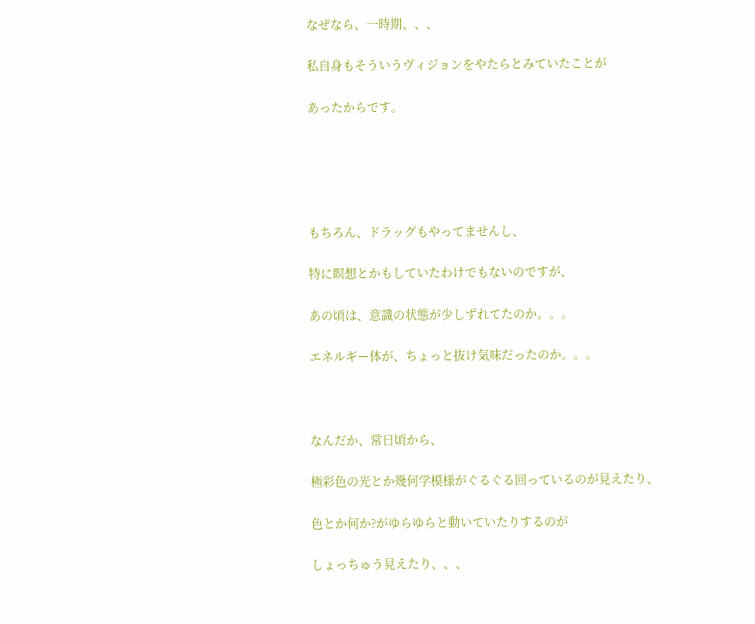なぜなら、一時期、、、

私自身もそういうヴィジョンをやたらとみていたことが

あったからです。





もちろん、ドラッグもやってませんし、

特に瞑想とかもしていたわけでもないのですが、

あの頃は、意識の状態が少しずれてたのか。。。

エネルギー体が、ちょっと抜け気味だったのか。。。



なんだか、常日頃から、

極彩色の光とか幾何学模様がぐるぐる回っているのが見えたり、

色とか何か?がゆらゆらと動いていたりするのが

しょっちゅう見えたり、、、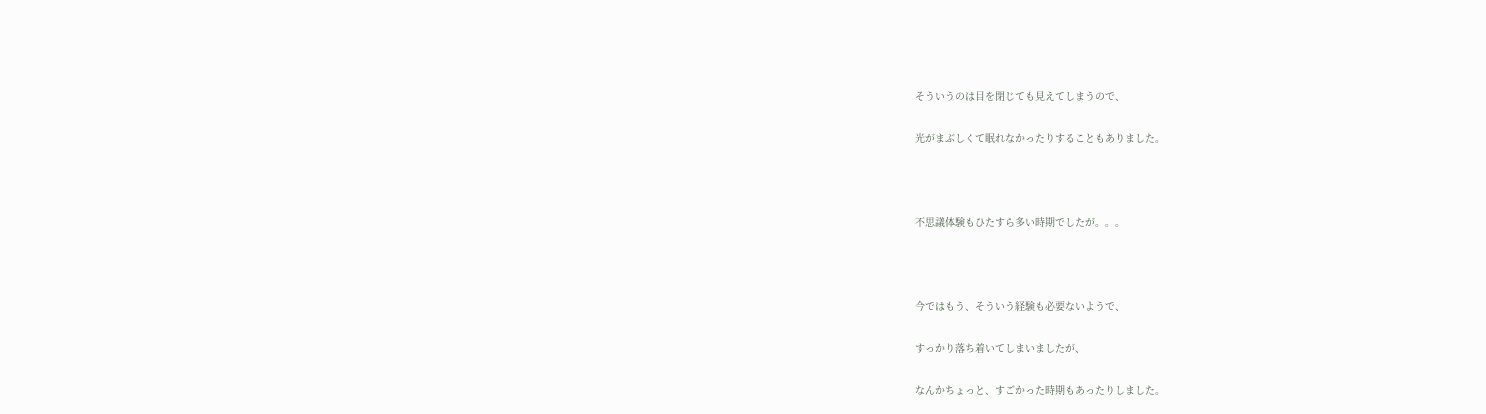そういうのは目を閉じても見えてしまうので、

光がまぶしくて眠れなかったりすることもありました。



不思議体験もひたすら多い時期でしたが。。。



今ではもう、そういう経験も必要ないようで、

すっかり落ち着いてしまいましたが、

なんかちょっと、すごかった時期もあったりしました。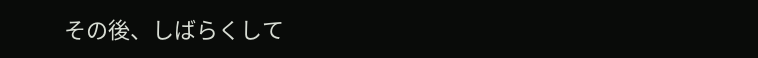その後、しばらくして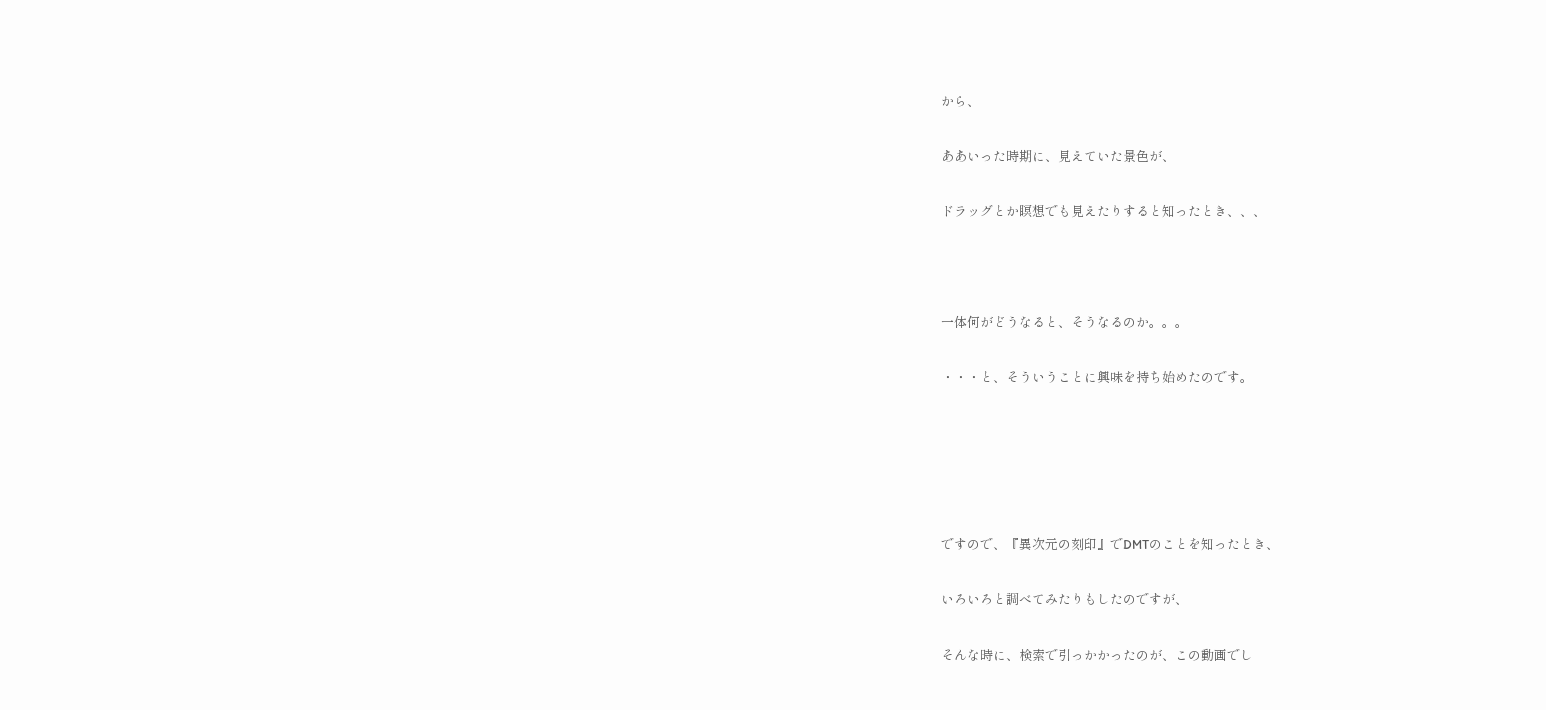から、

ああいった時期に、見えていた景色が、

ドラッグとか瞑想でも見えたりすると知ったとき、、、



一体何がどうなると、そうなるのか。。。

・・・と、そういうことに興味を持ち始めたのです。





ですので、『異次元の刻印』でDMTのことを知ったとき、

いろいろと調べてみたりもしたのですが、

そんな時に、検索で引っかかったのが、この動画でし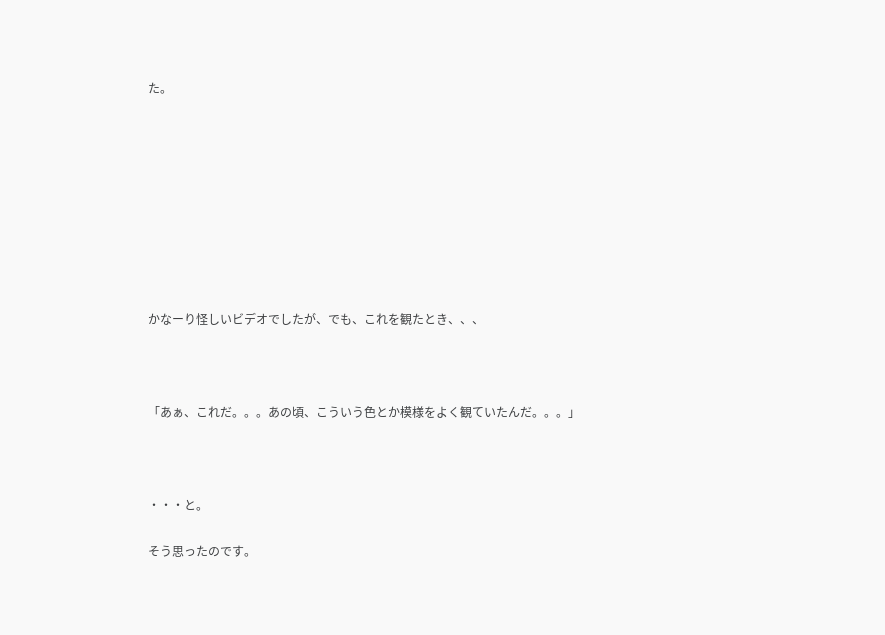た。









かなーり怪しいビデオでしたが、でも、これを観たとき、、、



「あぁ、これだ。。。あの頃、こういう色とか模様をよく観ていたんだ。。。」



・・・と。

そう思ったのです。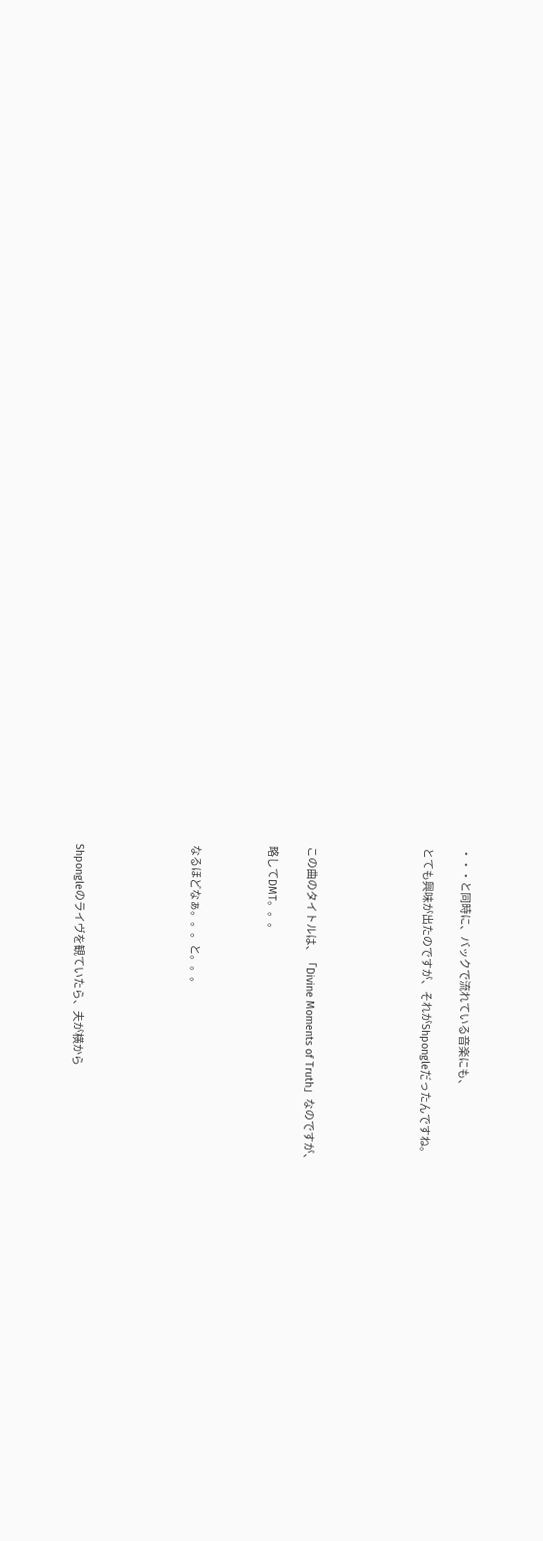・・・と同時に、バックで流れている音楽にも、

とても興味が出たのですが、それがShpongleだったんですね。





この曲のタイトルは、「Divine Moments of Truth」なのですが、

略してDMT。。。



なるほどなぁ。。。と。。。





Shpongleのライヴを観ていたら、夫が横から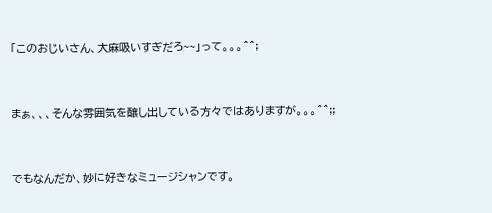「このおじいさん、大麻吸いすぎだろ~~」って。。。^^;



まぁ、、、そんな雰囲気を醸し出している方々ではありますが。。。^^;;



でもなんだか、妙に好きなミュージシャンです。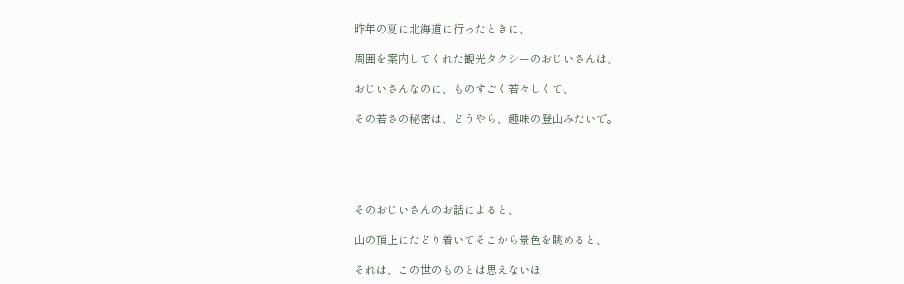昨年の夏に北海道に行ったときに、

周囲を案内してくれた観光タクシーのおじいさんは、

おじいさんなのに、ものすごく若々しくて、

その若さの秘密は、どうやら、趣味の登山みたいで。





そのおじいさんのお話によると、

山の頂上にたどり着いてそこから景色を眺めると、

それは、この世のものとは思えないほ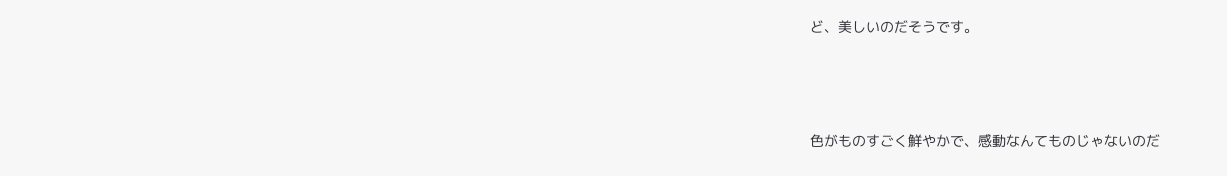ど、美しいのだそうです。



色がものすごく鮮やかで、感動なんてものじゃないのだ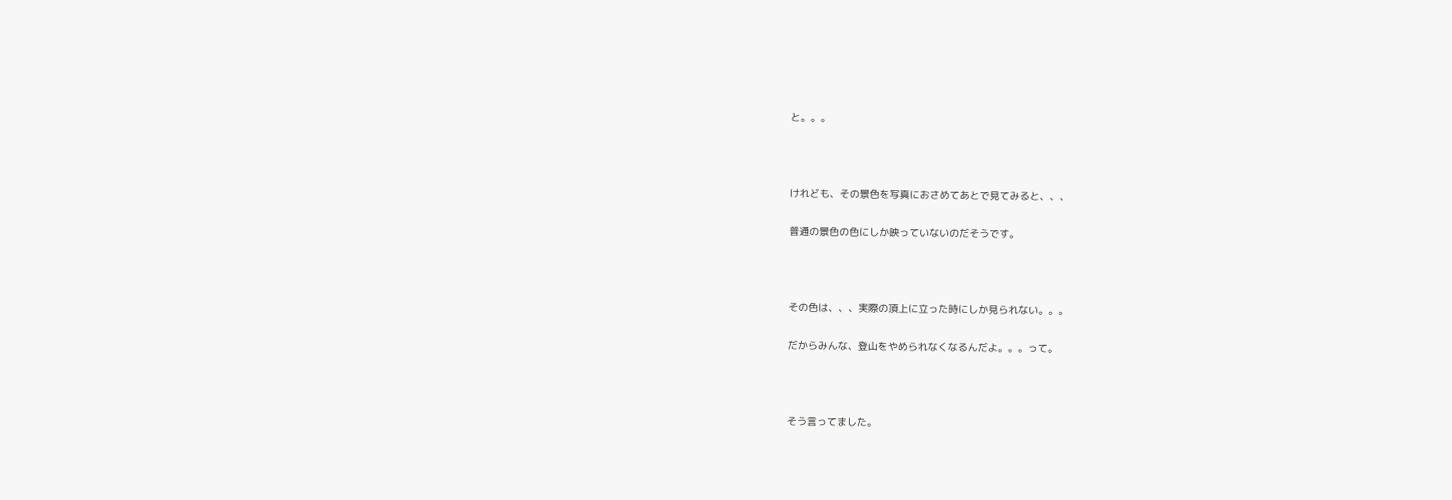と。。。



けれども、その景色を写真におさめてあとで見てみると、、、

普通の景色の色にしか映っていないのだそうです。



その色は、、、実際の頂上に立った時にしか見られない。。。

だからみんな、登山をやめられなくなるんだよ。。。って。



そう言ってました。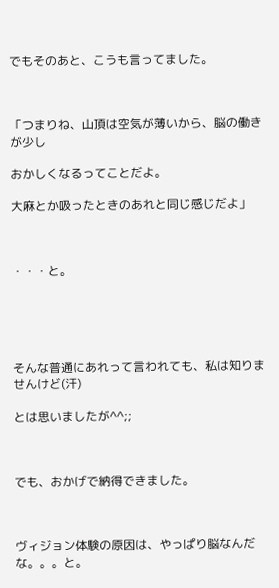でもそのあと、こうも言ってました。



「つまりね、山頂は空気が薄いから、脳の働きが少し

おかしくなるってことだよ。

大麻とか吸ったときのあれと同じ感じだよ」



・・・と。





そんな普通にあれって言われても、私は知りませんけど(汗)

とは思いましたが^^;;



でも、おかげで納得できました。



ヴィジョン体験の原因は、やっぱり脳なんだな。。。と。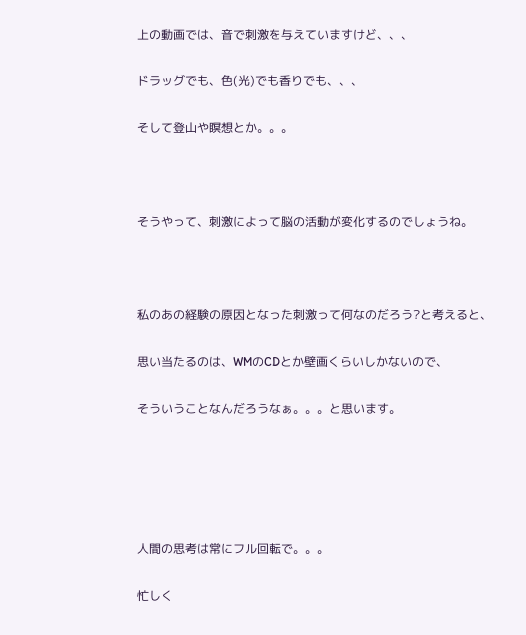上の動画では、音で刺激を与えていますけど、、、

ドラッグでも、色(光)でも香りでも、、、

そして登山や瞑想とか。。。



そうやって、刺激によって脳の活動が変化するのでしょうね。



私のあの経験の原因となった刺激って何なのだろう?と考えると、

思い当たるのは、WMのCDとか壁画くらいしかないので、

そういうことなんだろうなぁ。。。と思います。





人間の思考は常にフル回転で。。。

忙しく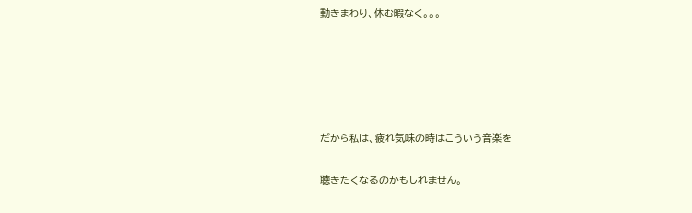動きまわり、休む暇なく。。。





だから私は、疲れ気味の時はこういう音楽を

聴きたくなるのかもしれません。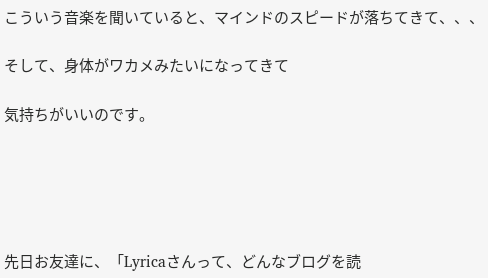こういう音楽を聞いていると、マインドのスピードが落ちてきて、、、

そして、身体がワカメみたいになってきて

気持ちがいいのです。





先日お友達に、「Lyricaさんって、どんなブログを読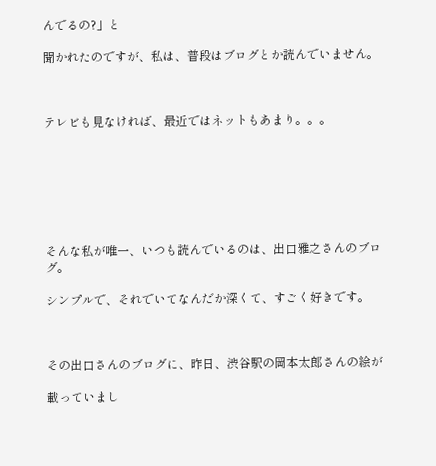んでるの?」と

聞かれたのですが、私は、普段はブログとか読んでいません。



テレビも見なければ、最近ではネットもあまり。。。







そんな私が唯一、いつも読んでいるのは、出口雅之さんのブログ。

シンプルで、それでいてなんだか深くて、すごく好きです。



その出口さんのブログに、昨日、渋谷駅の岡本太郎さんの絵が

載っていまし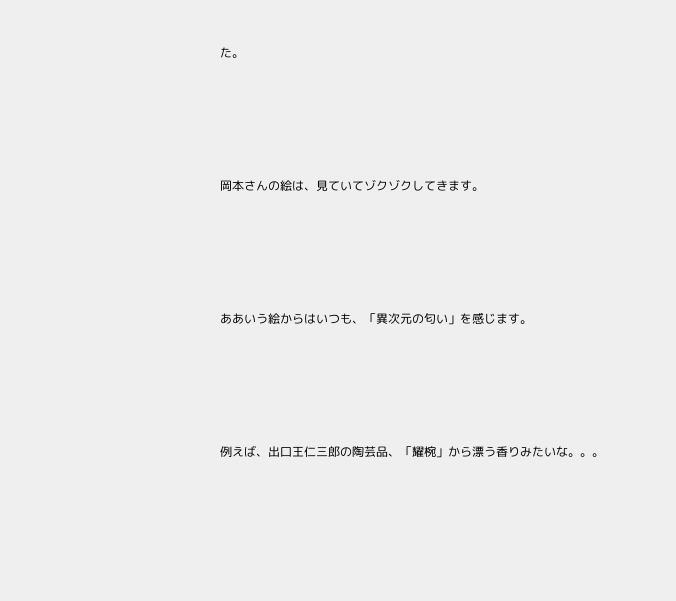た。





岡本さんの絵は、見ていてゾクゾクしてきます。





ああいう絵からはいつも、「異次元の匂い」を感じます。





例えば、出口王仁三郎の陶芸品、「耀椀」から漂う香りみたいな。。。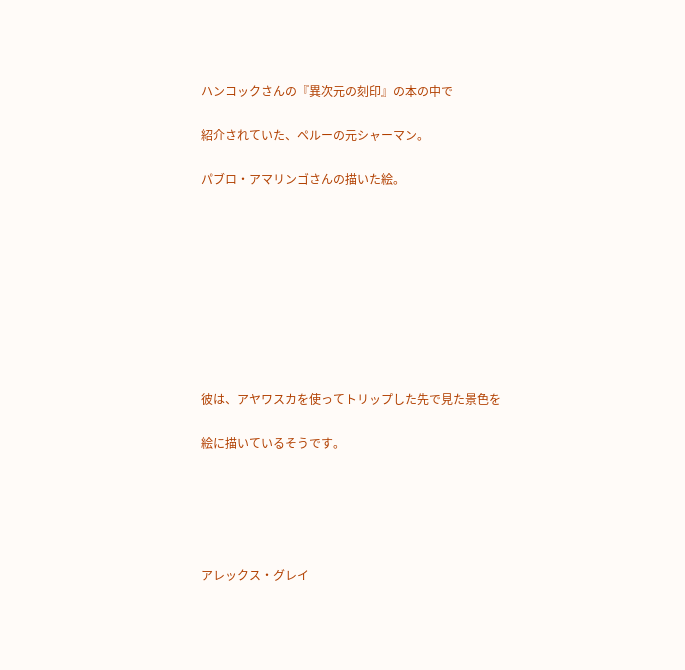ハンコックさんの『異次元の刻印』の本の中で

紹介されていた、ペルーの元シャーマン。

パブロ・アマリンゴさんの描いた絵。









彼は、アヤワスカを使ってトリップした先で見た景色を

絵に描いているそうです。





アレックス・グレイ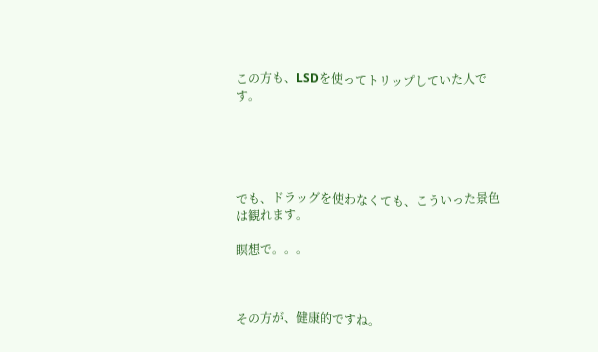この方も、LSDを使ってトリップしていた人です。





でも、ドラッグを使わなくても、こういった景色は観れます。

瞑想で。。。



その方が、健康的ですね。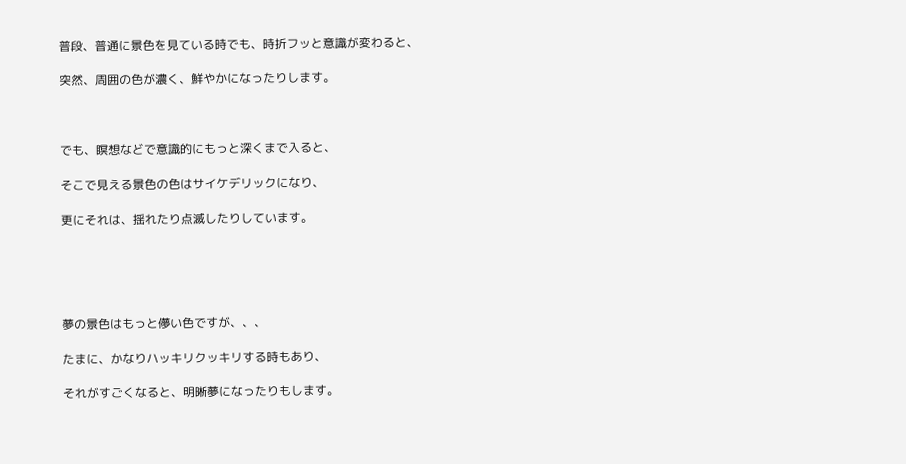普段、普通に景色を見ている時でも、時折フッと意識が変わると、

突然、周囲の色が濃く、鮮やかになったりします。



でも、瞑想などで意識的にもっと深くまで入ると、

そこで見える景色の色はサイケデリックになり、

更にそれは、揺れたり点滅したりしています。





夢の景色はもっと儚い色ですが、、、

たまに、かなりハッキリクッキリする時もあり、

それがすごくなると、明晰夢になったりもします。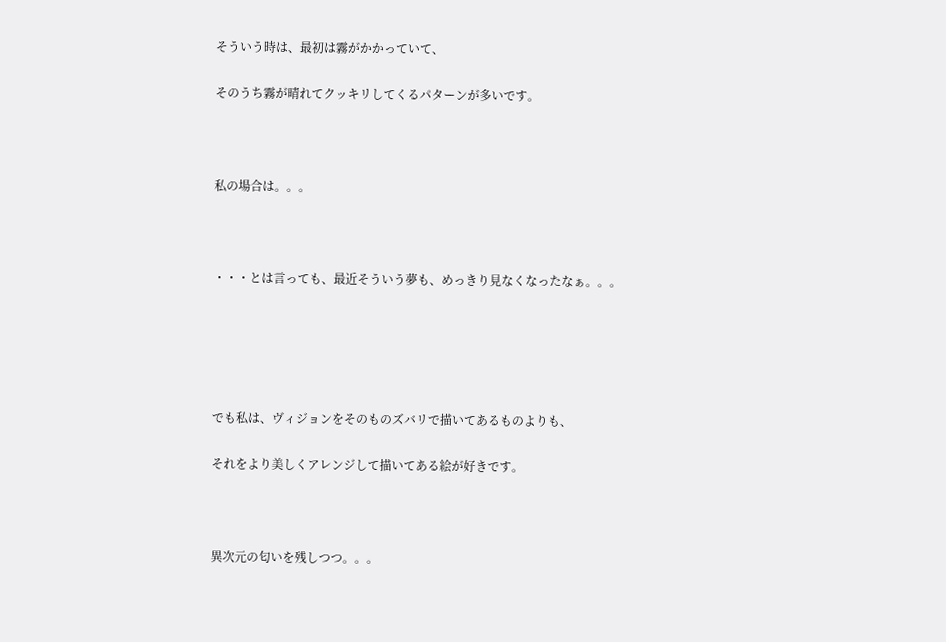そういう時は、最初は霧がかかっていて、

そのうち霧が晴れてクッキリしてくるパターンが多いです。



私の場合は。。。



・・・とは言っても、最近そういう夢も、めっきり見なくなったなぁ。。。





でも私は、ヴィジョンをそのものズバリで描いてあるものよりも、

それをより美しくアレンジして描いてある絵が好きです。



異次元の匂いを残しつつ。。。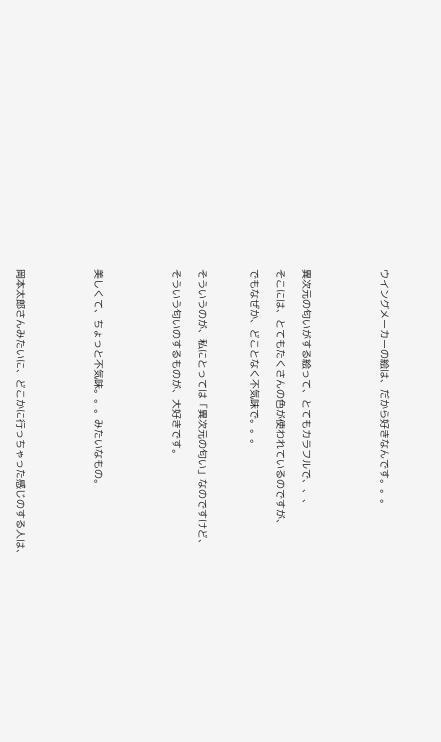ウイングメーカーの絵は、だから好きなんです。。。





異次元の匂いがする絵って、とてもカラフルで、、、

そこには、とてもたくさんの色が使われているのですが、

でもなぜか、どことなく不気味で。。。



そういうのが、私にとっては「異次元の匂い」なのですけど、

そういう匂いのするものが、大好きです。





美しくて、ちょっと不気味。。。みたいなもの。





岡本太郎さんみたいに、どこかに行っちゃった感じのする人は、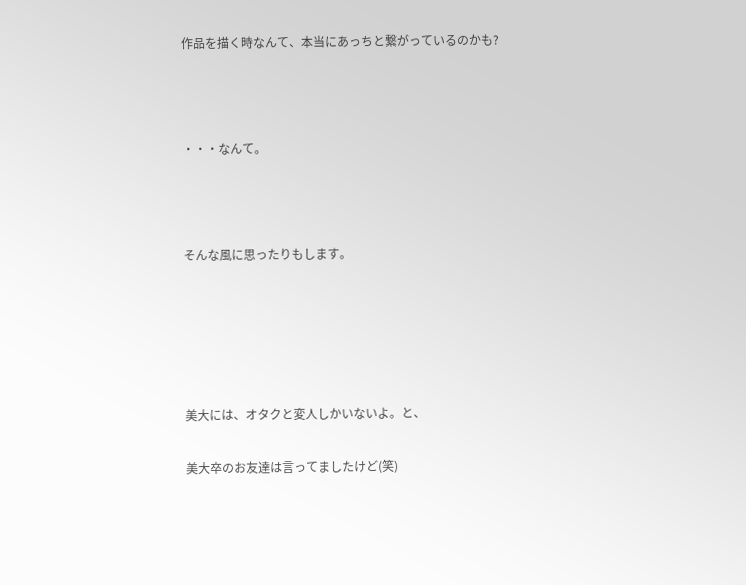作品を描く時なんて、本当にあっちと繋がっているのかも?



・・・なんて。



そんな風に思ったりもします。





美大には、オタクと変人しかいないよ。と、

美大卒のお友達は言ってましたけど(笑)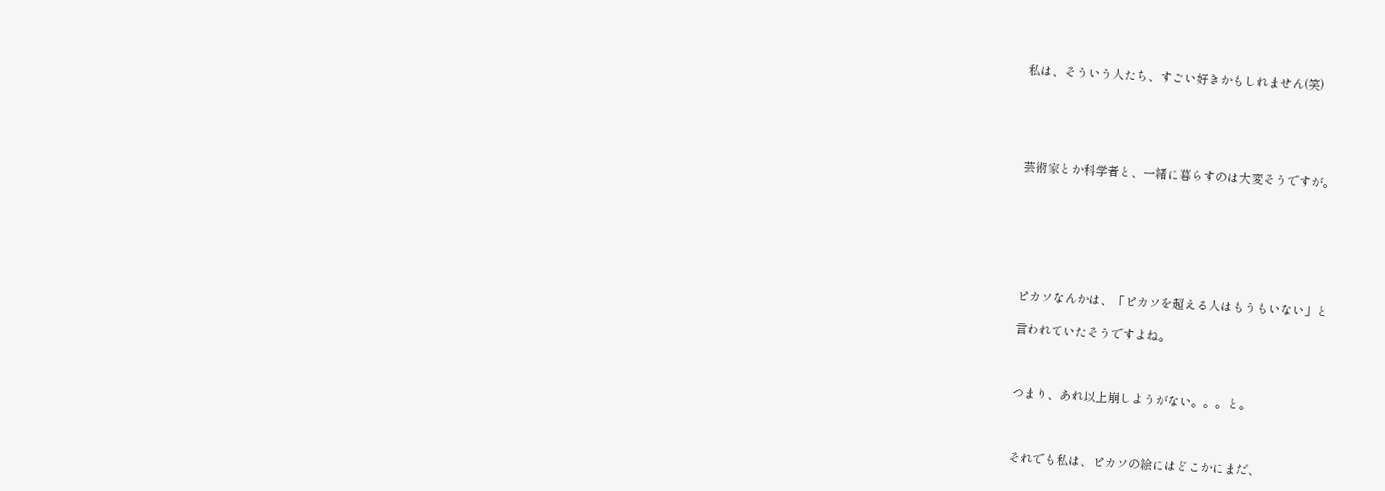私は、そういう人たち、すごい好きかもしれません(笑)





芸術家とか科学者と、一緒に暮らすのは大変そうですが。







ピカソなんかは、「ピカソを超える人はもうもいない」と

言われていたそうですよね。



つまり、あれ以上崩しようがない。。。と。



それでも私は、ピカソの絵にはどこかにまだ、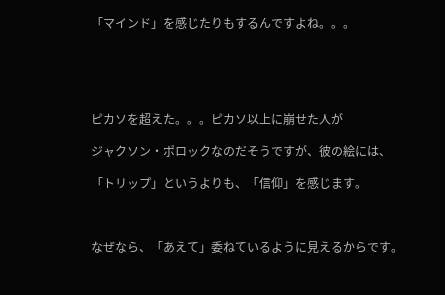「マインド」を感じたりもするんですよね。。。





ピカソを超えた。。。ピカソ以上に崩せた人が

ジャクソン・ポロックなのだそうですが、彼の絵には、

「トリップ」というよりも、「信仰」を感じます。



なぜなら、「あえて」委ねているように見えるからです。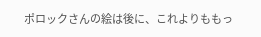ポロックさんの絵は後に、これよりももっ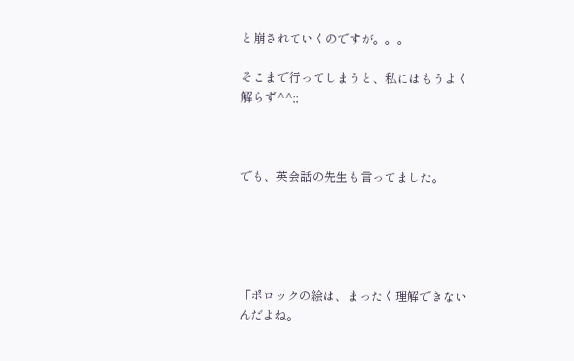と崩されていくのですが。。。

そこまで行ってしまうと、私にはもうよく解らず^^;;



でも、英会話の先生も言ってました。





「ポロックの絵は、まったく理解できないんだよね。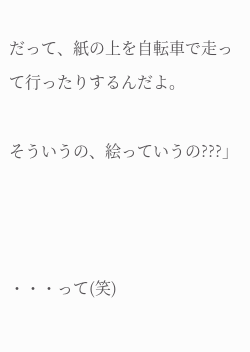だって、紙の上を自転車で走って行ったりするんだよ。

そういうの、絵っていうの???」



・・・って(笑)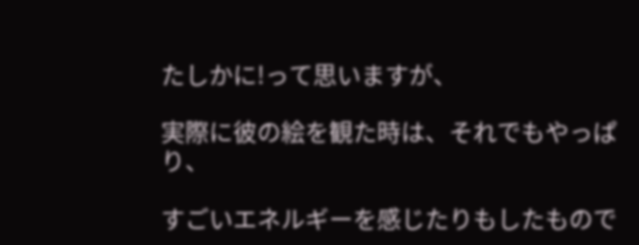たしかに!って思いますが、

実際に彼の絵を観た時は、それでもやっぱり、

すごいエネルギーを感じたりもしたもので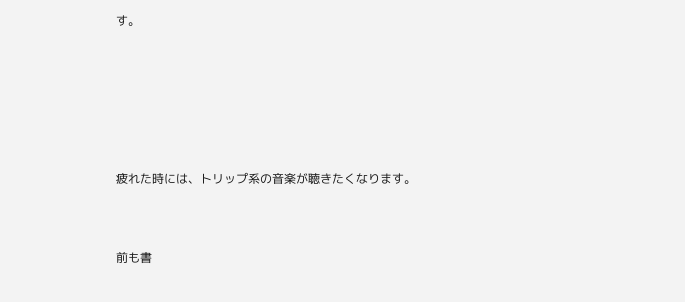す。







疲れた時には、トリップ系の音楽が聴きたくなります。



前も書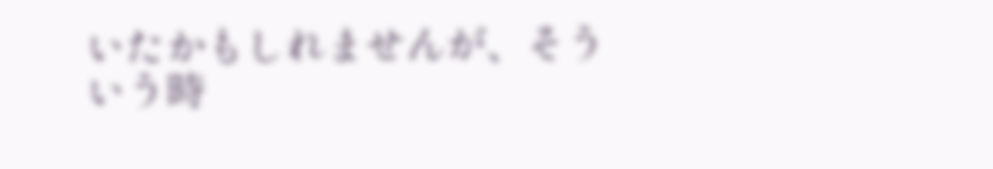いたかもしれませんが、そういう時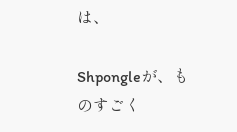は、

Shpongleが、ものすごく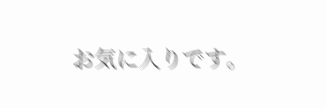お気に入りです。